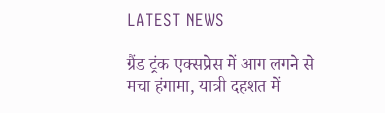LATEST NEWS

ग्रैंड ट्रंक एक्सप्रेस में आग लगने से मचा हंगामा, यात्री दहशत में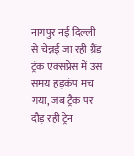नागपुर नई दिल्ली से चेन्नई जा रही ग्रैंड ट्रंक एक्सप्रेस में उस समय हड़कंप मच गया, जब ट्रैक पर दौड़ रही ट्रेन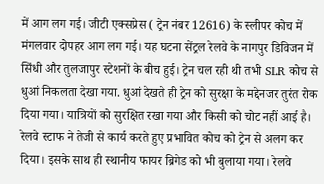में आग लग गई। जीटी एक्सप्रेस ( ट्रेन नंबर 12616) के स्लीपर कोच में मंगलवार दोपहर आग लग गई। यह घटना सेंट्रल रेलवे के नागपुर डिविजन में सिंधी और तुलजापुर स्टेशनों के बीच हुई। ट्रेन चल रही थी तभी SLR कोच से धुआं निकलता देखा गया. धुआं देखते ही ट्रेन को सुरक्षा के मद्देनजर तुरंत रोक दिया गया। यात्रियों को सुरक्षित रखा गया और किसी को चोट नहीं आई है। रेलवे स्टाफ ने तेजी से कार्य करते हुए प्रभावित कोच को ट्रेन से अलग कर दिया। इसके साथ ही स्थानीय फायर ब्रिगेड को भी बुलाया गया। रेलवे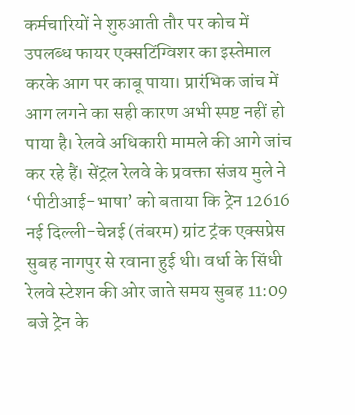कर्मचारियों ने शुरुआती तौर पर कोच में उपलब्ध फायर एक्सटिंग्विशर का इस्तेमाल करके आग पर काबू पाया। प्रारंभिक जांच में आग लगने का सही कारण अभी स्पष्ट नहीं हो पाया है। रेलवे अधिकारी मामले की आगे जांच कर रहे हैं। सेंट्रल रेलवे के प्रवक्ता संजय मुले ने ‘पीटीआई-भाषा’ को बताया कि ट्रेन 12616 नई दिल्ली-चेन्नई (तंबरम) ग्रांट ट्रंक एक्सप्रेस सुबह नागपुर से रवाना हुई थी। वर्धा के सिंधी रेलवे स्टेशन की ओर जाते समय सुबह 11:09 बजे ट्रेन के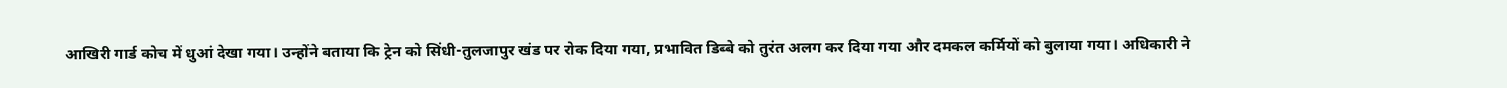आखिरी गार्ड कोच में धुआं देखा गया। उन्होंने बताया कि ट्रेन को सिंधी-तुलजापुर खंड पर रोक दिया गया, प्रभावित डिब्बे को तुरंत अलग कर दिया गया और दमकल कर्मियों को बुलाया गया। अधिकारी ने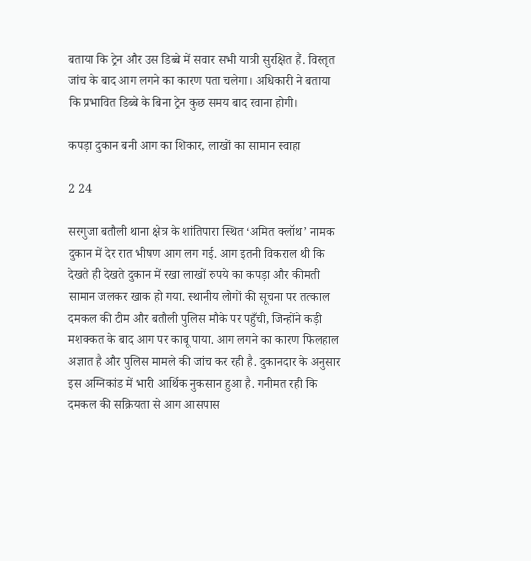बताया कि ट्रेन और उस डिब्बे में सवार सभी यात्री सुरक्षित हैं. विस्तृत जांच के बाद आग लगने का कारण पता चलेगा। अधिकारी ने बताया कि प्रभावित डिब्बे के बिना ट्रेन कुछ समय बाद रवाना होगी।

कपड़ा दुकान बनी आग का शिकार, लाखों का सामान स्वाहा

2 24

सरगुजा बतौली थाना क्षेत्र के शांतिपारा स्थित ‘अमित क्लॉथ’ नामक दुकान में देर रात भीषण आग लग गई. आग इतनी विकराल थी कि देखते ही देखते दुकान में रखा लाखों रुपये का कपड़ा और कीमती सामान जलकर खाक हो गया. स्थानीय लोगों की सूचना पर तत्काल दमकल की टीम और बतौली पुलिस मौके पर पहुँची, जिन्होंने कड़ी मशक्कत के बाद आग पर काबू पाया. आग लगने का कारण फिलहाल अज्ञात है और पुलिस मामले की जांच कर रही है. दुकानदार के अनुसार इस अग्निकांड में भारी आर्थिक नुकसान हुआ है. गनीमत रही कि दमकल की सक्रियता से आग आसपास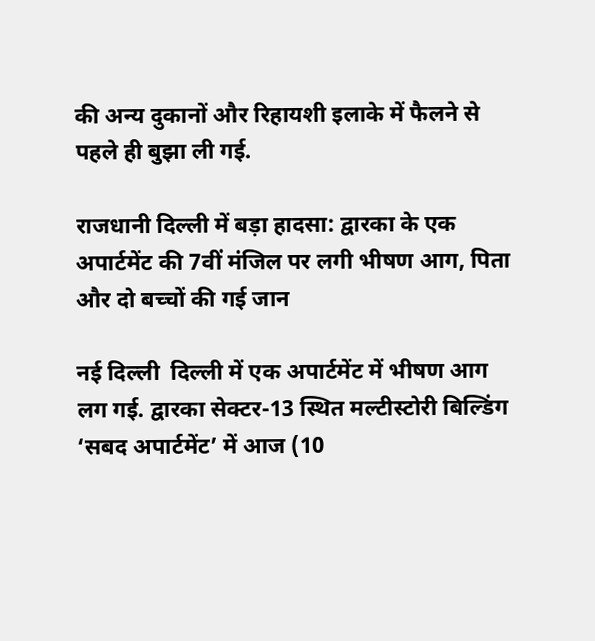की अन्य दुकानों और रिहायशी इलाके में फैलने से पहले ही बुझा ली गई.

राजधानी दिल्ली में बड़ा हादसा: द्वारका के एक अपार्टमेंट की 7वीं मंजिल पर लगी भीषण आग, पिता और दो बच्चों की गई जान

नई दिल्ली  दिल्ली में एक अपार्टमेंट में भीषण आग लग गई. द्वारका सेक्टर-13 स्थित मल्टीस्टोरी बिल्डिंग ‘सबद अपार्टमेंट’ में आज (10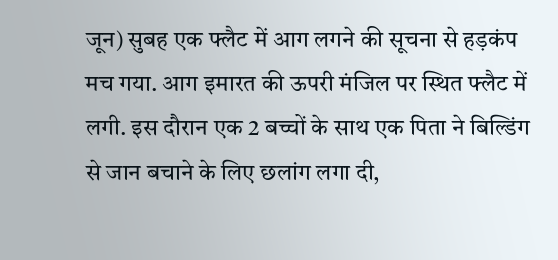जून) सुबह एक फ्लैट में आग लगने की सूचना से हड़कंप मच गया. आग इमारत की ऊपरी मंजिल पर स्थित फ्लैट में लगी. इस दौरान एक 2 बच्चों के साथ एक पिता ने बिल्डिंग से जान बचाने के लिए छलांग लगा दी,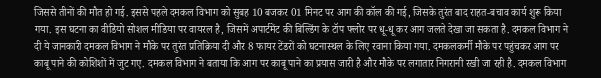जिससे तीनों की मौत हो गई. इससे पहले दमकल विभाग को सुबह 10 बजकर 01 मिनट पर आग की कॉल की गई, जिसके तुरंत बाद राहत-बचाव कार्य शुरू किया गया. इस घटना का वीडियो सोशल मीडिया पर वायरल है, जिसमें अपार्टमेंट की बिल्डिंग के टॉप फ्लोर पर धू-धू कर आग जलते देखा जा सकता है. दमकल विभाग ने दी ये जानकारी दमकल विभाग ने मौके पर तुरंत प्रतिक्रिया दी और 8 फायर टेंडरों को घटनास्थल के लिए रवाना किया गया. दमकलकर्मी मौके पर पहुंचकर आग पर काबू पाने की कोशिशों में जुट गए. दमकल विभाग ने बताया कि आग पर काबू पाने का प्रयास जारी है और मौके पर लगातार निगरानी रखी जा रही है. दमकल विभाग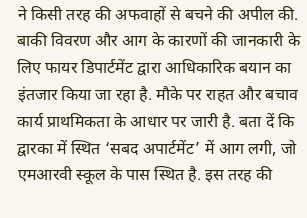ने किसी तरह की अफवाहों से बचने की अपील की. बाकी विवरण और आग के कारणों की जानकारी के लिए फायर डिपार्टमेंट द्वारा आधिकारिक बयान का इंतजार किया जा रहा है. मौके पर राहत और बचाव कार्य प्राथमिकता के आधार पर जारी है. बता दें कि द्वारका में स्थित ‘सबद अपार्टमेंट’ में आग लगी, जो एमआरवी स्कूल के पास स्थित है. इस तरह की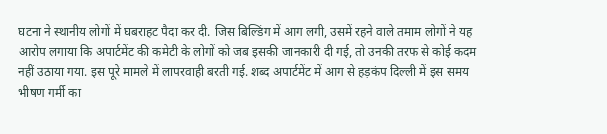घटना ने स्थानीय लोगों में घबराहट पैदा कर दी. जिस बिल्डिंग में आग लगी, उसमें रहने वाले तमाम लोगों ने यह आरोप लगाया कि अपार्टमेंट की कमेटी के लोगों को जब इसकी जानकारी दी गई, तो उनकी तरफ से कोई कदम नहीं उठाया गया. इस पूरे मामले में लापरवाही बरती गई. शब्द अपार्टमेंट में आग से हड़कंप दिल्ली में इस समय भीषण गर्मी का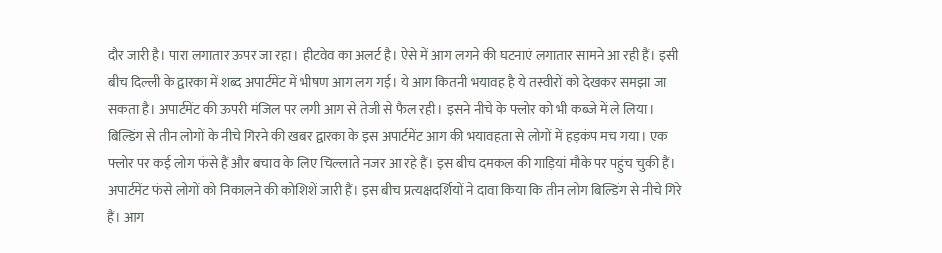दौर जारी है। पारा लगातार ऊपर जा रहा। हीटवेव का अलर्ट है। ऐसे में आग लगने की घटनाएं लगातार सामने आ रही हैं। इसी बीच दिल्ली के द्वारका में शब्द अपार्टमेंट में भीषण आग लग गई। ये आग कितनी भयावह है ये तस्वीरों को देखकर समझा जा सकता है। अपार्टमेंट की ऊपरी मंजिल पर लगी आग से तेजी से फैल रही। इसने नीचे के फ्लोर को भी कब्जे में ले लिया। बिल्डिंग से तीन लोगों के नीचे गिरने की खबर द्वारका के इस अपार्टमेंट आग की भयावहता से लोगों में हड़कंप मच गया। एक फ्लोर पर कई लोग फंसे हैं और बचाव के लिए चिल्लाते नजर आ रहे हैं। इस बीच दमकल की गाड़ियां मौके पर पहुंच चुकी हैं। अपार्टमेंट फंसे लोगों को निकालने की कोशिशें जारी हैं। इस बीच प्रत्यक्षदर्शियों ने दावा किया कि तीन लोग बिल्डिंग से नीचे गिरे हैं। आग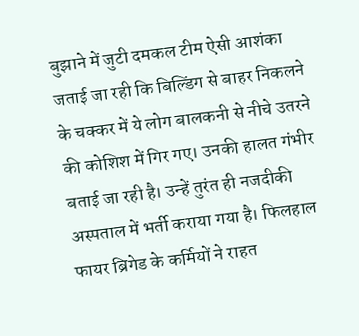बुझाने में जुटी दमकल टीम ऐसी आशंका जताई जा रही कि बिल्डिंग से बाहर निकलने के चक्कर में ये लोग बालकनी से नीचे उतरने की कोशिश में गिर गए। उनकी हालत गंभीर बताई जा रही है। उन्हें तुरंत ही नजदीकी अस्पताल में भर्ती कराया गया है। फिलहाल फायर ब्रिगेड के कर्मियों ने राहत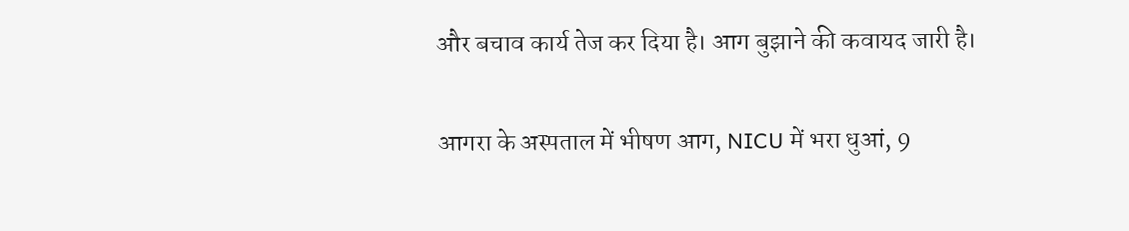और बचाव कार्य तेज कर दिया है। आग बुझाने की कवायद जारी है।

आगरा के अस्पताल में भीषण आग, NICU में भरा धुआं, 9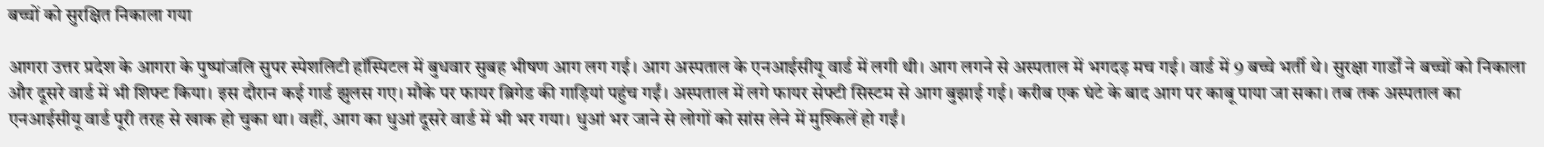बच्चों को सुरक्षित निकाला गया

आगरा उत्तर प्रदेश के आगरा के पुष्पांजलि सुपर स्पेशलिटी हॉस्पिटल में बुधवार सुबह भीषण आग लग गई। आग अस्पताल के एनआईसीयू वार्ड में लगी थी। आग लगने से अस्पताल में भगदड़ मच गई। वार्ड में 9 बच्चे भर्ती थे। सुरक्षा गार्डों ने बच्चों को निकाला और दूसरे वार्ड में भी शिफ्ट किया। इस दौरान कई गार्ड झुलस गए। मौके पर फायर ब्रिगेड की गाड़ियां पहुंच गईं। अस्पताल में लगे फायर सेफ्टी सिस्टम से आग बुझाई गई। करीब एक घंटे के बाद आग पर काबू पाया जा सका। तब तक अस्पताल का एनआईसीयू वार्ड पूरी तरह से खाक हो चुका था। वहीं, आग का धुआं दूसरे वार्ड में भी भर गया। धुआं भर जाने से लोगों को सांस लेने में मुश्किलें हो गईं।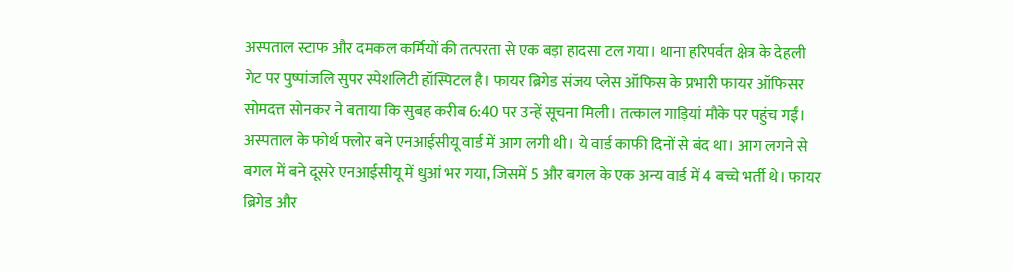अस्पताल स्टाफ और दमकल कर्मियों की तत्परता से एक बड़ा हादसा टल गया। थाना हरिपर्वत क्षेत्र के देहली गेट पर पुष्पांजलि सुपर स्पेशलिटी हॉस्पिटल है। फायर ब्रिगेड संजय प्लेस ऑफिस के प्रभारी फायर ऑफिसर सोमदत्त सोनकर ने बताया कि सुबह करीब 6:40 पर उन्हें सूचना मिली। तत्काल गाड़ियां मौके पर पहुंच गईं। अस्पताल के फोर्थ फ्लोर बने एनआईसीयू वार्ड में आग लगी थी। ये वार्ड काफी दिनों से बंद था। आग लगने से बगल में बने दूसरे एनआईसीयू में धुआं भर गया, जिसमें 5 और बगल के एक अन्य वार्ड में 4 बच्चे भर्ती थे। फायर ब्रिगेड और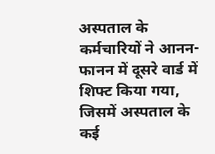अस्पताल के कर्मचारियों ने आनन-फानन में दूसरे वार्ड में शिफ्ट किया गया, जिसमें अस्पताल के कई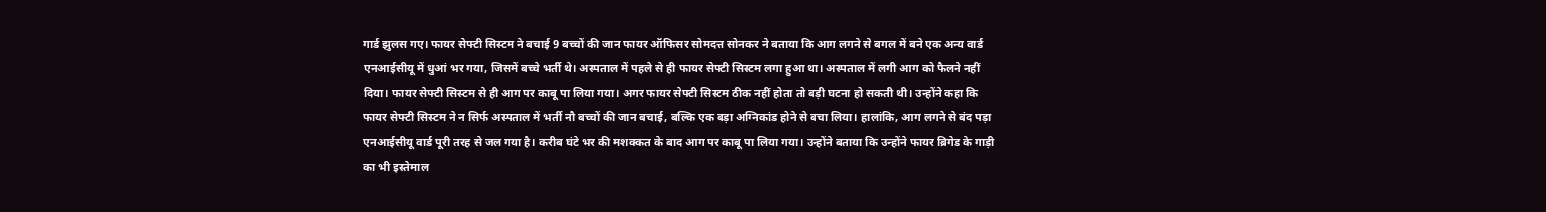गार्ड झुलस गए। फायर सेफ्टी सिस्टम ने बचाई 9 बच्चों की जान फायर ऑफिसर सोमदत्त सोनकर ने बताया कि आग लगने से बगल में बने एक अन्य वार्ड एनआईसीयू में धुआं भर गया, जिसमें बच्चे भर्ती थे। अस्पताल में पहले से ही फायर सेफ्टी सिस्टम लगा हुआ था। अस्पताल में लगी आग को फैलने नहीं दिया। फायर सेफ्टी सिस्टम से ही आग पर काबू पा लिया गया। अगर फायर सेफ्टी सिस्टम ठीक नहीं होता तो बड़ी घटना हो सकती थी। उन्होंने कहा कि फायर सेफ्टी सिस्टम ने न सिर्फ अस्पताल में भर्ती नौ बच्चों की जान बचाई, बल्कि एक बड़ा अग्निकांड होने से बचा लिया। हालांकि, आग लगने से बंद पड़ा एनआईसीयू वार्ड पूरी तरह से जल गया है। करीब घंटे भर की मशक्कत के बाद आग पर काबू पा लिया गया। उन्होंने बताया कि उन्होंने फायर ब्रिगेड के गाड़ी का भी इस्तेमाल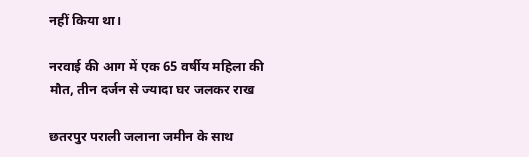नहीं किया था।

नरवाई की आग में एक 65 वर्षीय महिला की मौत, तीन दर्जन से ज्यादा घर जलकर राख

छतरपुर पराली जलाना जमीन के साथ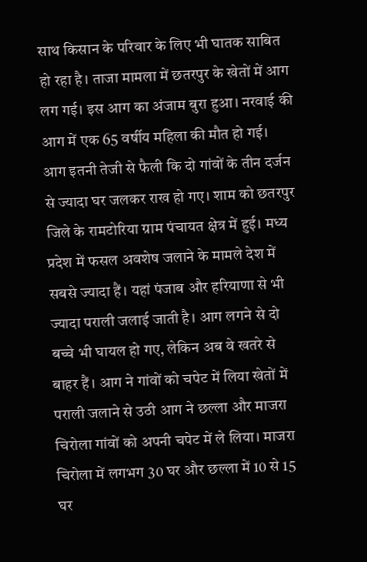साथ किसान के परिवार के लिए भी घातक साबित हो रहा है। ताजा मामला में छतरपुर के खेतों में आग लग गई। इस आग का अंजाम बुरा हुआ। नरवाई की आग में एक 65 वर्षीय महिला की मौत हो गई। आग इतनी तेजी से फैली कि दो गांवों के तीन दर्जन से ज्यादा घर जलकर राख हो गए। शाम को छतरपुर जिले के रामटोरिया ग्राम पंचायत क्षेत्र में हुई। मध्य प्रदेश में फसल अवशेष जलाने के मामले देश में सबसे ज्यादा हैं। यहां पंजाब और हरियाणा से भी ज्यादा पराली जलाई जाती है। आग लगने से दो बच्चे भी घायल हो गए, लेकिन अब वे खतरे से बाहर हैं। आग ने गांवों को चपेट में लिया खेतों में पराली जलाने से उठी आग ने छल्ला और माजरा चिरोला गांवों को अपनी चपेट में ले लिया। माजरा चिरोला में लगभग 30 घर और छल्ला में 10 से 15 घर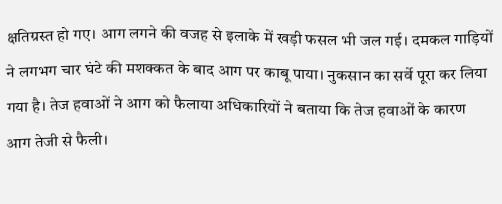क्षतिग्रस्त हो गए। आग लगने की वजह से इलाके में खड़ी फसल भी जल गई। दमकल गाड़ियों ने लगभग चार घंटे की मशक्कत के बाद आग पर काबू पाया। नुकसान का सर्वे पूरा कर लिया गया है। तेज हवाओं ने आग को फैलाया अधिकारियों ने बताया कि तेज हवाओं के कारण आग तेजी से फैली।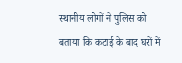स्थानीय लोगों ने पुलिस को बताया कि कटाई के बाद घरों में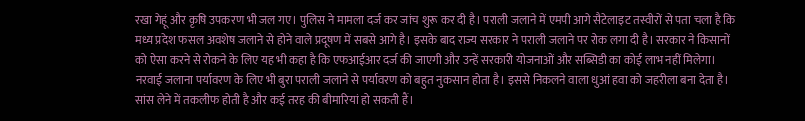रखा गेहूं और कृषि उपकरण भी जल गए। पुलिस ने मामला दर्ज कर जांच शुरू कर दी है। पराली जलाने में एमपी आगे सैटेलाइट तस्वीरों से पता चला है कि मध्य प्रदेश फसल अवशेष जलाने से होने वाले प्रदूषण में सबसे आगे है। इसके बाद राज्य सरकार ने पराली जलाने पर रोक लगा दी है। सरकार ने किसानों को ऐसा करने से रोकने के लिए यह भी कहा है कि एफआईआर दर्ज की जाएगी और उन्हें सरकारी योजनाओं और सब्सिडी का कोई लाभ नहीं मिलेगा। नरवाई जलाना पर्यावरण के लिए भी बुरा पराली जलाने से पर्यावरण को बहुत नुकसान होता है। इससे निकलने वाला धुआं हवा को जहरीला बना देता है। सांस लेने में तकलीफ होती है और कई तरह की बीमारियां हो सकती हैं।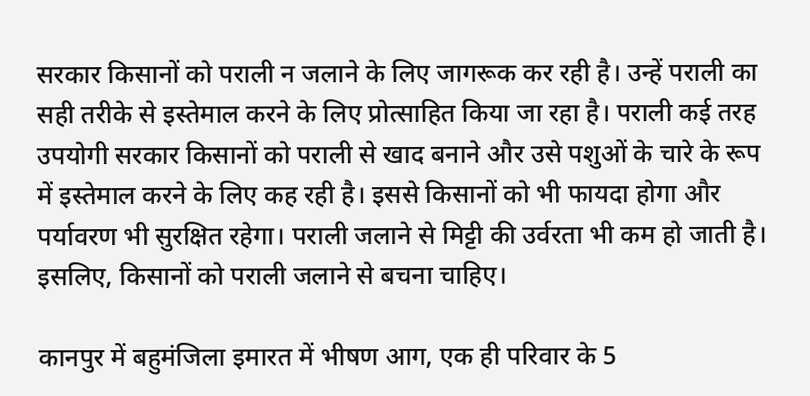सरकार किसानों को पराली न जलाने के लिए जागरूक कर रही है। उन्हें पराली का सही तरीके से इस्तेमाल करने के लिए प्रोत्साहित किया जा रहा है। पराली कई तरह उपयोगी सरकार किसानों को पराली से खाद बनाने और उसे पशुओं के चारे के रूप में इस्तेमाल करने के लिए कह रही है। इससे किसानों को भी फायदा होगा और पर्यावरण भी सुरक्षित रहेगा। पराली जलाने से मिट्टी की उर्वरता भी कम हो जाती है। इसलिए, किसानों को पराली जलाने से बचना चाहिए।

कानपुर में बहुमंजिला इमारत में भीषण आग, एक ही परिवार के 5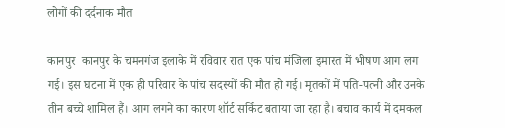लोगों की दर्दनाक मौत

कानपुर  कानपुर के चमनगंज इलाके में रविवार रात एक पांच मंजिला इमारत में भीषण आग लग गई। इस घटना में एक ही परिवार के पांच सदस्यों की मौत हो गई। मृतकों में पति-पत्नी और उनके तीन बच्चे शामिल हैं। आग लगने का कारण शॉर्ट सर्किट बताया जा रहा है। बचाव कार्य में दमकल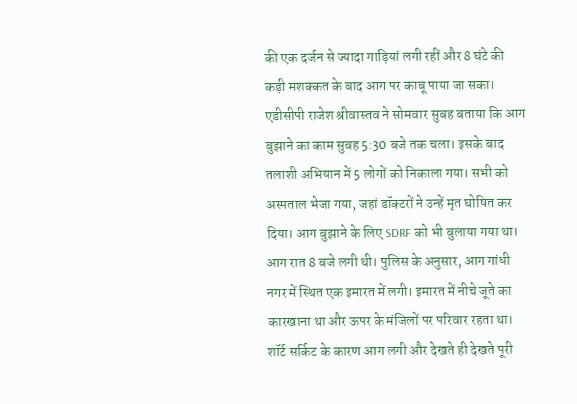की एक दर्जन से ज्यादा गाड़ियां लगी रहीं और 8 घंटे की कड़ी मशक्कत के बाद आग पर काबू पाया जा सका। एडीसीपी राजेश श्रीवास्तव ने सोमवार सुबह बताया कि आग बुझाने का काम सुबह 5:30 बजे तक चला। इसके बाद तलाशी अभियान में 5 लोगों को निकाला गया। सभी को अस्पताल भेजा गया, जहां डॉक्टरों ने उन्हें मृत घोषित कर दिया। आग बुझाने के लिए SDRF को भी बुलाया गया था। आग रात 8 बजे लगी थी। पुलिस के अनुसार, आग गांधी नगर में स्थित एक इमारत में लगी। इमारत में नीचे जूते का कारखाना था और ऊपर के मंजिलों पर परिवार रहता था। शॉर्ट सर्किट के कारण आग लगी और देखते ही देखते पूरी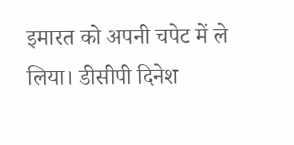इमारत को अपनी चपेट में ले लिया। डीसीपी दिनेश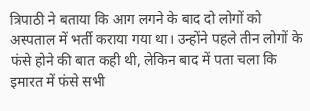त्रिपाठी ने बताया कि आग लगने के बाद दो लोगों को अस्पताल में भर्ती कराया गया था। उन्होंने पहले तीन लोगों के फंसे होने की बात कही थी, लेकिन बाद में पता चला कि इमारत में फंसे सभी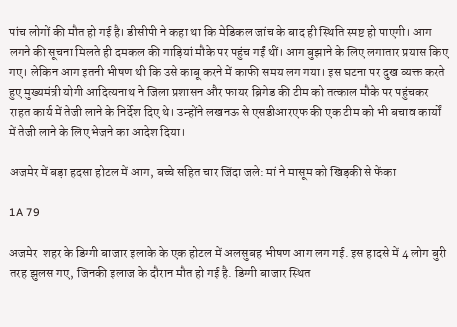पांच लोगों की मौत हो गई है। डीसीपी ने कहा था कि मेडिकल जांच के बाद ही स्थिति स्पष्ट हो पाएगी। आग लगने की सूचना मिलते ही दमकल की गाड़ियां मौके पर पहुंच गईं थीं। आग बुझाने के लिए लगातार प्रयास किए गए। लेकिन आग इतनी भीषण थी कि उसे काबू करने में काफी समय लग गया। इस घटना पर दुख व्यक्त करते हुए मुख्यमंत्री योगी आदित्यनाथ ने जिला प्रशासन और फायर ब्रिगेड की टीम को तत्काल मौके पर पहुंचकर राहत कार्य में तेजी लाने के निर्देश दिए थे। उन्होंने लखनऊ से एसडीआरएफ की एक टीम को भी बचाव कार्यों में तेजी लाने के लिए भेजने का आदेश दिया।

अजमेर में बड़ा हदसा होटल में आग, बच्चे सहित चार जिंदा जले: मां ने मासूम को खिड़की से फेंका

1A 79

अजमेर  शहर के डिग्गी बाजार इलाके के एक होटल में अलसुबह भीषण आग लग गई. इस हादसे में 4 लोग बुरी तरह झुलस गए, जिनकी इलाज के दौरान मौत हो गई है. डिग्गी बाजार स्थित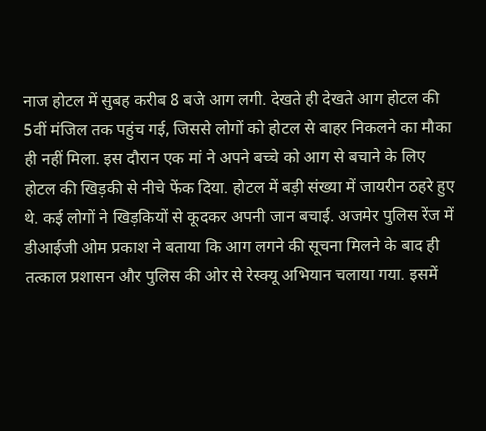नाज होटल में सुबह करीब 8 बजे आग लगी. देखते ही देखते आग होटल की 5वीं मंजिल तक पहुंच गई, जिससे लोगों को होटल से बाहर निकलने का मौका ही नहीं मिला. इस दौरान एक मां ने अपने बच्चे को आग से बचाने के लिए होटल की खिड़की से नीचे फेंक दिया. होटल में बड़ी संख्या में जायरीन ठहरे हुए थे. कई लोगों ने खिड़कियों से कूदकर अपनी जान बचाई. अजमेर पुलिस रेंज में डीआईजी ओम प्रकाश ने बताया कि आग लगने की सूचना मिलने के बाद ही तत्काल प्रशासन और पुलिस की ओर से रेस्क्यू अभियान चलाया गया. इसमें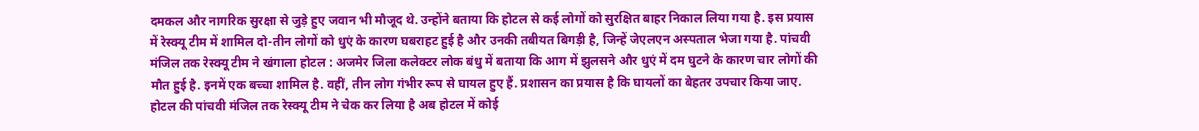दमकल और नागरिक सुरक्षा से जुड़े हुए जवान भी मौजूद थे. उन्होंने बताया कि होटल से कई लोगों को सुरक्षित बाहर निकाल लिया गया है. इस प्रयास में रेस्क्यू टीम में शामिल दो-तीन लोगों को धुएं के कारण घबराहट हुई है और उनकी तबीयत बिगड़ी है, जिन्हें जेएलएन अस्पताल भेजा गया है. पांचवी मंजिल तक रेस्क्यू टीम ने खंगाला होटल : अजमेर जिला कलेक्टर लोक बंधु में बताया कि आग में झुलसने और धुएं में दम घुटने के कारण चार लोगों की मौत हुई है. इनमें एक बच्चा शामिल है. वहीं, तीन लोग गंभीर रूप से घायल हुए हैं. प्रशासन का प्रयास है कि घायलों का बेहतर उपचार किया जाए. होटल की पांचवी मंजिल तक रेस्क्यू टीम ने चेक कर लिया है अब होटल में कोई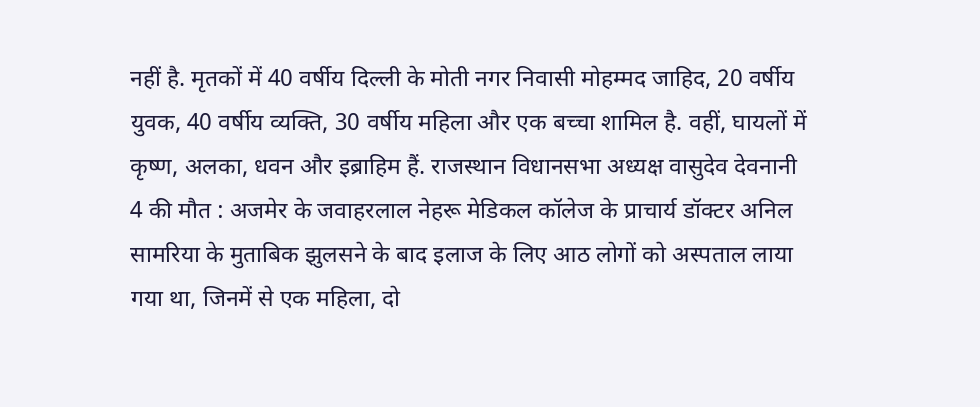नहीं है. मृतकों में 40 वर्षीय दिल्ली के मोती नगर निवासी मोहम्मद जाहिद, 20 वर्षीय युवक, 40 वर्षीय व्यक्ति, 30 वर्षीय महिला और एक बच्चा शामिल है. वहीं, घायलों में कृष्ण, अलका, धवन और इब्राहिम हैं. राजस्थान विधानसभा अध्यक्ष वासुदेव देवनानी 4 की मौत : अजमेर के जवाहरलाल नेहरू मेडिकल कॉलेज के प्राचार्य डॉक्टर अनिल सामरिया के मुताबिक झुलसने के बाद इलाज के लिए आठ लोगों को अस्पताल लाया गया था, जिनमें से एक महिला, दो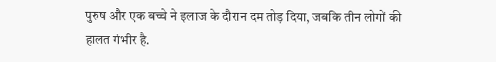पुरुष और एक बच्चे ने इलाज के दौरान दम तोड़ दिया, जबकि तीन लोगों की हालत गंभीर है.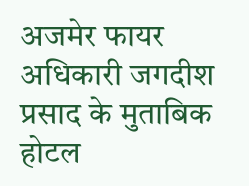अजमेर फायर अधिकारी जगदीश प्रसाद के मुताबिक होटल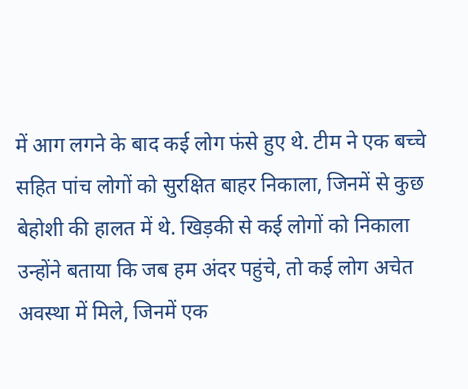में आग लगने के बाद कई लोग फंसे हुए थे. टीम ने एक बच्चे सहित पांच लोगों को सुरक्षित बाहर निकाला, जिनमें से कुछ बेहोशी की हालत में थे. खिड़की से कई लोगों को निकाला उन्होंने बताया कि जब हम अंदर पहुंचे, तो कई लोग अचेत अवस्था में मिले, जिनमें एक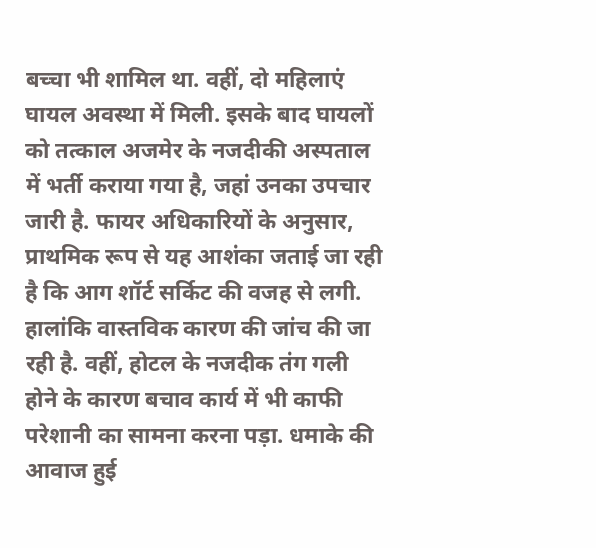बच्चा भी शामिल था. वहीं, दो महिलाएं घायल अवस्था में मिली. इसके बाद घायलों को तत्काल अजमेर के नजदीकी अस्पताल में भर्ती कराया गया है, जहां उनका उपचार जारी है. फायर अधिकारियों के अनुसार, प्राथमिक रूप से यह आशंका जताई जा रही है कि आग शॉर्ट सर्किट की वजह से लगी. हालांकि वास्तविक कारण की जांच की जा रही है. वहीं, होटल के नजदीक तंग गली होने के कारण बचाव कार्य में भी काफी परेशानी का सामना करना पड़ा. धमाके की आवाज हुई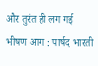और तुरंत ही लग गई भीषण आग : पार्षद भारती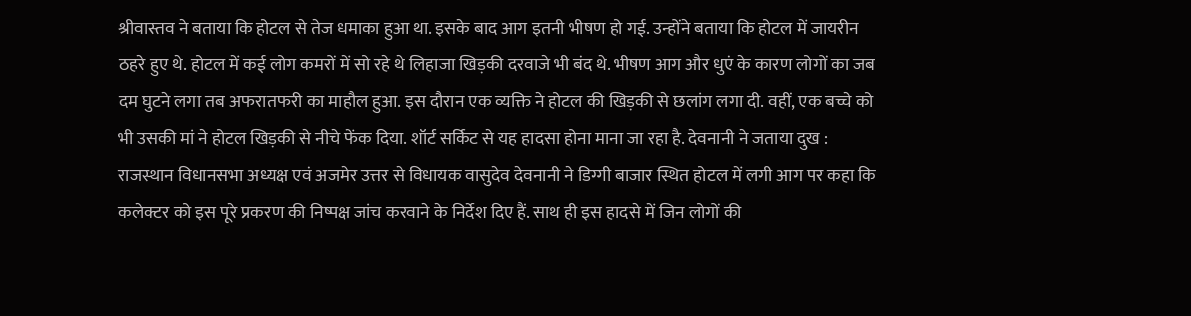श्रीवास्तव ने बताया कि होटल से तेज धमाका हुआ था. इसके बाद आग इतनी भीषण हो गई. उन्होंने बताया कि होटल में जायरीन ठहरे हुए थे. होटल में कई लोग कमरों में सो रहे थे लिहाजा खिड़की दरवाजे भी बंद थे. भीषण आग और धुएं के कारण लोगों का जब दम घुटने लगा तब अफरातफरी का माहौल हुआ. इस दौरान एक व्यक्ति ने होटल की खिड़की से छलांग लगा दी. वहीं, एक बच्चे को भी उसकी मां ने होटल खिड़की से नीचे फेंक दिया. शॉर्ट सर्किट से यह हादसा होना माना जा रहा है. देवनानी ने जताया दुख : राजस्थान विधानसभा अध्यक्ष एवं अजमेर उत्तर से विधायक वासुदेव देवनानी ने डिग्गी बाजार स्थित होटल में लगी आग पर कहा कि कलेक्टर को इस पूरे प्रकरण की निष्पक्ष जांच करवाने के निर्देश दिए हैं. साथ ही इस हादसे में जिन लोगों की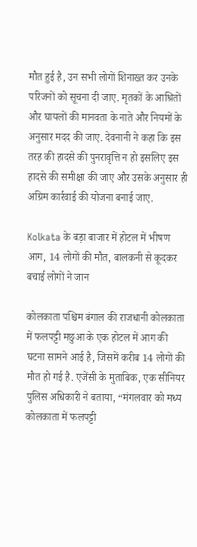मौत हुई है, उन सभी लोगों शिनाख्त कर उनके परिजनों को सूचना दी जाए. मृतकों के आश्रितों और घायलों की मानवता के नाते और नियमों के अनुसार मदद की जाए. देवनानी ने कहा कि इस तरह की हादसे की पुनरावृत्ति न हो इसलिए इस हादसे की समीक्षा की जाए और उसके अनुसार ही अग्रिम कार्रवाई की योजना बनाई जाए.

Kolkata के बड़ा बाजार में होटल में भीषण आग, 14 लोगों की मौत, बालकनी से कूदकर बचाई लोगों ने जान

कोलकाता पश्चिम बंगाल की राजधानी कोलकाता में फलपट्टी मछुआ के एक होटल में आग की घटना सामने आई है, जिसमें करीब 14 लोगों की मौत हो गई है. एजेंसी के मुताबिक, एक सीनियर पुलिस अधिकारी ने बताया, “मंगलवार को मध्य कोलकाता में फलपट्टी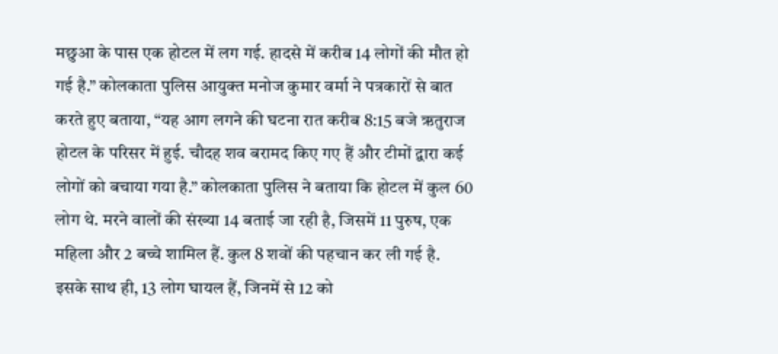मछुआ के पास एक होटल में लग गई. हादसे में करीब 14 लोगों की मौत हो गई है.” कोलकाता पुलिस आयुक्त मनोज कुमार वर्मा ने पत्रकारों से बात करते हुए बताया, “यह आग लगने की घटना रात करीब 8:15 बजे ऋतुराज होटल के परिसर में हुई. चौदह शव बरामद किए गए हैं और टीमों द्वारा कई लोगों को बचाया गया है.” कोलकाता पुलिस ने बताया कि होटल में कुल 60 लोग थे. मरने वालों की संख्या 14 बताई जा रही है, जिसमें 11 पुरुष, एक महिला और 2 बच्चे शामिल हैं. कुल 8 शवों की पहचान कर ली गई है. इसके साथ ही, 13 लोग घायल हैं, जिनमें से 12 को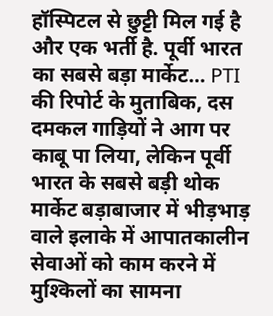हॉस्पिटल से छुट्टी मिल गई है और एक भर्ती है. पूर्वी भारत का सबसे बड़ा मार्केट… PTI की रिपोर्ट के मुताबिक, दस दमकल गाड़ियों ने आग पर काबू पा लिया, लेकिन पूर्वी भारत के सबसे बड़ी थोक मार्केट बड़ाबाजार में भीड़भाड़ वाले इलाके में आपातकालीन सेवाओं को काम करने में मुश्किलों का सामना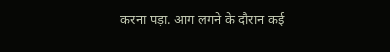करना पड़ा. आग लगने के दौरान कई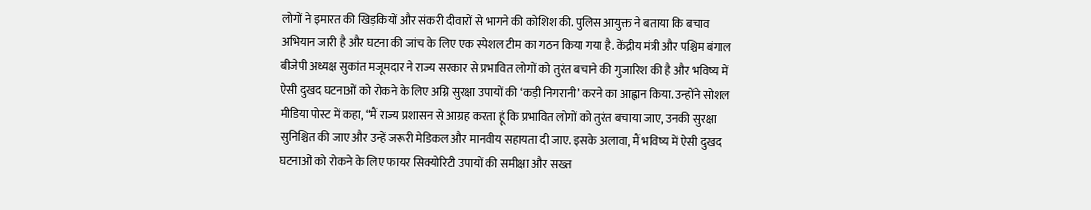लोगों ने इमारत की खिड़कियों और संकरी दीवारों से भागने की कोशिश की. पुलिस आयुक्त ने बताया कि बचाव अभियान जारी है और घटना की जांच के लिए एक स्पेशल टीम का गठन किया गया है. केंद्रीय मंत्री और पश्चिम बंगाल बीजेपी अध्यक्ष सुकांत मजूमदार ने राज्य सरकार से प्रभावित लोगों को तुरंत बचाने की गुजारिश की है और भविष्य में ऐसी दुखद घटनाओं को रोकने के लिए अग्नि सुरक्षा उपायों की ‘कड़ी निगरानी’ करने का आह्वान किया. उन्होंने सोशल मीडिया पोस्ट में कहा, “मैं राज्य प्रशासन से आग्रह करता हूं कि प्रभावित लोगों को तुरंत बचाया जाए, उनकी सुरक्षा सुनिश्चित की जाए और उन्हें जरूरी मेडिकल और मानवीय सहायता दी जाए. इसके अलावा, मैं भविष्य में ऐसी दुखद घटनाओं को रोकने के लिए फायर सिक्योरिटी उपायों की समीक्षा और सख्त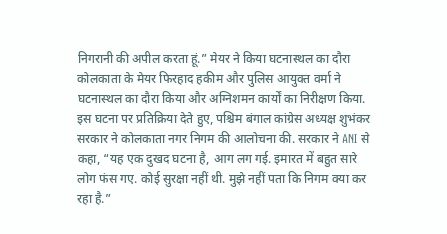निगरानी की अपील करता हूं.” मेयर ने किया घटनास्थल का दौरा कोलकाता के मेयर फिरहाद हकीम और पुलिस आयुक्त वर्मा ने घटनास्थल का दौरा किया और अग्निशमन कार्यों का निरीक्षण किया. इस घटना पर प्रतिक्रिया देते हुए, पश्चिम बंगाल कांग्रेस अध्यक्ष शुभंकर सरकार ने कोलकाता नगर निगम की आलोचना की. सरकार ने ANI से कहा, “यह एक दुखद घटना है, आग लग गई. इमारत में बहुत सारे लोग फंस गए. कोई सुरक्षा नहीं थी. मुझे नहीं पता कि निगम क्या कर रहा है.”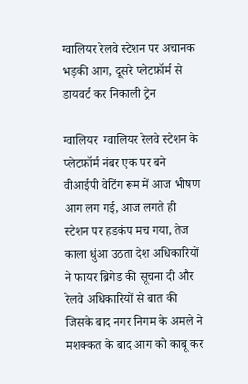ग्वालियर रेलवे स्टेशन पर अचानक भड़की आग, दूसरे प्लेटफ़ॉर्म से डायवर्ट कर निकाली ट्रेन

ग्वालियर  ग्वालियर रेलवे स्टेशन के प्लेटफ़ॉर्म नंबर एक पर बने वीआईपी वेटिंग रूम में आज भीषण आग लग गई, आज लगते ही स्टेशन पर हडकंप मच गया, तेज काला धुंआ उठता देश अधिकारियों ने फायर ब्रिगेड की सूचना दी और रेलवे अधिकारियों से बात की जिसके बाद नगर निगम के अमले ने मशक्कत के बाद आग को काबू कर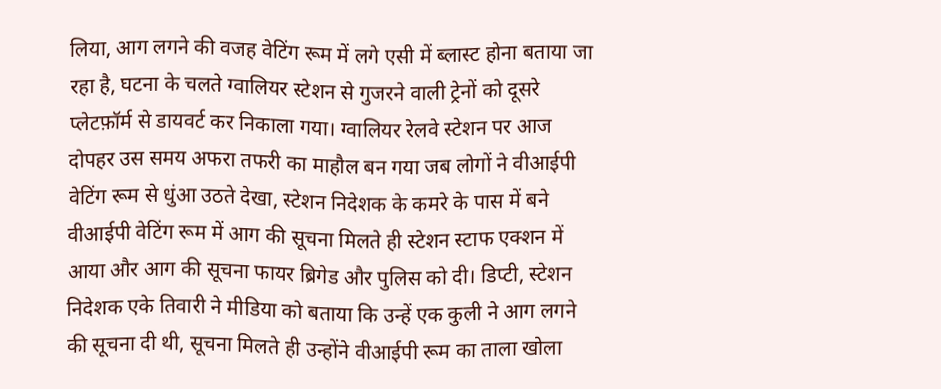लिया, आग लगने की वजह वेटिंग रूम में लगे एसी में ब्लास्ट होना बताया जा रहा है, घटना के चलते ग्वालियर स्टेशन से गुजरने वाली ट्रेनों को दूसरे प्लेटफ़ॉर्म से डायवर्ट कर निकाला गया। ग्वालियर रेलवे स्टेशन पर आज दोपहर उस समय अफरा तफरी का माहौल बन गया जब लोगों ने वीआईपी वेटिंग रूम से धुंआ उठते देखा, स्टेशन निदेशक के कमरे के पास में बने वीआईपी वेटिंग रूम में आग की सूचना मिलते ही स्टेशन स्टाफ एक्शन में आया और आग की सूचना फायर ब्रिगेड और पुलिस को दी। डिप्टी, स्टेशन निदेशक एके तिवारी ने मीडिया को बताया कि उन्हें एक कुली ने आग लगने की सूचना दी थी, सूचना मिलते ही उन्होंने वीआईपी रूम का ताला खोला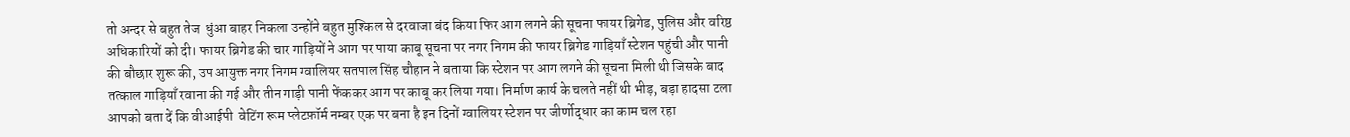तो अन्दर से बहुत तेज  धुंआ बाहर निकला उन्होंने बहुत मुश्किल से दरवाजा बंद किया फिर आग लगने की सूचना फायर ब्रिगेड, पुलिस और वरिष्ठ अधिकारियों को दी। फायर ब्रिगेड की चार गाड़ियों ने आग पर पाया काबू सूचना पर नगर निगम की फायर ब्रिगेड गाड़ियाँ स्टेशन पहुंची और पानी की बौछार शुरू की, उप आयुक्त नगर निगम ग्वालियर सतपाल सिंह चौहान ने बताया कि स्टेशन पर आग लगने की सूचना मिली थी जिसके बाद तत्काल गाड़ियाँ रवाना की गई और तीन गाड़ी पानी फेंककर आग पर काबू कर लिया गया। निर्माण कार्य के चलते नहीं थी भीड़, बड़ा हादसा टला आपको बता दें कि वीआईपी  वेटिंग रूम प्लेटफ़ॉर्म नम्बर एक पर बना है इन दिनों ग्वालियर स्टेशन पर जीर्णोद्धार का काम चल रहा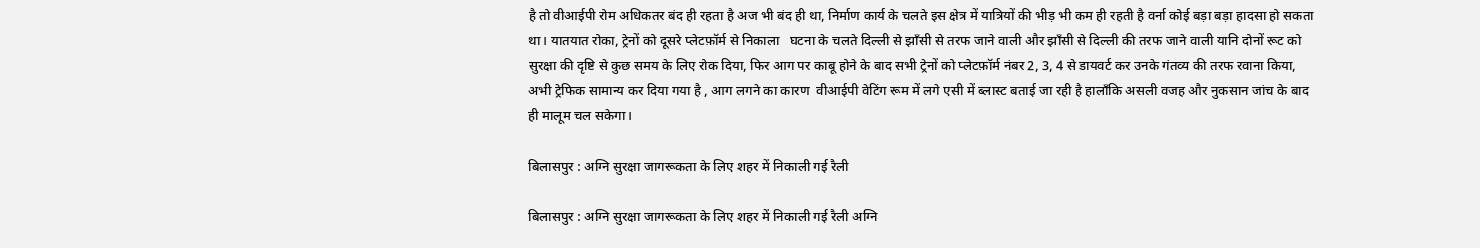है तो वीआईपी रोम अधिकतर बंद ही रहता है अज भी बंद ही था, निर्माण कार्य के चलते इस क्षेत्र में यात्रियों की भीड़ भी कम ही रहती है वर्ना कोई बड़ा बड़ा हादसा हो सकता था। यातयात रोका, ट्रेनों को दूसरे प्लेटफ़ॉर्म से निकाला   घटना के चलते दिल्ली से झाँसी से तरफ जाने वाली और झाँसी से दिल्ली की तरफ जाने वाली यानि दोनों रूट को सुरक्षा की दृष्टि से कुछ समय के लिए रोक दिया, फिर आग पर काबू होने के बाद सभी ट्रेनों को प्लेटफ़ॉर्म नंबर 2, 3, 4 से डायवर्ट कर उनके गंतव्य की तरफ रवाना किया, अभी ट्रेफिक सामान्य कर दिया गया है , आग लगने का कारण  वीआईपी वेटिंग रूम में लगे एसी में ब्लास्ट बताई जा रही है हालाँकि असली वजह और नुकसान जांच के बाद ही मालूम चल सकेगा।

बिलासपुर : अग्नि सुरक्षा जागरूकता के लिए शहर में निकाली गई रैली

बिलासपुर : अग्नि सुरक्षा जागरूकता के लिए शहर में निकाली गई रैली अग्नि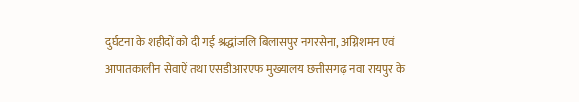दुर्घटना के शहीदों को दी गई श्रद्धांजलि बिलासपुर नगरसेना, अग्निशमन एवं आपातकालीन सेवाऐं तथा एसडीआरएफ मुख्यालय छत्तीसगढ़ नवा रायपुर के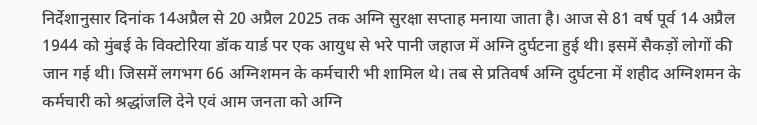निर्देशानुसार दिनांक 14अप्रैल से 20 अप्रैल 2025 तक अग्नि सुरक्षा सप्ताह मनाया जाता है। आज से 81 वर्ष पूर्व 14 अप्रैल 1944 को मुंबई के विक्टोरिया डॉक यार्ड पर एक आयुध से भरे पानी जहाज में अग्नि दुर्घटना हुई थी। इसमें सैकड़ों लोगों की जान गई थी। जिसमें लगभग 66 अग्निशमन के कर्मचारी भी शामिल थे। तब से प्रतिवर्ष अग्नि दुर्घटना में शहीद अग्निशमन के कर्मचारी को श्रद्धांजलि देने एवं आम जनता को अग्नि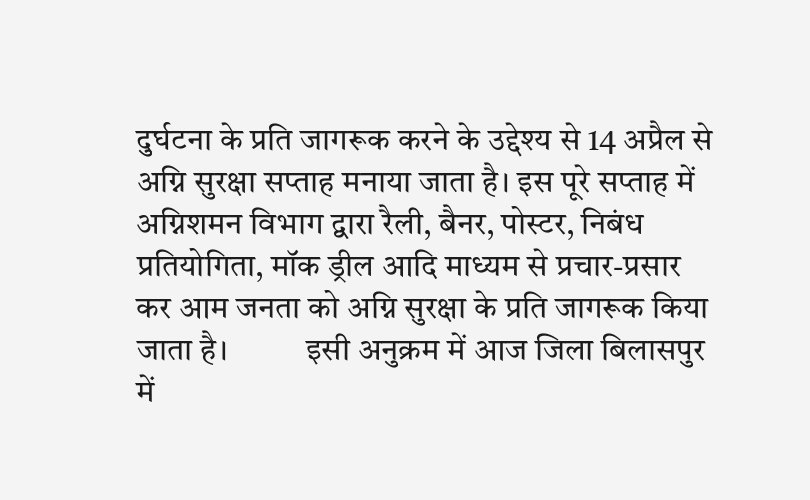दुर्घटना के प्रति जागरूक करने के उद्देश्य से 14 अप्रैल से अग्नि सुरक्षा सप्ताह मनाया जाता है। इस पूरे सप्ताह में अग्निशमन विभाग द्वारा रैली, बैनर, पोस्टर, निबंध प्रतियोगिता, मॉक ड्रील आदि माध्यम से प्रचार-प्रसार कर आम जनता को अग्नि सुरक्षा के प्रति जागरूक किया जाता है।          इसी अनुक्रम में आज जिला बिलासपुर में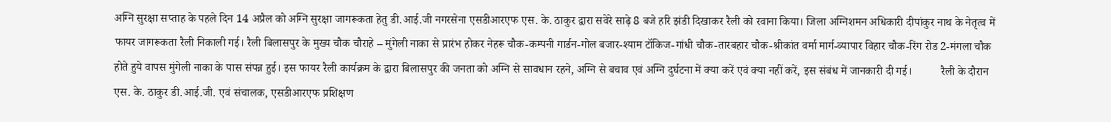अग्नि सुरक्षा सप्ताह के पहले दिन 14 अप्रैल को अग्नि सुरक्षा जागरूकता हेतु डी.आई.जी नगरसेना एसडीआरएफ एस. के. ठाकुर द्वारा सवेरे साढ़े 8 बजे हरि झंडी दिखाकर रैली को रवाना किया। जिला अग्निशमन अधिकारी दीपांकुर नाथ के नेतृत्व में फायर जागरूकता रैली निकाली गई। रैली बिलासपुर के मुख्य चौक चौराहे – मुंगेली नाका से प्रारंभ होकर नेहरू चौक-कम्पनी गार्डन-गोल बजार-श्याम टॉकिज-गांधी चौक-तारबहार चौक-श्रीकांत वर्मा मार्ग-व्यापार विहार चौक-रिंग रोड 2-मंगला चौक होते हुये वापस मुंगेली नाका के पास संपन्न हुई। इस फायर रैली कार्यक्रम के द्वारा बिलासपुर की जनता को अग्नि से सावधान रहने, अग्नि से बचाव एवं अग्नि दुर्घटना में क्या करें एवं क्या नहीं करें, इस संबंध में जानकारी दी गई।          रैली के दौरान एस. के. ठाकुर डी.आई.जी. एवं संचालक, एसडीआरएफ प्रशिक्षण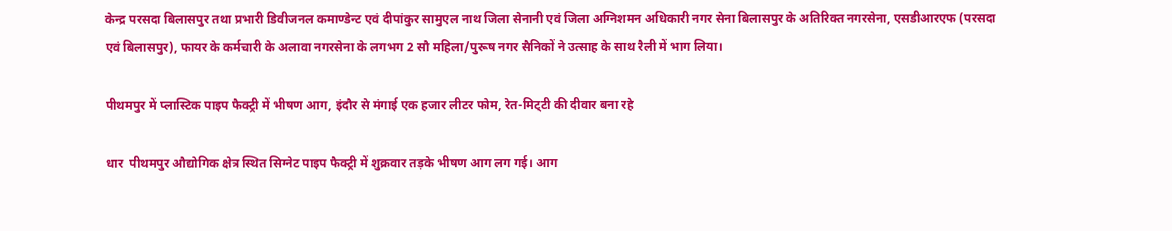केन्द्र परसदा बिलासपुर तथा प्रभारी डिवीजनल कमाण्डेन्ट एवं दीपांकुर सामुएल नाथ जिला सेनानी एवं जिला अग्निशमन अधिकारी नगर सेना बिलासपुर के अतिरिक्त नगरसेना, एसडीआरएफ (परसदा एवं बिलासपुर), फायर के कर्मचारी के अलावा नगरसेना के लगभग 2 सौ महिला/पुरूष नगर सैनिकों ने उत्साह के साथ रैली में भाग लिया।

पीथमपुर में प्लास्टिक पाइप फैक्ट्री में भीषण आग, इंदौर से मंगाई एक हजार लीटर फोम, रेत-मिट्‌टी की दीवार बना रहे

धार  पीथमपुर औद्योगिक क्षेत्र स्थित सिग्नेट पाइप फैक्ट्री में शुक्रवार तड़के भीषण आग लग गई। आग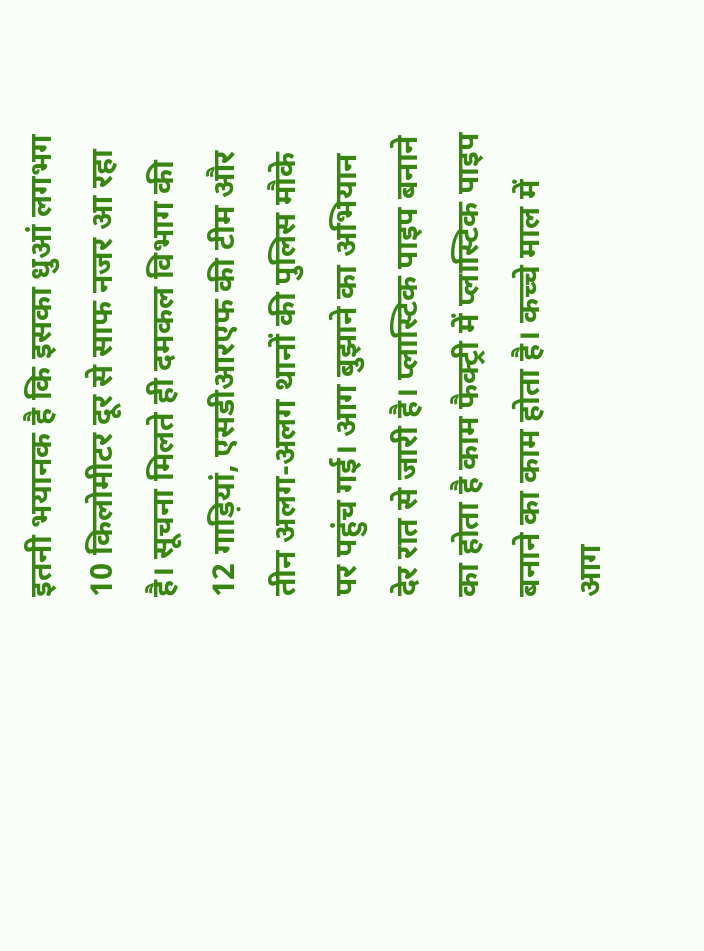इतनी भयानक है कि इसका धुआं लगभग 10 किलोमीटर दूर से साफ नजर आ रहा है। सूचना मिलते ही दमकल विभाग की 12 गाड़ियां, एसडीआरएफ की टीम और तीन अलग-अलग थानों की पुलिस मौके पर पहुंच गई। आग बुझाने का अभियान देर रात से जारी है। प्लास्टिक पाइप बनाने का होता है काम फैक्ट्री में प्लास्टिक पाइप बनाने का काम होता है। कच्चे माल में आग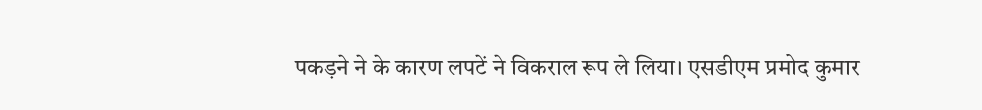पकड़ने ने के कारण लपटें ने विकराल रूप ले लिया। एसडीएम प्रमोद कुमार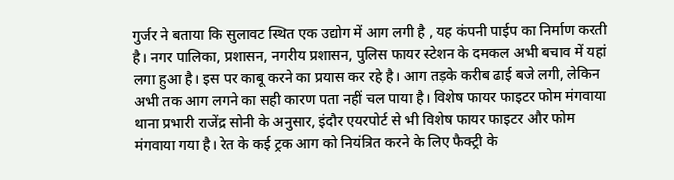गुर्जर ने बताया कि सुलावट स्थित एक उद्योग में आग लगी है , यह कंपनी पाईप का निर्माण करती है। नगर पालिका, प्रशासन, नगरीय प्रशासन, पुलिस फायर स्टेशन के दमकल अभी बचाव में यहां लगा हुआ है। इस पर काबू करने का प्रयास कर रहे है। आग तड़के करीब ढाई बजे लगी, लेकिन अभी तक आग लगने का सही कारण पता नहीं चल पाया है। विशेष फायर फाइटर फोम मंगवाया थाना प्रभारी राजेंद्र सोनी के अनुसार, इंदौर एयरपोर्ट से भी विशेष फायर फाइटर और फोम मंगवाया गया है। रेत के कई ट्रक आग को नियंत्रित करने के लिए फैक्ट्री के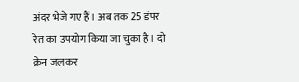अंदर भेजे गए हैं। अब तक 25 डंपर रेत का उपयोग किया जा चुका है। दो क्रेन जलकर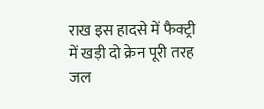राख इस हादसे में फैक्ट्री में खड़ी दो क्रेन पूरी तरह जल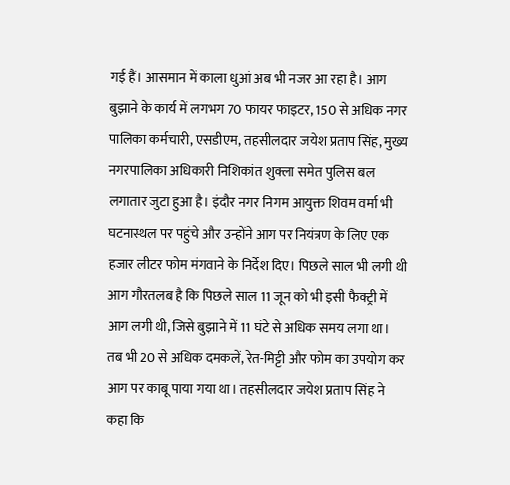गई हैं। आसमान में काला धुआं अब भी नजर आ रहा है। आग बुझाने के कार्य में लगभग 70 फायर फाइटर, 150 से अधिक नगर पालिका कर्मचारी, एसडीएम, तहसीलदार जयेश प्रताप सिंह, मुख्य नगरपालिका अधिकारी निशिकांत शुक्ला समेत पुलिस बल लगातार जुटा हुआ है। इंदौर नगर निगम आयुक्त शिवम वर्मा भी घटनास्थल पर पहुंचे और उन्होंने आग पर नियंत्रण के लिए एक हजार लीटर फोम मंगवाने के निर्देश दिए। पिछले साल भी लगी थी आग गौरतलब है कि पिछले साल 11 जून को भी इसी फैक्ट्री में आग लगी थी, जिसे बुझाने में 11 घंटे से अधिक समय लगा था। तब भी 20 से अधिक दमकलें, रेत-मिट्टी और फोम का उपयोग कर आग पर काबू पाया गया था। तहसीलदार जयेश प्रताप सिंह ने कहा कि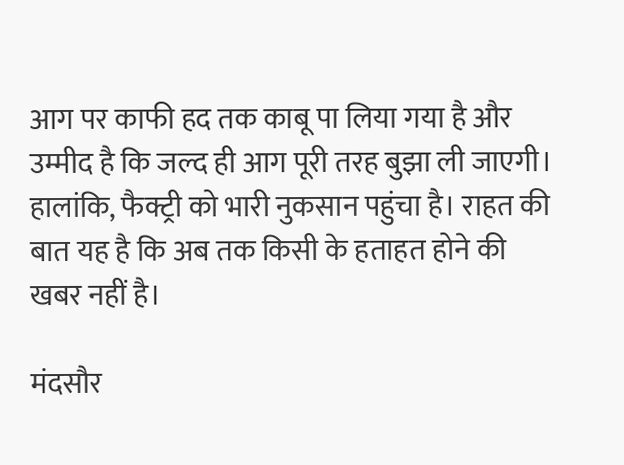आग पर काफी हद तक काबू पा लिया गया है और उम्मीद है कि जल्द ही आग पूरी तरह बुझा ली जाएगी। हालांकि, फैक्ट्री को भारी नुकसान पहुंचा है। राहत की बात यह है कि अब तक किसी के हताहत होने की खबर नहीं है।

मंदसौर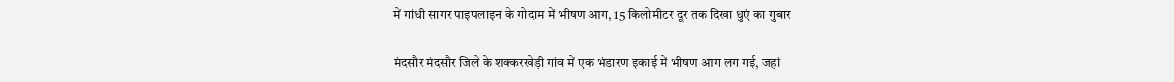में गांधी सागर पाइपलाइन के गोदाम में भीषण आग, 15 किलोमीटर दूर तक दिखा धुएं का गुबार

मंदसौर मंदसौर जिले के शक्करखेड़ी गांव में एक भंडारण इकाई में भीषण आग लग गई, जहां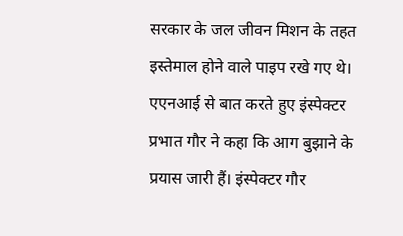सरकार के जल जीवन मिशन के तहत इस्तेमाल होने वाले पाइप रखे गए थे। एएनआई से बात करते हुए इंस्पेक्टर प्रभात गौर ने कहा कि आग बुझाने के प्रयास जारी हैं। इंस्पेक्टर गौर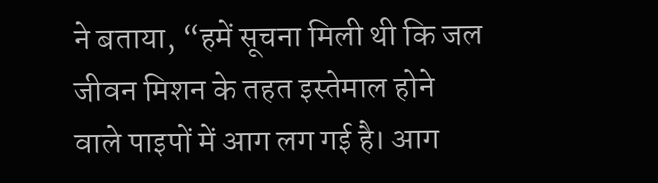ने बताया, “हमें सूचना मिली थी कि जल जीवन मिशन के तहत इस्तेमाल होने वाले पाइपों में आग लग गई है। आग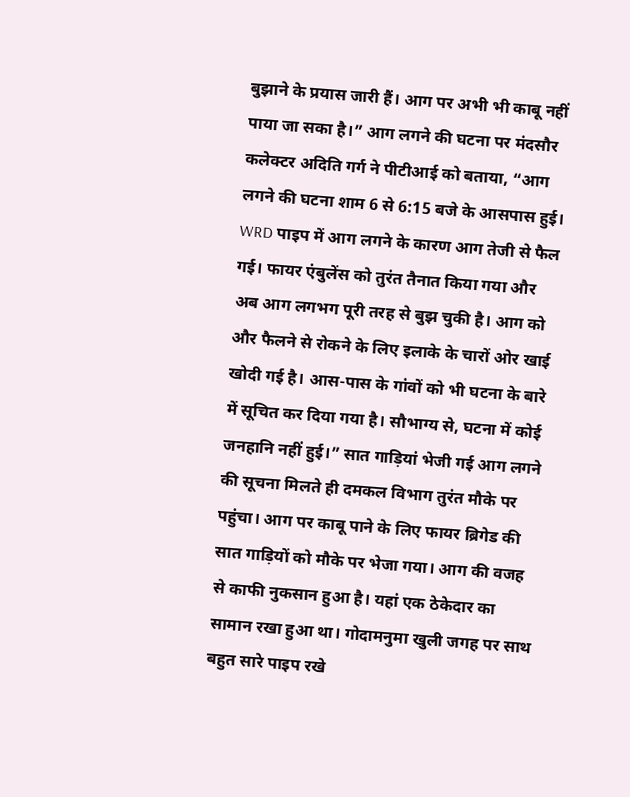बुझाने के प्रयास जारी हैं। आग पर अभी भी काबू नहीं पाया जा सका है।” आग लगने की घटना पर मंदसौर कलेक्टर अदिति गर्ग ने पीटीआई को बताया, “आग लगने की घटना शाम 6 से 6:15 बजे के आसपास हुई। WRD पाइप में आग लगने के कारण आग तेजी से फैल गई। फायर एंबुलेंस को तुरंत तैनात किया गया और अब आग लगभग पूरी तरह से बुझ चुकी है। आग को और फैलने से रोकने के लिए इलाके के चारों ओर खाई खोदी गई है। आस-पास के गांवों को भी घटना के बारे में सूचित कर दिया गया है। सौभाग्य से, घटना में कोई जनहानि नहीं हुई।” सात गाड़ियां भेजी गई आग लगने की सूचना मिलते ही दमकल विभाग तुरंत मौके पर पहुंचा। आग पर काबू पाने के लिए फायर ब्रिगेड की सात गाड़ियों को मौके पर भेजा गया। आग की वजह से काफी नुकसान हुआ है। यहां एक ठेकेदार का सामान रखा हुआ था। गोदामनुमा खुली जगह पर साथ बहुत सारे पाइप रखे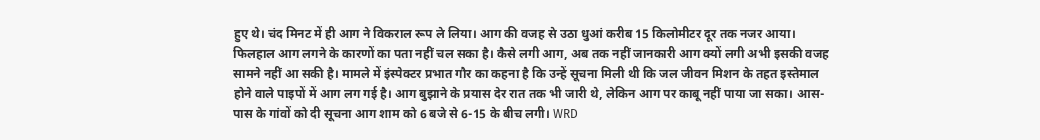हुए थे। चंद मिनट में ही आग ने विकराल रूप ले लिया। आग की वजह से उठा धुआं करीब 15 किलोमीटर दूर तक नजर आया। फिलहाल आग लगने के कारणों का पता नहीं चल सका है। कैसे लगी आग, अब तक नहीं जानकारी आग क्यों लगी अभी इसकी वजह सामने नहीं आ सकी है। मामले में इंस्पेक्टर प्रभात गौर का कहना है कि उन्हें सूचना मिली थी कि जल जीवन मिशन के तहत इस्तेमाल होने वाले पाइपों में आग लग गई है। आग बुझाने के प्रयास देर रात तक भी जारी थे, लेकिन आग पर काबू नहीं पाया जा सका। आस-पास के गांवों को दी सूचना आग शाम को 6 बजे से 6-15 के बीच लगी। WRD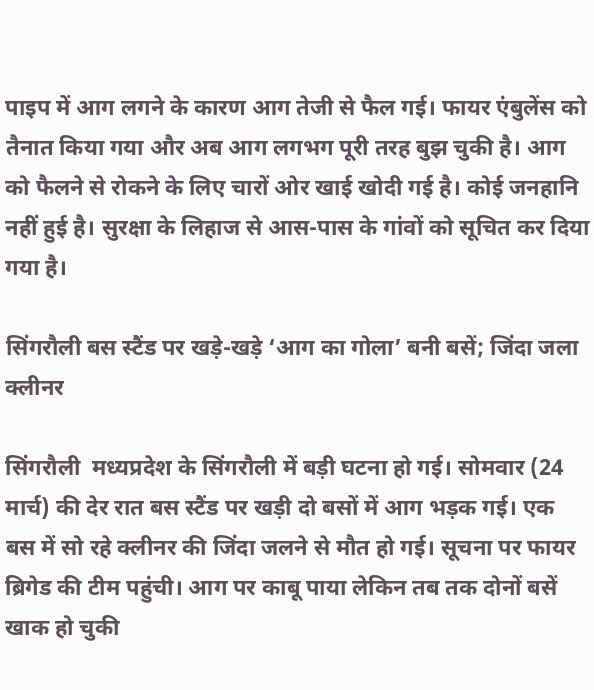पाइप में आग लगने के कारण आग तेजी से फैल गई। फायर एंबुलेंस को तैनात किया गया और अब आग लगभग पूरी तरह बुझ चुकी है। आग को फैलने से रोकने के लिए चारों ओर खाई खोदी गई है। कोई जनहानि नहीं हुई है। सुरक्षा के लिहाज से आस-पास के गांवों को सूचित कर दिया गया है।

सिंगरौली बस स्टैंड पर खड़े-खड़े ‘आग का गोला’ बनी बसें; जिंदा जला क्लीनर

सिंगरौली  मध्यप्रदेश के सिंगरौली में बड़ी घटना हो गई। सोमवार (24 मार्च) की देर रात बस स्टैंड पर खड़ी दो बसों में आग भड़क गई। एक बस में सो रहे क्लीनर की जिंदा जलने से मौत हो गई। सूचना पर फायर ब्रिगेड की टीम पहुंची। आग पर काबू पाया लेकिन तब तक दोनों बसें खाक हो चुकी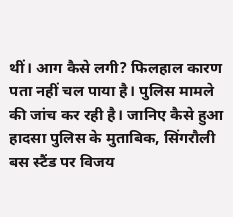थीं। आग कैसे लगी? फिलहाल कारण पता नहीं चल पाया है। पुलिस मामले की जांच कर रही है। जानिए कैसे हुआ हादसा पुलिस के मुताबिक, सिंगरौली बस स्टैंड पर विजय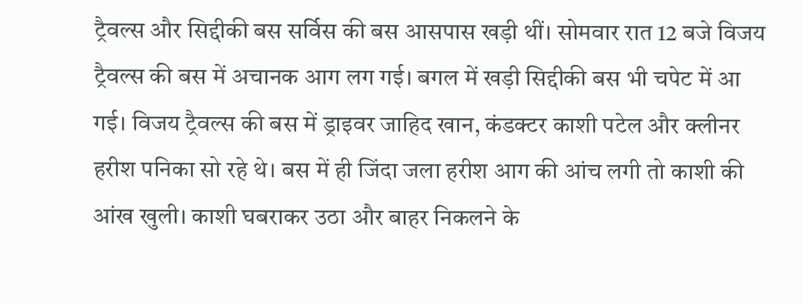ट्रैवल्स और सिद्दीकी बस सर्विस की बस आसपास खड़ी थीं। सोमवार रात 12 बजे विजय ट्रैवल्स की बस में अचानक आग लग गई। बगल में खड़ी सिद्दीकी बस भी चपेट में आ गई। विजय ट्रैवल्स की बस में ड्राइवर जाहिद खान, कंडक्टर काशी पटेल और क्लीनर हरीश पनिका सो रहे थे। बस में ही जिंदा जला हरीश आग की आंच लगी तो काशी की आंख खुली। काशी घबराकर उठा और बाहर निकलने के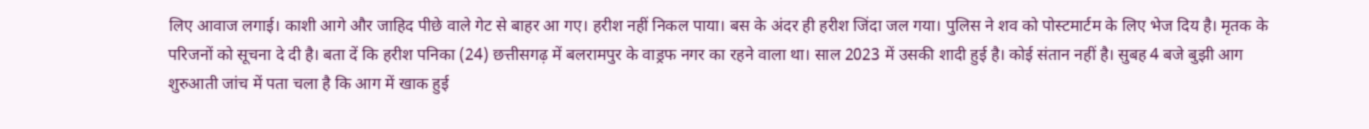लिए आवाज लगाई। काशी आगे और जाहिद पीछे वाले गेट से बाहर आ गए। हरीश नहीं निकल पाया। बस के अंदर ही हरीश जिंदा जल गया। पुलिस ने शव को पोस्टमार्टम के लिए भेज दिय है। मृतक के परिजनों को सूचना दे दी है। बता दें कि हरीश पनिका (24) छत्तीसगढ़ में बलरामपुर के वाड्रफ नगर का रहने वाला था। साल 2023 में उसकी शादी हुई है। कोई संतान नहीं है। सुबह 4 बजे बुझी आग शुरुआती जांच में पता चला है कि आग में खाक हुई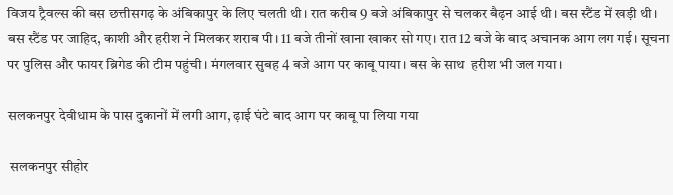विजय ट्रैवल्स की बस छत्तीसगढ़ के अंबिकापुर के लिए चलती थी। रात करीब 9 बजे अंबिकापुर से चलकर बैढ़न आई थी। बस स्टैंड में खड़ी थी। बस स्टैंड पर जाहिद, काशी और हरीश ने मिलकर शराब पी। 11 बजे तीनों खाना खाकर सो गए। रात 12 बजे के बाद अचानक आग लग गई। सूचना पर पुलिस और फायर ब्रिगेड की टीम पहुंची। मंगलवार सुबह 4 बजे आग पर काबू पाया। बस के साथ  हरीश भी जल गया।

सलकनपुर देवीधाम के पास दुकानों में लगी आग, ढ़ाई घंटे बाद आग पर काबू पा लिया गया

 सलकनपुर सीहोर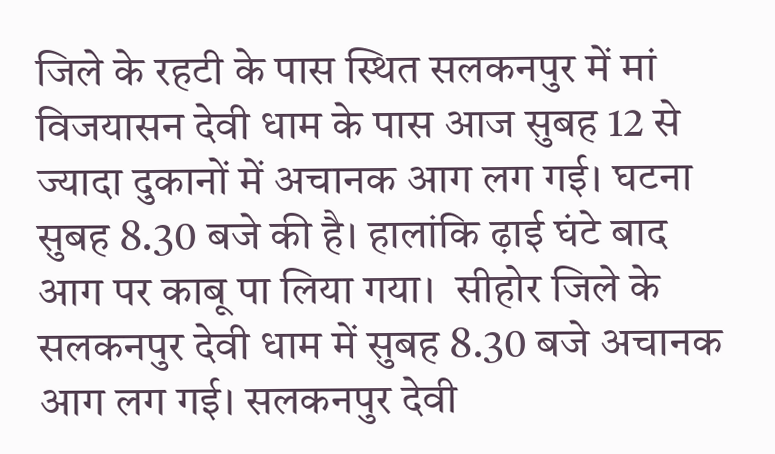जिले के रहटी के पास स्थित सलकनपुर में मां विजयासन देवी धाम के पास आज सुबह 12 से ज्यादा दुकानों में अचानक आग लग गई। घटना सुबह 8.30 बजे की है। हालांकि ढ़ाई घंटे बाद आग पर काबू पा लिया गया।  सीहोर जिले के सलकनपुर देवी धाम में सुबह 8.30 बजे अचानक आग लग गई। सलकनपुर देवी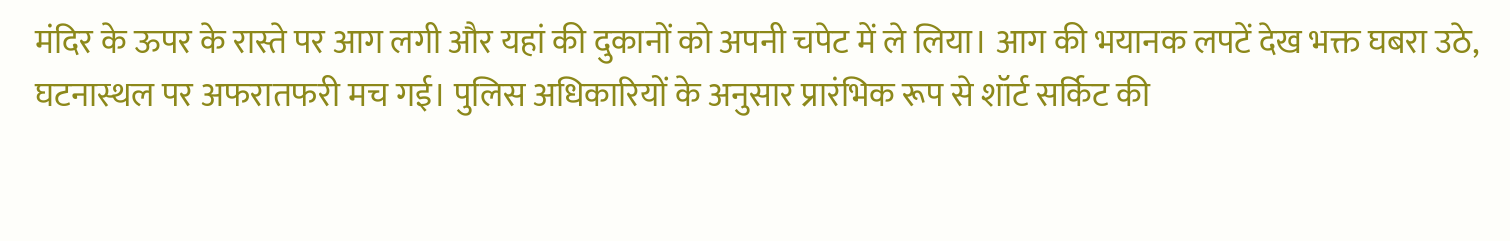मंदिर के ऊपर के रास्ते पर आग लगी और यहां की दुकानों को अपनी चपेट में ले लिया। आग की भयानक लपटें देख भक्त घबरा उठे, घटनास्थल पर अफरातफरी मच गई। पुलिस अधिकारियों के अनुसार प्रारंभिक रूप से शॉर्ट सर्किट की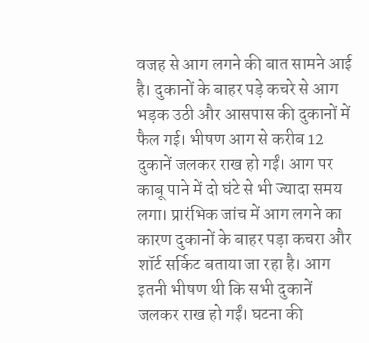वजह से आग लगने की बात सामने आई है। दुकानों के बाहर पड़े कचरे से आग भड़क उठी और आसपास की दुकानों में फैल गई। भीषण आग से करीब 12 दुकानें जलकर राख हो गईं। आग पर काबू पाने में दो घंटे से भी ज्यादा समय लगा। प्रारंभिक जांच में आग लगने का कारण दुकानों के बाहर पड़ा कचरा और शॉर्ट सर्किट बताया जा रहा है। आग इतनी भीषण थी कि सभी दुकानें जलकर राख हो गईं। घटना की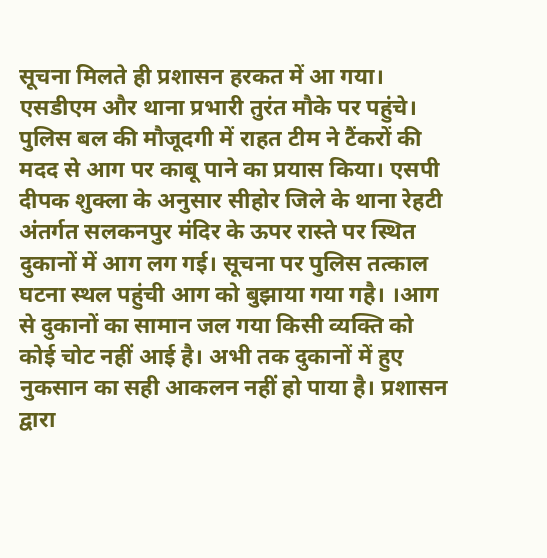सूचना मिलते ही प्रशासन हरकत में आ गया। एसडीएम और थाना प्रभारी तुरंत मौके पर पहुंचे। पुलिस बल की मौजूदगी में राहत टीम ने टैंकरों की मदद से आग पर काबू पाने का प्रयास किया। एसपी दीपक शुक्ला के अनुसार सीहोर जिले के थाना रेहटी अंतर्गत सलकनपुर मंदिर के ऊपर रास्ते पर स्थित दुकानों में आग लग गई। सूचना पर पुलिस तत्काल घटना स्थल पहुंची आग को बुझाया गया गहै। ।आग से दुकानों का सामान जल गया किसी व्यक्ति को कोई चोट नहीं आई है। अभी तक दुकानों में हुए नुकसान का सही आकलन नहीं हो पाया है। प्रशासन द्वारा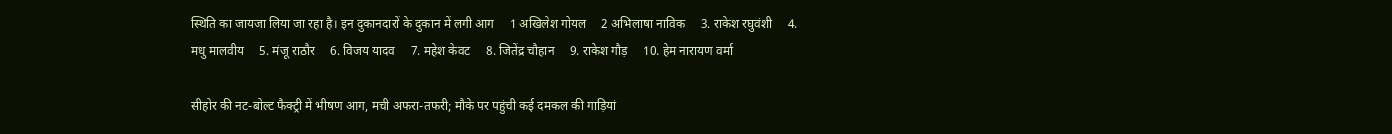स्थिति का जायजा लिया जा रहा है। इन दुकानदारों के दुकान में लगी आग     1 अखिलेश गोयल     2 अभिलाषा नाविक     3. राकेश रघुवंशी     4. मधु मालवीय     5. मंजू राठौर     6. विजय यादव     7. महेश केवट     8. जितेंद्र चौहान     9. राकेश गौड़     10. हेम नारायण वर्मा

सीहोर की नट-बोल्ट फैक्ट्री में भीषण आग, मची अफरा-तफरी; मौके पर पहुंची कई दमकल की गाड़ियां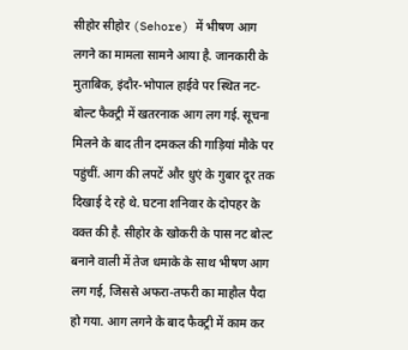सीहोर सीहोर (Sehore) में भीषण आग लगने का मामला सामने आया है. जानकारी के मुताबिक, इंदौर-भोपाल हाईवे पर स्थित नट-बोल्ट फैक्ट्री में खतरनाक आग लग गई. सूचना मिलने के बाद तीन दमकल की गाड़ियां मौके पर पहुंचीं. आग की लपटें और धुएं के गुबार दूर तक दिखाई दे रहे थे. घटना शनिवार के दोपहर के वक्त की है. सीहोर के खोकरी के पास नट बोल्ट बनाने वाली में तेज धमाके के साथ भीषण आग लग गई, जिससे अफरा-तफरी का माहौल पैदा हो गया. आग लगने के बाद फैक्ट्री में काम कर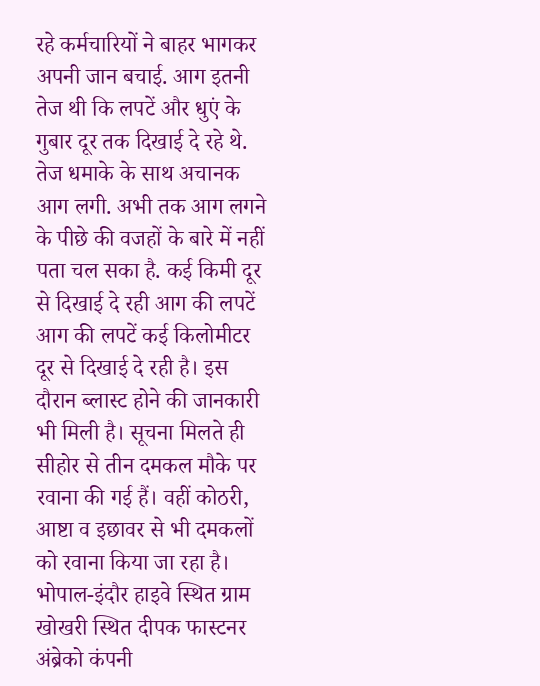रहे कर्मचारियों ने बाहर भागकर अपनी जान बचाई. आग इतनी तेज थी कि लपटें और धुएं के गुबार दूर तक दिखाई दे रहे थे. तेज धमाके के साथ अचानक आग लगी. अभी तक आग लगने के पीछे की वजहों के बारे में नहीं पता चल सका है. कई किमी दूर से दिखाई दे रही आग की लपटें आग की लपटें कई किलोमीटर दूर से दिखाई दे रही है। इस दौरान ब्लास्ट होने की जानकारी भी मिली है। सूचना मिलते ही सीहोर से तीन दमकल मौके पर रवाना की गई हैं। वहीं कोठरी, आष्टा व इछावर से भी दमकलों को रवाना किया जा रहा है। भोपाल-इंदौर हाइवे स्थित ग्राम खोखरी स्थित दीपक फास्टनर अंब्रेको कंपनी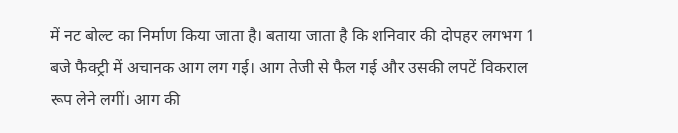में नट बोल्ट का निर्माण किया जाता है। बताया जाता है कि शनिवार की दोपहर लगभग 1 बजे फैक्ट्री में अचानक आग लग गई। आग तेजी से फैल गई और उसकी लपटें विकराल रूप लेने लगीं। आग की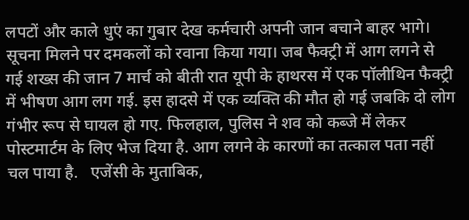लपटों और काले धुएं का गुबार देख कर्मचारी अपनी जान बचाने बाहर भागे। सूचना मिलने पर दमकलों को रवाना किया गया। जब फैक्ट्री में आग लगने से गई शख्स की जान 7 मार्च को बीती रात यूपी के हाथरस में एक पॉलीथिन फैक्ट्री में भीषण आग लग गई. इस हादसे में एक व्यक्ति की मौत हो गई जबकि दो लोग गंभीर रूप से घायल हो गए. फिलहाल, पुलिस ने शव को कब्जे में लेकर पोस्टमार्टम के लिए भेज दिया है. आग लगने के कारणों का तत्काल पता नहीं चल पाया है.   एजेंसी के मुताबिक,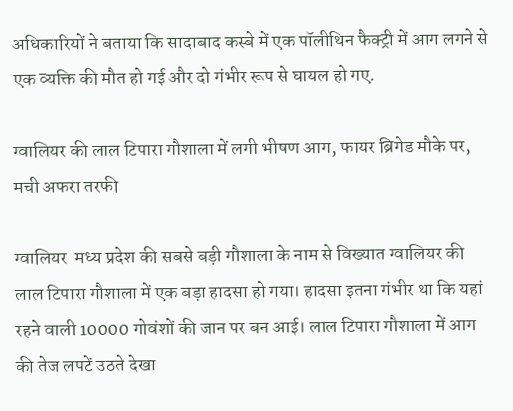अधिकारियों ने बताया कि सादाबाद कस्बे में एक पॉलीथिन फैक्ट्री में आग लगने से एक व्यक्ति की मौत हो गई और दो गंभीर रूप से घायल हो गए.

ग्वालियर की लाल टिपारा गौशाला में लगी भीषण आग, फायर ब्रिगेड मौके पर, मची अफरा तरफी

ग्वालियर  मध्य प्रदेश की सबसे बड़ी गौशाला के नाम से विख्यात ग्वालियर की लाल टिपारा गौशाला में एक बड़ा हादसा हो गया। हादसा इतना गंभीर था कि यहां रहने वाली 10000 गोवंशों की जान पर बन आई। लाल टिपारा गौशाला में आग की तेज लपटें उठते देखा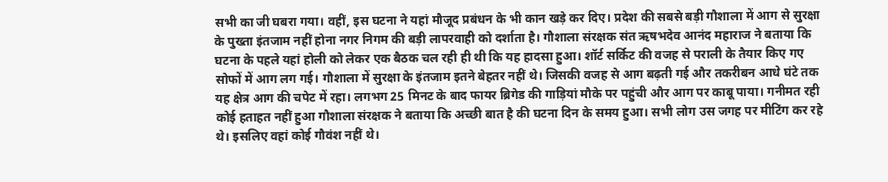सभी का जी घबरा गया। वहीं, इस घटना ने यहां मौजूद प्रबंधन के भी कान खड़े कर दिए। प्रदेश की सबसे बड़ी गौशाला में आग से सुरक्षा के पुख्ता इंतजाम नहीं होना नगर निगम की बड़ी लापरवाही को दर्शाता है। गौशाला संरक्षक संत ऋषभदेव आनंद महाराज ने बताया कि घटना के पहले यहां होली को लेकर एक बैठक चल रही ही थी कि यह हादसा हुआ। शॉर्ट सर्किट की वजह से पराली के तैयार किए गए सोफों में आग लग गई। गौशाला में सुरक्षा के इंतजाम इतने बेहतर नहीं थे। जिसकी वजह से आग बढ़ती गई और तकरीबन आधे घंटे तक यह क्षेत्र आग की चपेट में रहा। लगभग 25 मिनट के बाद फायर ब्रिगेड की गाड़ियां मौके पर पहुंची और आग पर काबू पाया। गनीमत रही कोई हताहत नहीं हुआ गौशाला संरक्षक ने बताया कि अच्छी बात है की घटना दिन के समय हुआ। सभी लोग उस जगह पर मीटिंग कर रहे थे। इसलिए वहां कोई गौवंश नहीं थे।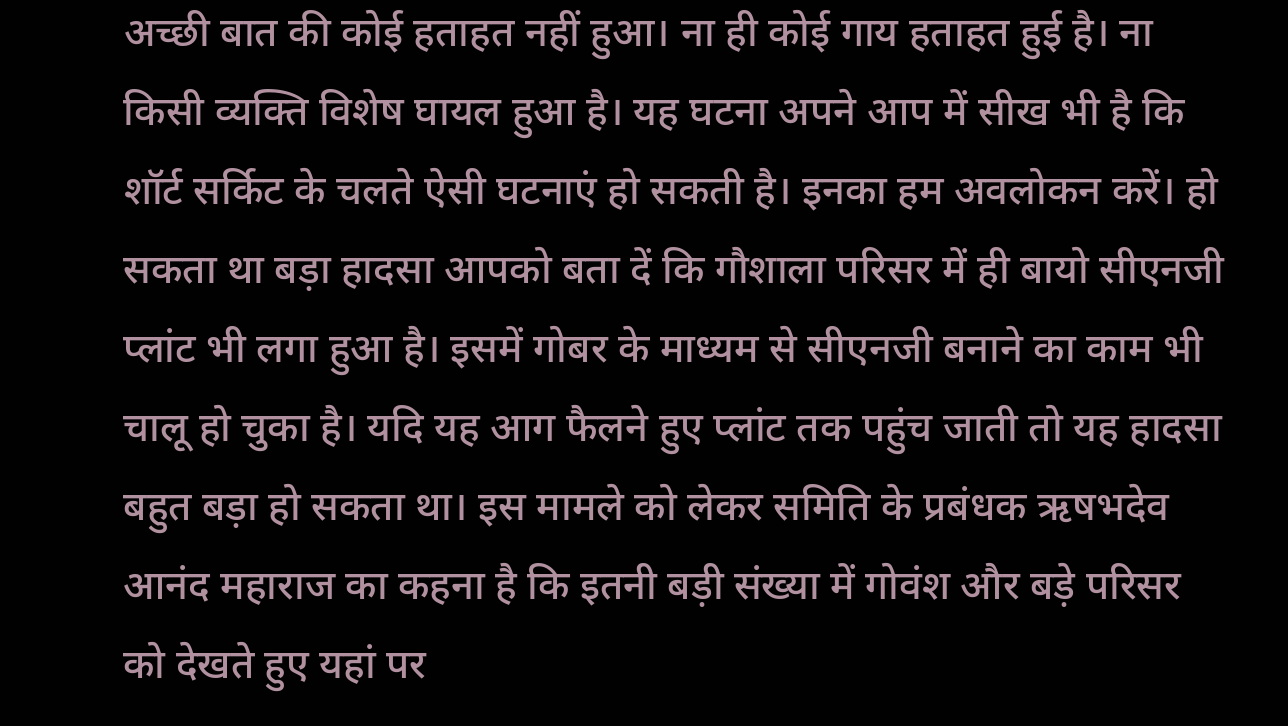अच्छी बात की कोई हताहत नहीं हुआ। ना ही कोई गाय हताहत हुई है। ना किसी व्यक्ति विशेष घायल हुआ है। यह घटना अपने आप में सीख भी है कि शॉर्ट सर्किट के चलते ऐसी घटनाएं हो सकती है। इनका हम अवलोकन करें। हो सकता था बड़ा हादसा आपको बता दें कि गौशाला परिसर में ही बायो सीएनजी प्लांट भी लगा हुआ है। इसमें गोबर के माध्यम से सीएनजी बनाने का काम भी चालू हो चुका है। यदि यह आग फैलने हुए प्लांट तक पहुंच जाती तो यह हादसा बहुत बड़ा हो सकता था। इस मामले को लेकर समिति के प्रबंधक ऋषभदेव आनंद महाराज का कहना है कि इतनी बड़ी संख्या में गोवंश और बड़े परिसर को देखते हुए यहां पर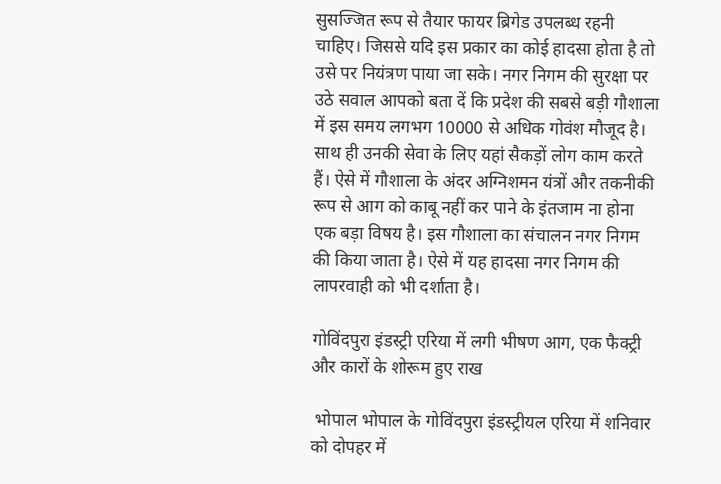सुसज्जित रूप से तैयार फायर ब्रिगेड उपलब्ध रहनी चाहिए। जिससे यदि इस प्रकार का कोई हादसा होता है तो उसे पर नियंत्रण पाया जा सके। नगर निगम की सुरक्षा पर उठे सवाल आपको बता दें कि प्रदेश की सबसे बड़ी गौशाला में इस समय लगभग 10000 से अधिक गोवंश मौजूद है। साथ ही उनकी सेवा के लिए यहां सैकड़ों लोग काम करते हैं। ऐसे में गौशाला के अंदर अग्निशमन यंत्रों और तकनीकी रूप से आग को काबू नहीं कर पाने के इंतजाम ना होना एक बड़ा विषय है। इस गौशाला का संचालन नगर निगम की किया जाता है। ऐसे में यह हादसा नगर निगम की लापरवाही को भी दर्शाता है।

गोविंदपुरा इंडस्ट्री एरिया में लगी भीषण आग, एक फैक्ट्री और कारों के शोरूम हुए राख

 भोपाल भोपाल के गोविंदपुरा इंडस्ट्रीयल एरिया में शनिवार को दोपहर में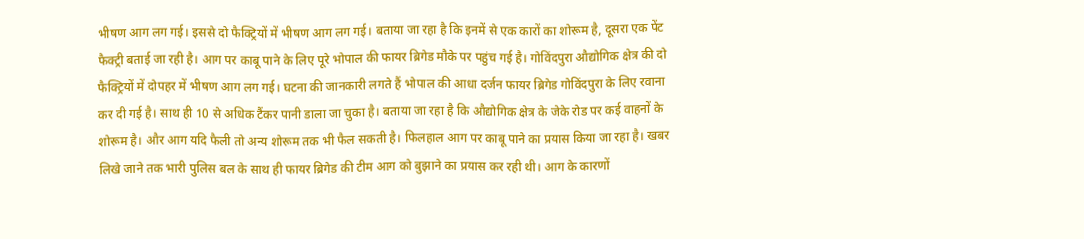भीषण आग लग गई। इससे दो फैक्ट्रियों में भीषण आग लग गई। बताया जा रहा है कि इनमें से एक कारों का शोरूम है, दूसरा एक पेंट फैक्ट्री बताई जा रही है। आग पर काबू पाने के लिए पूरे भोपाल की फायर ब्रिगेड मौके पर पहुंच गई है। गोविंदपुरा औद्योगिक क्षेत्र की दो फैक्ट्रियों में दोपहर में भीषण आग लग गई। घटना की जानकारी लगते हैं भोपाल की आधा दर्जन फायर ब्रिगेड गोविंदपुरा के लिए रवाना कर दी गई है। साथ ही 10 से अधिक टैंकर पानी डाला जा चुका है। बताया जा रहा है कि औद्योगिक क्षेत्र के जेके रोड पर कई वाहनों के शोरूम है। और आग यदि फैली तो अन्य शोरूम तक भी फैल सकती है। फिलहाल आग पर काबू पाने का प्रयास किया जा रहा है। खबर लिखे जाने तक भारी पुलिस बल के साथ ही फायर ब्रिगेड की टीम आग को बुझाने का प्रयास कर रही थी। आग के कारणों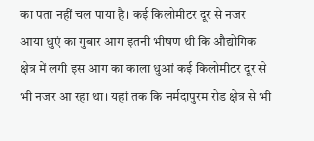का पता नहीं चल पाया है। कई किलोमीटर दूर से नजर आया धुएं का गुबार आग इतनी भीषण थी कि औद्योगिक क्षेत्र में लगी इस आग का काला धुआं कई किलोमीटर दूर से भी नजर आ रहा था। यहां तक कि नर्मदापुरम रोड क्षेत्र से भी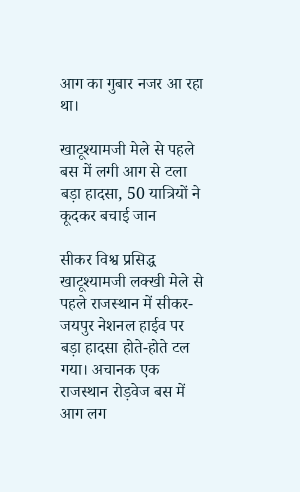आग का गुबार नजर आ रहा था।

खाटूश्यामजी मेले से पहले बस में लगी आग से टला बड़ा हादसा, 50 यात्रियों ने कूदकर बचाई जान

सीकर विश्व प्रसिद्ध खाटूश्यामजी लक्खी मेले से पहले राजस्थान में सीकर-जयपुर नेशनल हाईव पर बड़ा हादसा होते-होते टल गया। अचानक एक राजस्थान रोड़वेज बस में आग लग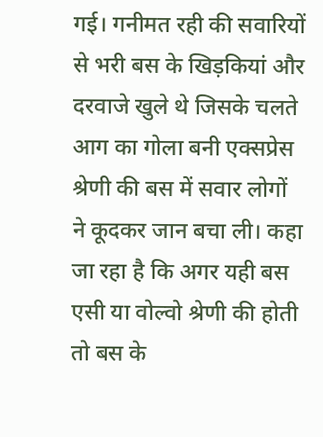गई। गनीमत रही की सवारियों से भरी बस के खिड़कियां और दरवाजे खुले थे जिसके चलते आग का गोला बनी एक्सप्रेस श्रेणी की बस में सवार लोगों ने कूदकर जान बचा ली। कहा जा रहा है कि अगर यही बस एसी या वोल्वो श्रेणी की होती तो बस के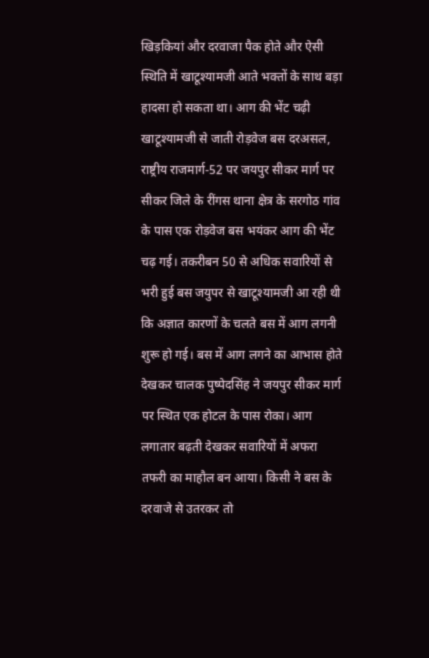खिड़कियां और दरवाजा पैक होते और ऐसी स्थिति में खाटूश्यामजी आते भक्तों के साथ बड़ा हादसा हो सकता था। आग की भेंट चढ़ी खाटूश्यामजी से जाती रोड़वेज बस दरअसल, राष्ट्रीय राजमार्ग-52 पर जयपुर सीकर मार्ग पर सीकर जिले के रींगस थाना क्षेत्र के सरगोठ गांव के पास एक रोड़वेज बस भयंकर आग की भेंट चढ़ गई। तकरीबन 50 से अधिक सवारियों से भरी हुई बस जयुपर से खाटूश्यामजी आ रही थी कि अज्ञात कारणों के चलते बस में आग लगनी शुरू हो गई। बस में आग लगने का आभास होते देखकर चालक पुष्पेदसिंह ने जयपुर सीकर मार्ग पर स्थित एक होटल के पास रोका। आग लगातार बढ़ती देखकर सवारियों में अफरा तफरी का माहौल बन आया। किसी ने बस के दरवाजे से उतरकर तो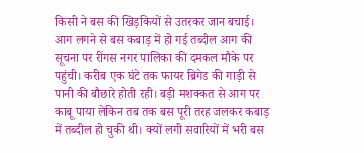किसी ने बस की खिड़कियों से उतरकर जान बचाई। आग लगने से बस कबाड़ में हो गई तब्दील आग की सूचना पर रींगस नगर पालिका की दमकल मौके पर पहुंची। करीब एक घंटे तक फायर ब्रिगेड की गाड़ी से पानी की बौछारे होती रही। बड़ी मशक्कत से आग पर काबू पाया लेकिन तब तक बस पूरी तरह जलकर कबाड़ में तब्दील हो चुकी थी। क्यों लगी सवारियों में भरी बस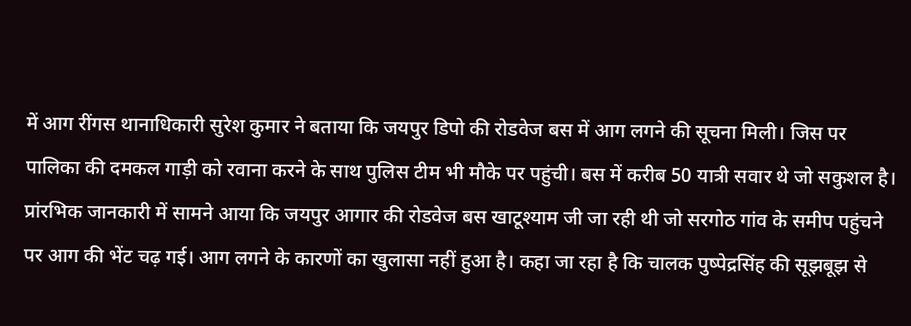में आग रींगस थानाधिकारी सुरेश कुमार ने बताया कि जयपुर डिपो की रोडवेज बस में आग लगने की सूचना मिली। जिस पर पालिका की दमकल गाड़ी को रवाना करने के साथ पुलिस टीम भी मौके पर पहुंची। बस में करीब 50 यात्री सवार थे जो सकुशल है। प्रांरभिक जानकारी में सामने आया कि जयपुर आगार की रोडवेज बस खाटूश्याम जी जा रही थी जो सरगोठ गांव के समीप पहुंचने पर आग की भेंट चढ़ गई। आग लगने के कारणों का खुलासा नहीं हुआ है। कहा जा रहा है कि चालक पुष्पेद्रसिंह की सूझबूझ से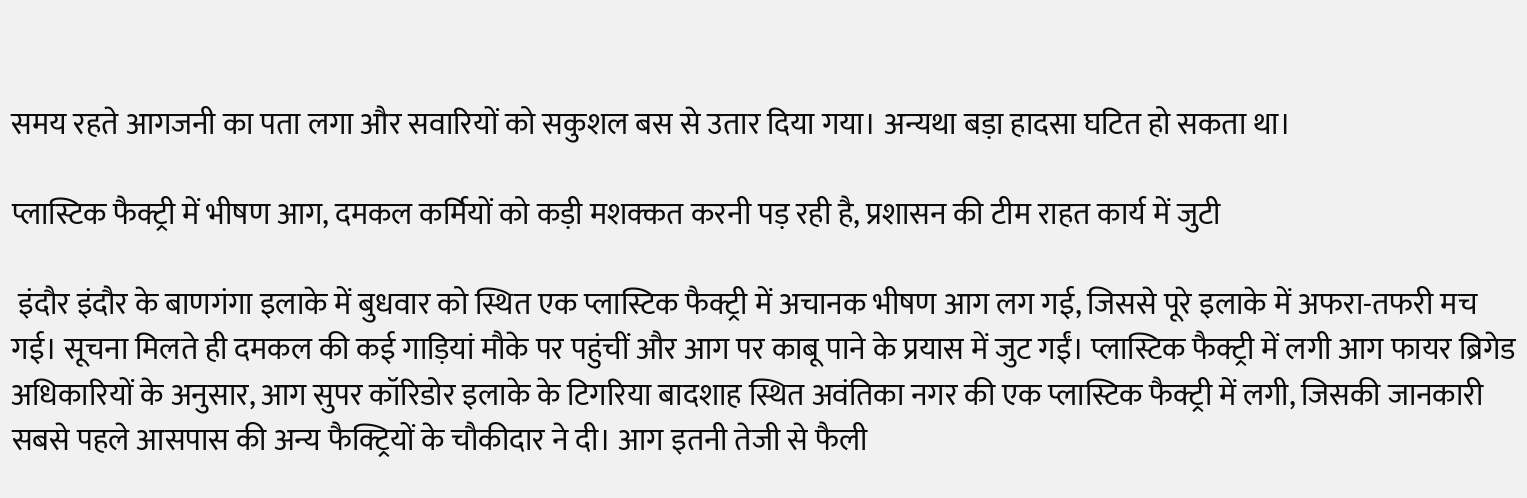समय रहते आगजनी का पता लगा और सवारियों को सकुशल बस से उतार दिया गया। अन्यथा बड़ा हादसा घटित हो सकता था।

प्लास्टिक फैक्ट्री में भीषण आग, दमकल कर्मियों को कड़ी मशक्कत करनी पड़ रही है, प्रशासन की टीम राहत कार्य में जुटी

 इंदौर इंदौर के बाणगंगा इलाके में बुधवार को स्थित एक प्लास्टिक फैक्ट्री में अचानक भीषण आग लग गई, जिससे पूरे इलाके में अफरा-तफरी मच गई। सूचना मिलते ही दमकल की कई गाड़ियां मौके पर पहुंचीं और आग पर काबू पाने के प्रयास में जुट गईं। प्लास्टिक फैक्ट्री में लगी आग फायर ब्रिगेड अधिकारियों के अनुसार, आग सुपर कॉरिडोर इलाके के टिगरिया बादशाह स्थित अवंतिका नगर की एक प्लास्टिक फैक्ट्री में लगी, जिसकी जानकारी सबसे पहले आसपास की अन्य फैक्ट्रियों के चौकीदार ने दी। आग इतनी तेजी से फैली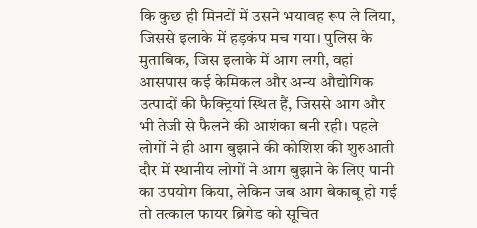कि कुछ ही मिनटों में उसने भयावह रूप ले लिया, जिससे इलाके में हड़कंप मच गया। पुलिस के मुताबिक, जिस इलाके में आग लगी, वहां आसपास कई केमिकल और अन्य औद्योगिक उत्पादों की फैक्ट्रियां स्थित हैं, जिससे आग और भी तेजी से फैलने की आशंका बनी रही। पहले लोगों ने ही आग बुझाने की कोशिश की शुरुआती दौर में स्थानीय लोगों ने आग बुझाने के लिए पानी का उपयोग किया, लेकिन जब आग बेकाबू हो गई तो तत्काल फायर ब्रिगेड को सूचित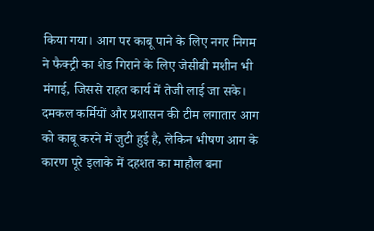किया गया। आग पर काबू पाने के लिए नगर निगम ने फैक्ट्री का शेड गिराने के लिए जेसीबी मशीन भी मंगाई, जिससे राहत कार्य में तेजी लाई जा सके। दमकल कर्मियों और प्रशासन की टीम लगातार आग को काबू करने में जुटी हुई है, लेकिन भीषण आग के कारण पूरे इलाके में दहशत का माहौल बना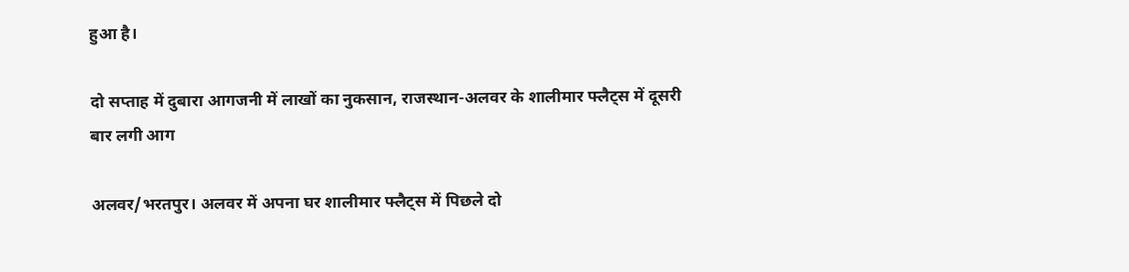हुआ है।

दो सप्ताह में दुबारा आगजनी में लाखों का नुकसान, राजस्थान-अलवर के शालीमार फ्लैट्स में दूसरी बार लगी आग

अलवर/भरतपुर। अलवर में अपना घर शालीमार फ्लैट्स में पिछले दो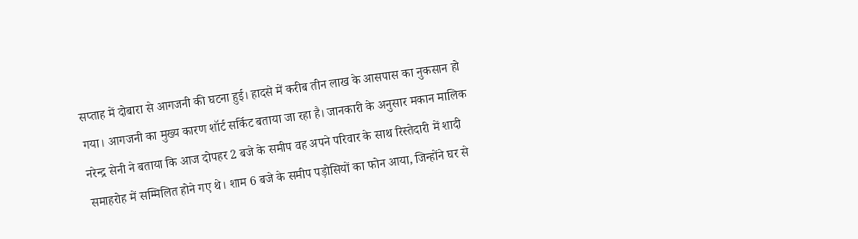सप्ताह में दोबारा से आगजनी की घटना हुई। हादसे में करीब तीन लाख के आसपास का नुकसान हो गया। आगजनी का मुख्य कारण शॉर्ट सर्किट बताया जा रहा है। जानकारी के अनुसार मकान मालिक नरेन्द्र सेनी ने बताया कि आज दोपहर 2 बजे के समीप वह अपने परिवार के साथ रिस्तेदारी में शादी समाहरोह में सम्मिलित होने गए थे। शाम 6 बजे के समीप पड़ोसियों का फोन आया, जिन्होंने घर से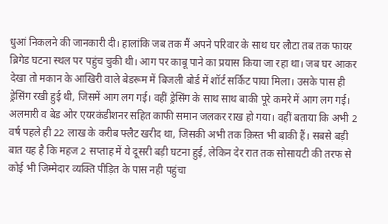धुआं निकलने की जानकारी दी। हालांकि जब तक मैं अपने परिवार के साथ घर लौटा तब तक फायर ब्रिगेड घटना स्थल पर पहुंच चुकी थी। आग पर काबू पाने का प्रयास किया जा रहा था। जब घर आकर देखा तो मकान के आखिरी वाले बेडरूम में बिजली बोर्ड में शॉर्ट सर्किट पाया मिला। उसके पास ही ड्रेसिंग रखी हुई थी, जिसमें आग लग गई। वहीं ड्रेसिंग के साथ साथ बाकी पूरे कमरे में आग लग गई। अलमारी व बेड ओर एयरकंडीशनर सहित काफी समान जलकर राख हो गया। वहीं बताया कि अभी 2 वर्ष पहले ही 22 लाख के करीब फ्लैट खरीद था, जिसकी अभी तक क़िस्त भी बाकी हैं। सबसे बड़ी बात यह है कि महज 2 सप्ताह में ये दूसरी बड़ी घटना हुई, लेकिन देर रात तक सोसायटी की तरफ से कोई भी जिम्मेदार व्यक्ति पीड़ित के पास नही पहुंचा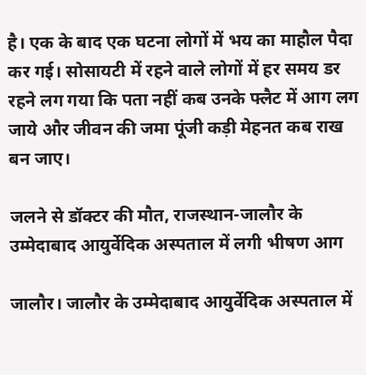है। एक के बाद एक घटना लोगों में भय का माहौल पैदा कर गई। सोसायटी में रहने वाले लोगों में हर समय डर रहने लग गया कि पता नहीं कब उनके फ्लैट में आग लग जाये और जीवन की जमा पूंजी कड़ी मेहनत कब राख बन जाए।

जलने से डॉक्टर की मौत, राजस्थान-जालौर के उम्मेदाबाद आयुर्वेदिक अस्पताल में लगी भीषण आग

जालौर। जालौर के उम्मेदाबाद आयुर्वेदिक अस्पताल में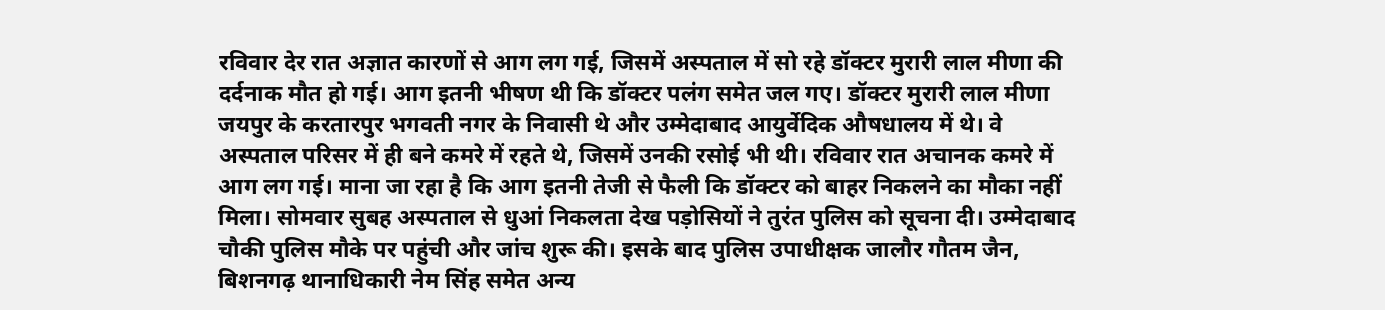रविवार देर रात अज्ञात कारणों से आग लग गई, जिसमें अस्पताल में सो रहे डॉक्टर मुरारी लाल मीणा की दर्दनाक मौत हो गई। आग इतनी भीषण थी कि डॉक्टर पलंग समेत जल गए। डॉक्टर मुरारी लाल मीणा जयपुर के करतारपुर भगवती नगर के निवासी थे और उम्मेदाबाद आयुर्वेदिक औषधालय में थे। वे अस्पताल परिसर में ही बने कमरे में रहते थे, जिसमें उनकी रसोई भी थी। रविवार रात अचानक कमरे में आग लग गई। माना जा रहा है कि आग इतनी तेजी से फैली कि डॉक्टर को बाहर निकलने का मौका नहीं मिला। सोमवार सुबह अस्पताल से धुआं निकलता देख पड़ोसियों ने तुरंत पुलिस को सूचना दी। उम्मेदाबाद चौकी पुलिस मौके पर पहुंची और जांच शुरू की। इसके बाद पुलिस उपाधीक्षक जालौर गौतम जैन, बिशनगढ़ थानाधिकारी नेम सिंह समेत अन्य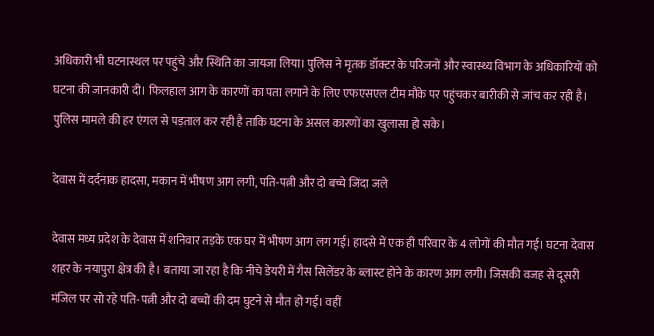अधिकारी भी घटनास्थल पर पहुंचे और स्थिति का जायजा लिया। पुलिस ने मृतक डॉक्टर के परिजनों और स्वास्थ्य विभाग के अधिकारियों को घटना की जानकारी दी। फिलहाल आग के कारणों का पता लगाने के लिए एफएसएल टीम मौके पर पहुंचकर बारीकी से जांच कर रही है। पुलिस मामले की हर एंगल से पड़ताल कर रही है ताकि घटना के असल कारणों का खुलासा हो सके।

देवास में दर्दनाक हादसा, मकान में भीषण आग लगी, पति-पत्नी और दो बच्चे जिंदा जले

देवास मध्य प्रदेश के देवास में शनिवार तड़के एक घर में भीषण आग लग गई। हादसे में एक ही परिवार के 4 लोगों की मौत गई। घटना देवास शहर के नयापुरा क्षेत्र की है। बताया जा रहा है कि नीचे डेयरी में गैस सिलेंडर के ब्लास्ट होने के कारण आग लगी। जिसकी वजह से दूसरी मंजिल पर सो रहे पति-पत्नी और दो बच्चों की दम घुटने से मौत हो गई। वहीं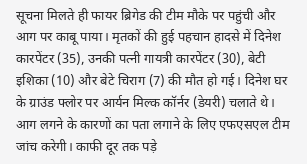सूचना मिलते ही फायर ब्रिगेड की टीम मौके पर पहुंची और आग पर काबू पाया। मृतकों की हुई पहचान हादसे में दिनेश कारपेंटर (35), उनकी पत्नी गायत्री कारपेंटर (30), बेटी इशिका (10) और बेटे चिराग (7) की मौत हो गई। दिनेश घर के ग्राउंड फ्लोर पर आर्यन मिल्क कॉर्नर (डेयरी) चलाते थे। आग लगने के कारणों का पता लगाने के लिए एफएसएल टीम जांच करेगी। काफी दूर तक पड़े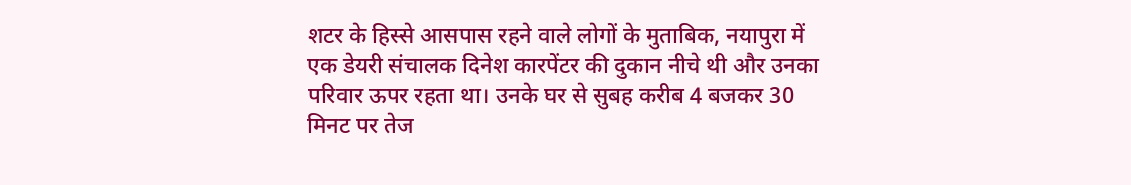शटर के हिस्से आसपास रहने वाले लोगों के मुताबिक, नयापुरा में एक डेयरी संचालक दिनेश कारपेंटर की दुकान नीचे थी और उनका परिवार ऊपर रहता था। उनके घर से सुबह करीब 4 बजकर 30 मिनट पर तेज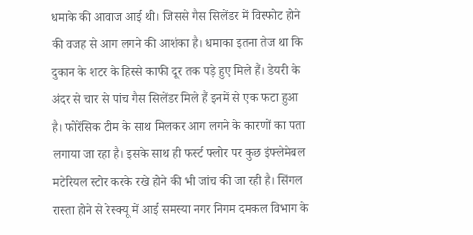धमाके की आवाज आई थी। जिससे गैस सिलेंडर में विस्फोट होने की वजह से आग लगने की आशंका है। धमाका इतना तेज था कि दुकान के शटर के हिस्से काफी दूर तक पड़े हुए मिले हैं। डेयरी के अंदर से चार से पांच गैस सिलेंडर मिले हैं इनमें से एक फटा हुआ है। फोरेंसिक टीम के साथ मिलकर आग लगने के कारणों का पता लगाया जा रहा है। इसके साथ ही फर्स्ट फ्लोर पर कुछ इंफ्लेमेबल मटेरियल स्टोर करके रखे होने की भी जांच की जा रही है। सिंगल रास्ता होने से रेस्क्यू में आई समस्या नगर निगम दमकल विभाग के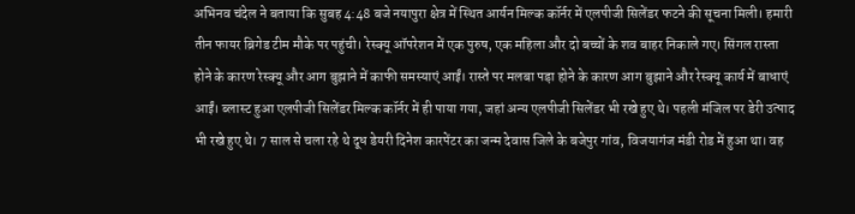अभिनव चंदेल ने बताया कि सुबह 4:48 बजे नयापुरा क्षेत्र में स्थित आर्यन मिल्क कॉर्नर में एलपीजी सिलेंडर फटने की सूचना मिली। हमारी तीन फायर ब्रिगेड टीम मौके पर पहुंची। रेस्क्यू ऑपरेशन में एक पुरुष, एक महिला और दो बच्चों के शव बाहर निकाले गए। सिंगल रास्ता होने के कारण रेस्क्यू और आग बुझाने में काफी समस्याएं आईं। रास्ते पर मलबा पड़ा होने के कारण आग बुझाने और रेस्क्यू कार्य में बाधाएं आईं। ब्लास्ट हुआ एलपीजी सिलेंडर मिल्क कॉर्नर में ही पाया गया, जहां अन्य एलपीजी सिलेंडर भी रखे हुए थे। पहली मंजिल पर डेरी उत्पाद भी रखे हुए थे। 7 साल से चला रहे थे दूध डेयरी दिनेश कारपेंटर का जन्म देवास जिले के बजेपुर गांव, विजयागंज मंडी रोड में हुआ था। वह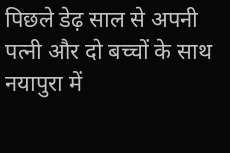पिछले डेढ़ साल से अपनी पत्नी और दो बच्चों के साथ नयापुरा में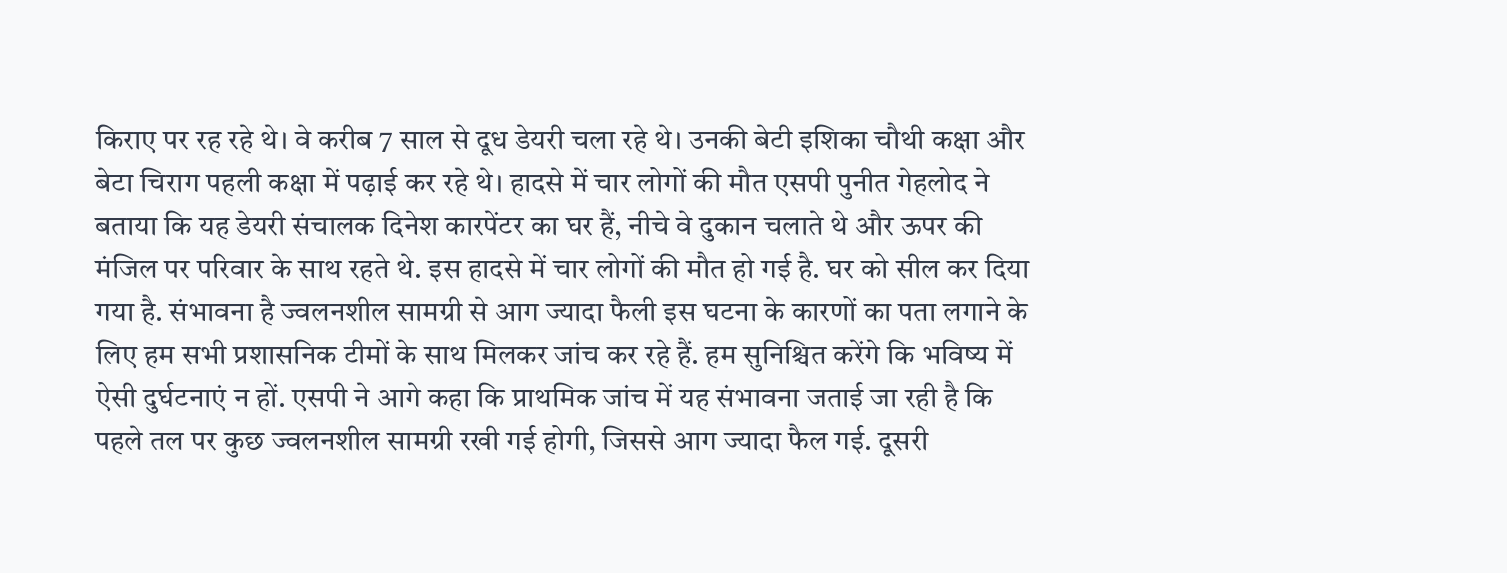किराए पर रह रहे थे। वे करीब 7 साल से दूध डेयरी चला रहे थे। उनकी बेटी इशिका चौथी कक्षा और बेटा चिराग पहली कक्षा में पढ़ाई कर रहे थे। हादसे में चार लोगों की मौत एसपी पुनीत गेहलोद ने बताया कि यह डेयरी संचालक दिनेश कारपेंटर का घर हैं, नीचे वे दुकान चलाते थे और ऊपर की मंजिल पर परिवार के साथ रहते थे. इस हादसे में चार लोगों की मौत हो गई है. घर को सील कर दिया गया है. संभावना है ज्वलनशील सामग्री से आग ज्यादा फैली इस घटना के कारणों का पता लगाने के लिए हम सभी प्रशासनिक टीमों के साथ मिलकर जांच कर रहे हैं. हम सुनिश्चित करेंगे कि भविष्य में ऐसी दुर्घटनाएं न हों. एसपी ने आगे कहा कि प्राथमिक जांच में यह संभावना जताई जा रही है कि पहले तल पर कुछ ज्वलनशील सामग्री रखी गई होगी, जिससे आग ज्यादा फैल गई. दूसरी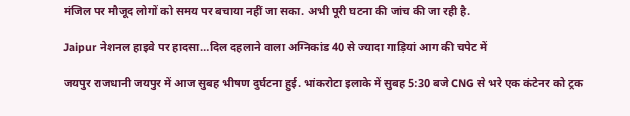मंजिल पर मौजूद लोगों को समय पर बचाया नहीं जा सका. अभी पूरी घटना की जांच की जा रही है.

Jaipur नेशनल हाइवे पर हादसा…दिल दहलाने वाला अग्निकांड 40 से ज्यादा गाड़ियां आग की चपेट में

जयपुर राजधानी जयपुर में आज सुबह भीषण दुर्घटना हुई. भांकरोटा इलाके में सुबह 5:30 बजे CNG से भरे एक कंटेनर को ट्रक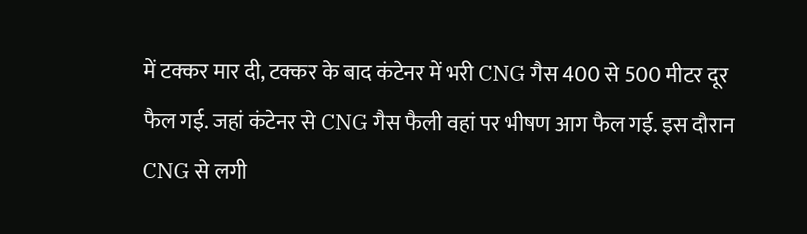में टक्कर मार दी, टक्कर के बाद कंटेनर में भरी CNG गैस 400 से 500 मीटर दूर फैल गई. जहां कंटेनर से CNG गैस फैली वहां पर भीषण आग फैल गई. इस दौरान CNG से लगी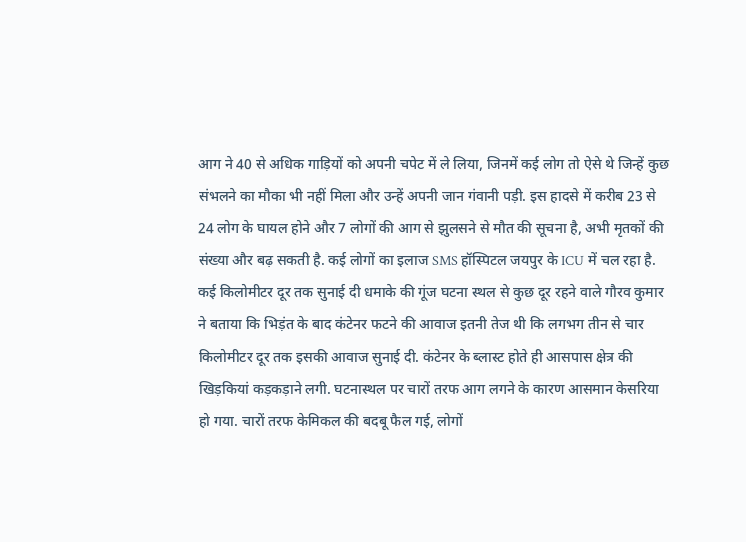आग ने 40 से अधिक गाड़ियों को अपनी चपेट में ले लिया, जिनमें कई लोग तो ऐसे थे जिन्हें कुछ संभलने का मौका भी नहीं मिला और उन्हें अपनी जान गंवानी पड़ी. इस हादसे में करीब 23 से 24 लोग के घायल होने और 7 लोगों की आग से झुलसने से मौत की सूचना है, अभी मृतकों की संख्या और बढ़ सकती है. कई लोगों का इलाज SMS हॉस्पिटल जयपुर के ICU में चल रहा है. कई किलोमीटर दूर तक सुनाई दी धमाके की गूंज घटना स्थल से कुछ दूर रहने वाले गौरव कुमार ने बताया कि भिड़ंत के बाद कंटेनर फटने की आवाज इतनी तेज थी कि लगभग तीन से चार किलोमीटर दूर तक इसकी आवाज सुनाई दी. कंटेनर के ब्लास्ट होते ही आसपास क्षेत्र की खिड़कियां कड़कड़ाने लगी. घटनास्थल पर चारों तरफ आग लगने के कारण आसमान केसरिया हो गया. चारों तरफ केमिकल की बदबू फैल गई, लोगों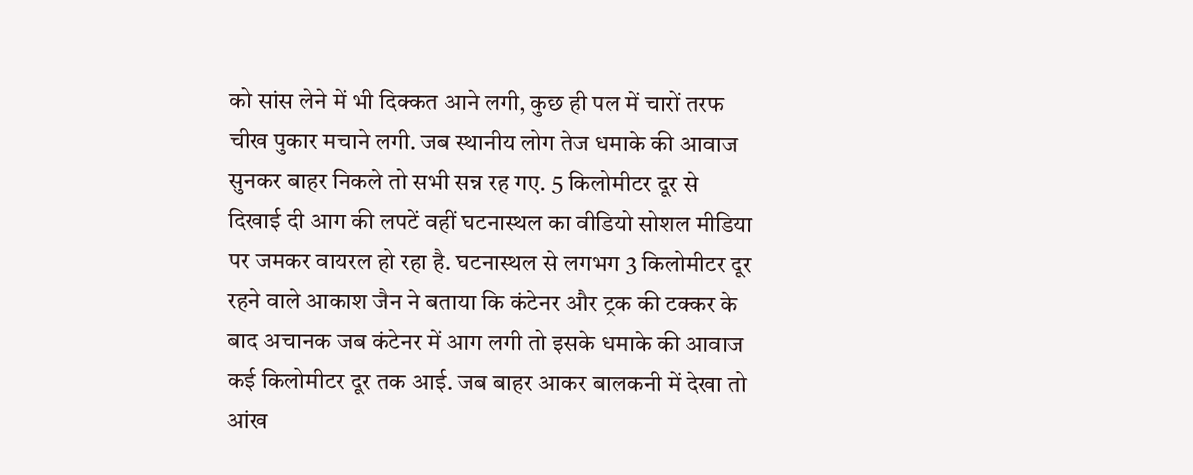को सांस लेने में भी दिक्कत आने लगी, कुछ ही पल में चारों तरफ चीख पुकार मचाने लगी. जब स्थानीय लोग तेज धमाके की आवाज सुनकर बाहर निकले तो सभी सन्न रह गए. 5 किलोमीटर दूर से दिखाई दी आग की लपटें वहीं घटनास्थल का वीडियो सोशल मीडिया पर जमकर वायरल हो रहा है. घटनास्थल से लगभग 3 किलोमीटर दूर रहने वाले आकाश जैन ने बताया कि कंटेनर और ट्रक की टक्कर के बाद अचानक जब कंटेनर में आग लगी तो इसके धमाके की आवाज कई किलोमीटर दूर तक आई. जब बाहर आकर बालकनी में देखा तो आंख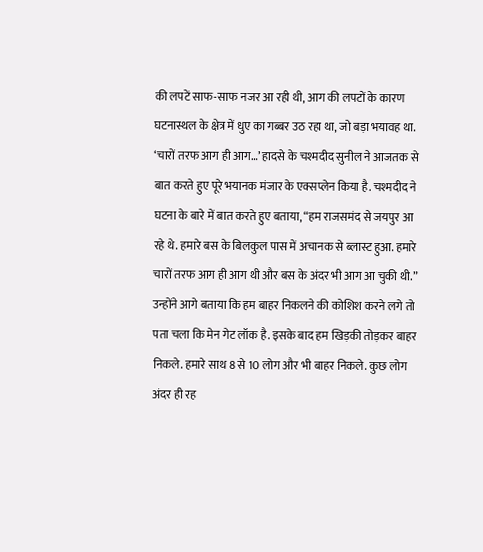की लपटें साफ-साफ नजर आ रही थी, आग की लपटों के कारण घटनास्थल के क्षेत्र में धुए का गब्बर उठ रहा था, जो बड़ा भयावह था. ‘चारों तरफ आग ही आग…’ हादसे के चश्मदीद सुनील ने आजतक से बात करते हुए पूरे भयानक मंजार के एक्सप्लेन किया है. चश्मदीद ने घटना के बारे में बात करते हुए बताया, “हम राजसमंद से जयपुर आ रहे थे. हमारे बस के बिलकुल पास में अचानक से ब्लास्ट हुआ. हमारे चारों तरफ आग ही आग थी और बस के अंदर भी आग आ चुकी थी.” उन्होंने आगे बताया कि हम बाहर निकलने की कोशिश करने लगे तो पता चला कि मेन गेट लॉक है. इसके बाद हम खिड़की तोड़कर बाहर निकले. हमारे साथ 8 से 10 लोग और भी बाहर निकले. कुछ लोग अंदर ही रह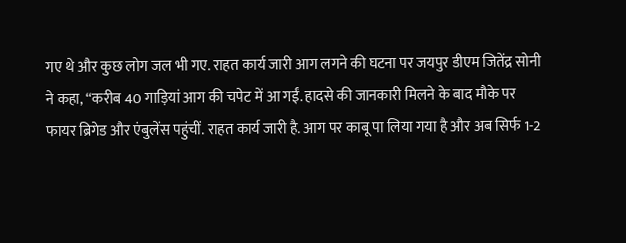गए थे और कुछ लोग जल भी गए. राहत कार्य जारी आग लगने की घटना पर जयपुर डीएम जितेंद्र सोनी ने कहा, “करीब 40 गाड़ियां आग की चपेट में आ गईं. हादसे की जानकारी मिलने के बाद मौके पर फायर ब्रिगेड और एंबुलेंस पहुंचीं. राहत कार्य जारी है. आग पर काबू पा लिया गया है और अब सिर्फ 1-2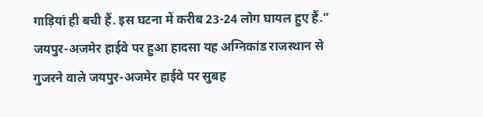गाड़ियां ही बची हैं. इस घटना में करीब 23-24 लोग घायल हुए हैं.” जयपुर-अजमेर हाईवे पर हुआ हादसा यह अग्निकांड राजस्थान से गुजरने वाले जयपुर-अजमेर हाईवे पर सुबह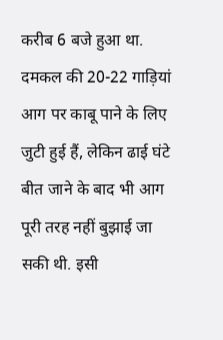करीब 6 बजे हुआ था. दमकल की 20-22 गाड़ियां आग पर काबू पाने के लिए जुटी हुई हैं, लेकिन ढाई घंटे बीत जाने के बाद भी आग पूरी तरह नहीं बुझाई जा सकी थी. इसी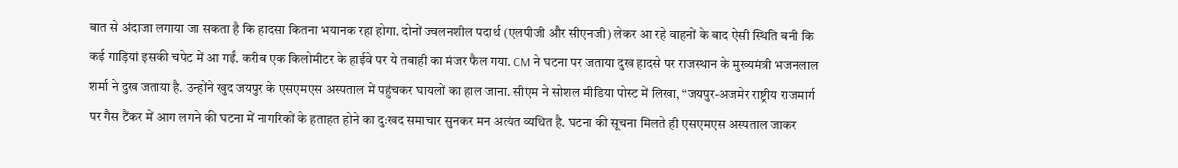बात से अंदाजा लगाया जा सकता है कि हादसा कितना भयानक रहा होगा. दोनों ज्वलनशील पदार्थ (एलपीजी और सीएनजी) लेकर आ रहे वाहनों के बाद ऐसी स्थिति बनी कि कई गाड़ियां इसकी चपेट में आ गईं. करीब एक किलोमीटर के हाईवे पर ये तबाही का मंजर फैल गया. CM ने घटना पर जताया दुख हादसे पर राजस्थान के मुख्यमंत्री भजनलाल शर्मा ने दुख जताया है. उन्होंने खुद जयपुर के एसएमएस अस्पताल में पहुंचकर घायलों का हाल जाना. सीएम ने सोशल मीडिया पोस्ट में लिखा, “जयपुर-अजमेर राष्ट्रीय राजमार्ग पर गैस टैंकर में आग लगने की घटना में नागरिकों के हताहत होने का दुःखद समाचार सुनकर मन अत्यंत व्यथित है. घटना की सूचना मिलते ही एसएमएस अस्पताल जाकर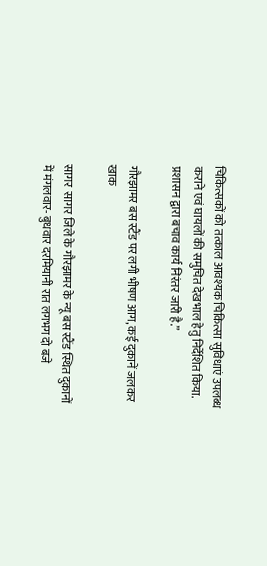चिकित्सकों को तत्काल आवश्यक चिकित्सा सुविधाएं उपलब्ध कराने एवं घायलों की समुचित देखभाल हेतु निर्देशित किया. प्रशासन द्वारा बचाव कार्य निरंतर जारी है.”

गौरझामर बस स्टैंड पर लगी भीषण आग, कई दुकानें जलकर खाक

सागर  सागर जिले के गौरझामर के न्यू बस स्टैंड स्थित दुकानों में मंगलवार- बुधवार दरमियानी रात लगभग दो बजे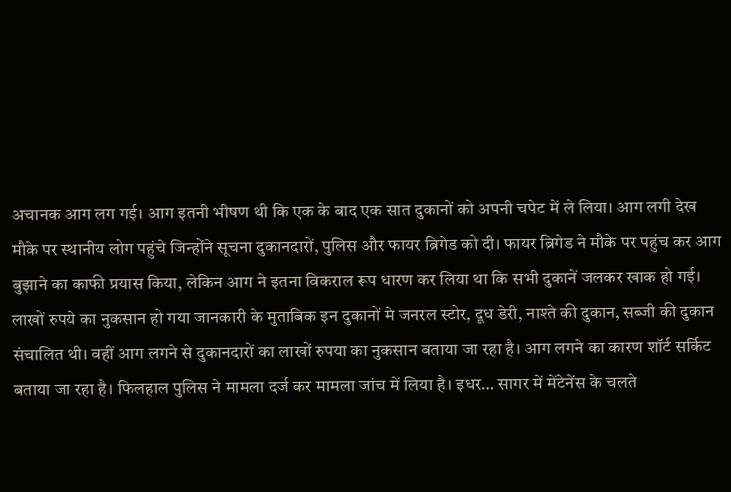अचानक आग लग गई। आग इतनी भीषण थी कि एक के बाद एक सात दुकानों को अपनी चपेट में ले लिया। आग लगी देख मौके पर स्थानीय लोग पहुंचे जिन्होंने सूचना दुकानदारों, पुलिस और फायर ब्रिगेड को दी। फायर ब्रिगेड ने मौके पर पहुंच कर आग बुझाने का काफी प्रयास किया, लेकिन आग ने इतना विकराल रूप धारण कर लिया था कि सभी दुकानें जलकर खाक हो गई। लाखों रुपये का नुकसान हो गया जानकारी के मुताबिक इन दुकानों मे जनरल स्टोर, दूध डेरी, नाश्ते की दुकान, सब्जी की दुकान संचालित थी। वहीं आग लगने से दुकानदारों का लाखों रुपया का नुकसान बताया जा रहा है। आग लगने का कारण शॉर्ट सर्किट बताया जा रहा है। फिलहाल पुलिस ने मामला दर्ज कर मामला जांच में लिया है। इधर… सागर में मेंटेनेंस के चलते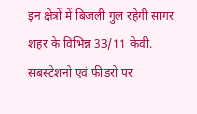इन क्षेत्रों में बिजली गुल रहेगी सागर शहर के विभिन्न 33/11 केवी. सबस्टेशनो एवं फीडरो पर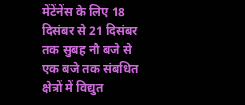मेंटेंनेंस के लिए 18 दिसंबर से 21 दिसंबर तक सुबह नौ बजे से एक बजे तक संबधित क्षेत्रों में विद्युत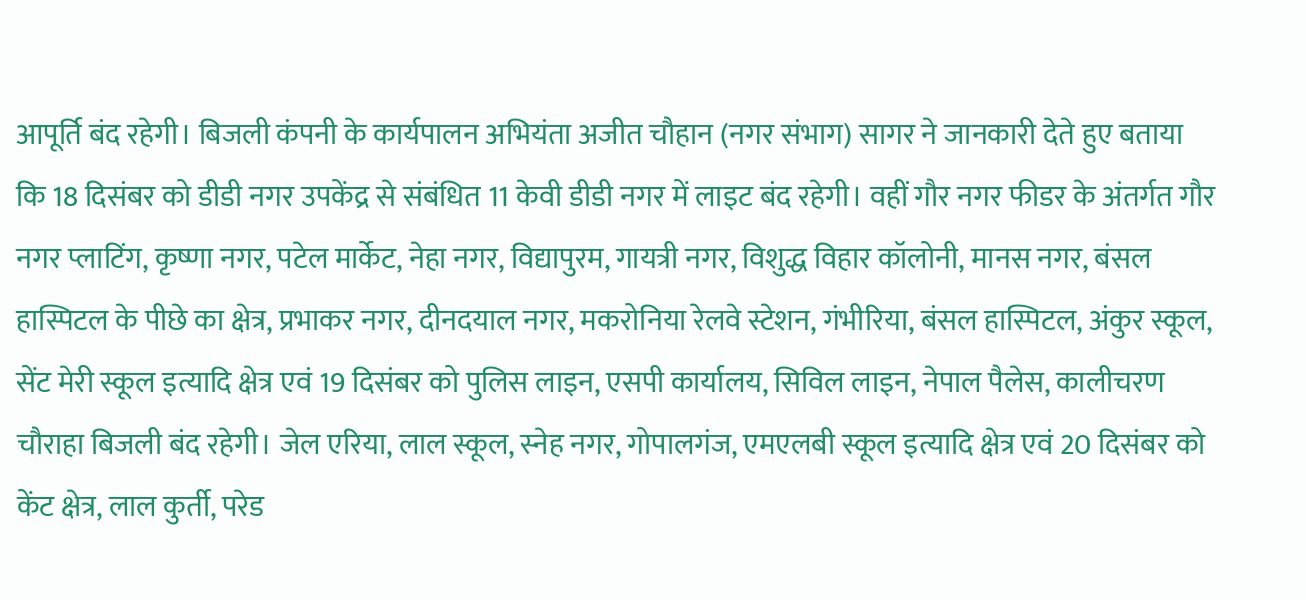आपूर्ति बंद रहेगी। बिजली कंपनी के कार्यपालन अभियंता अजीत चौहान (नगर संभाग) सागर ने जानकारी देते हुए बताया कि 18 दिसंबर को डीडी नगर उपकेंद्र से संबंधित 11 केवी डीडी नगर में लाइट बंद रहेगी। वहीं गौर नगर फीडर के अंतर्गत गौर नगर प्लाटिंग, कृष्णा नगर, पटेल मार्केट, नेहा नगर, विद्यापुरम, गायत्री नगर, विशुद्ध विहार कॉलोनी, मानस नगर, बंसल हास्पिटल के पीछे का क्षेत्र, प्रभाकर नगर, दीनदयाल नगर, मकरोनिया रेलवे स्टेशन, गंभीरिया, बंसल हास्पिटल, अंकुर स्कूल, सेंट मेरी स्कूल इत्यादि क्षेत्र एवं 19 दिसंबर को पुलिस लाइन, एसपी कार्यालय, सिविल लाइन, नेपाल पैलेस, कालीचरण चौराहा बिजली बंद रहेगी। जेल एरिया, लाल स्कूल, स्नेह नगर, गोपालगंज, एमएलबी स्कूल इत्यादि क्षेत्र एवं 20 दिसंबर को केंट क्षेत्र, लाल कुर्ती, परेड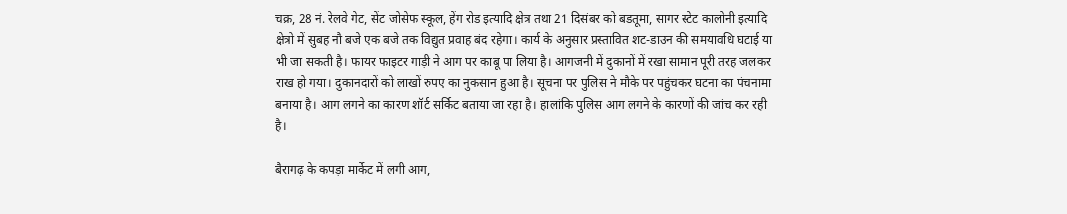चक्र, 28 नं. रेलवे गेट, सेंट जोसेफ स्कूल, हेंग रोड इत्यादि क्षेत्र तथा 21 दिसंबर को बडतूमा, सागर स्टेट कालोनी इत्यादि क्षेत्रो में सुबह नौ बजे एक बजे तक विद्युत प्रवाह बंद रहेगा। कार्य के अनुसार प्रस्तावित शट-डाउन की समयावधि घटाई या भी जा सकती है। फायर फाइटर गाड़ी ने आग पर काबू पा लिया है। आगजनी में दुकानों में रखा सामान पूरी तरह जलकर राख हो गया। दुकानदारों को लाखों रुपए का नुकसान हुआ है। सूचना पर पुलिस ने मौके पर पहुंचकर घटना का पंचनामा बनाया है। आग लगने का कारण शॉर्ट सर्किट बताया जा रहा है। हालांकि पुलिस आग लगने के कारणों की जांच कर रही है।

बैरागढ़ के कपड़ा मार्केट में लगी आग,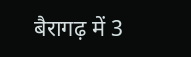बैरागढ़ में 3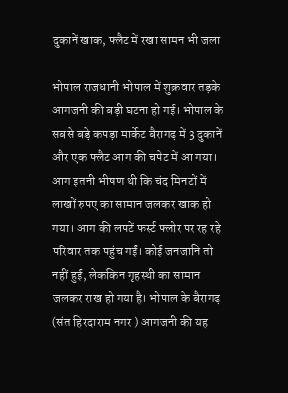दुकानें खाक, फ्लैट में रखा सामन भी जला

भोपाल राजधानी भोपाल में शुक्रवार तड़के आगजनी की बड़ी घटना हो गई। भोपाल के सबसे बड़े कपड़ा मार्केट बैरागढ़ में 3 दुकानें और एक फ्लैट आग की चपेट में आ गया। आग इतनी भीषण थी कि चंद मिनटों में लाखों रुपए का सामान जलकर खाक हो गया। आग की लपटें फर्स्ट फ्लोर पर रह रहे परिवार तक पहुंच गईं। कोई जनजानि तो नहीं हुई, लेककिन गृहस्थी का सामान जलकर राख हो गया है। भोपाल के बैरागढ़ (संत हिरदाराम नगर ) आगजनी की यह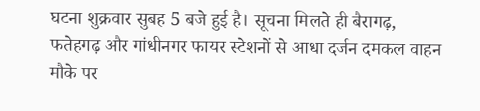घटना शुक्रवार सुबह 5 बजे हुई है। सूचना मिलते ही बैरागढ़, फतेहगढ़ और गांधीनगर फायर स्टेशनों से आधा दर्जन दमकल वाहन मौके पर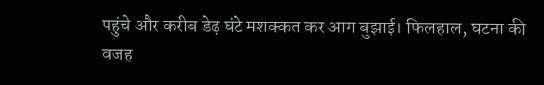पहुंचे और करीब डेढ़ घंटे मशक्कत कर आग बुझाई। फिलहाल, घटना की वजह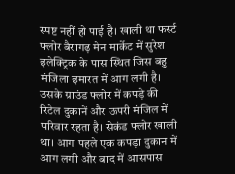स्पष्ट नहीं हो पाई है। खाली था फर्स्ट फ्लोर बैरागढ़ मेन मार्केट में सुरेश इलेक्ट्रिक के पास स्थित जिस बहु मंजिला इमारत में आग लगी है। उसके ग्राउंड फ्लोर में कपड़े की रिटेल दुकानें और ऊपरी मंजिल में परिवार रहता है। सेकंड फ्लोर खाली था। आग पहले एक कपड़ा दुकान में आग लगी और बाद में आसपास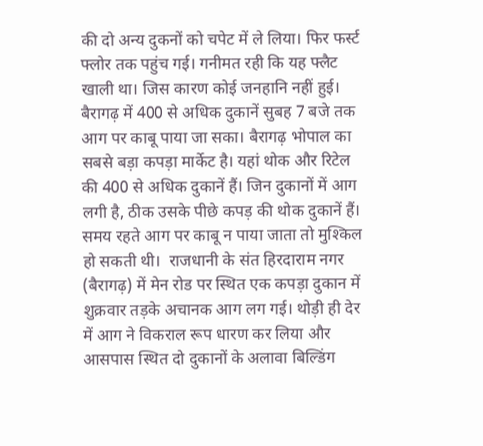की दो अन्य दुकनों को चपेट में ले लिया। फिर फर्स्ट फ्लोर तक पहुंच गई। गनीमत रही कि यह फ्लैट खाली था। जिस कारण कोई जनहानि नहीं हुई। बैरागढ़ में 400 से अधिक दुकानें सुबह 7 बजे तक आग पर काबू पाया जा सका। बैरागढ़ भोपाल का सबसे बड़ा कपड़ा मार्केट है। यहां थोक और रिटेल की 400 से अधिक दुकानें हैं। जिन दुकानों में आग लगी है, ठीक उसके पीछे कपड़ की थोक दुकानें हैं। समय रहते आग पर काबू न पाया जाता तो मुश्किल हो सकती थी।  राजधानी के संत हिरदाराम नगर (बैरागढ़) में मेन रोड पर स्थित एक कपड़ा दुकान में शुक्रवार तड़के अचानक आग लग गई। थोड़ी ही देर में आग ने विकराल रूप धारण कर लिया और आसपास स्थित दो दुकानों के अलावा बिल्डिंग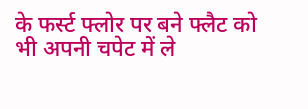के फर्स्ट फ्लोर पर बने फ्लैट को भी अपनी चपेट में ले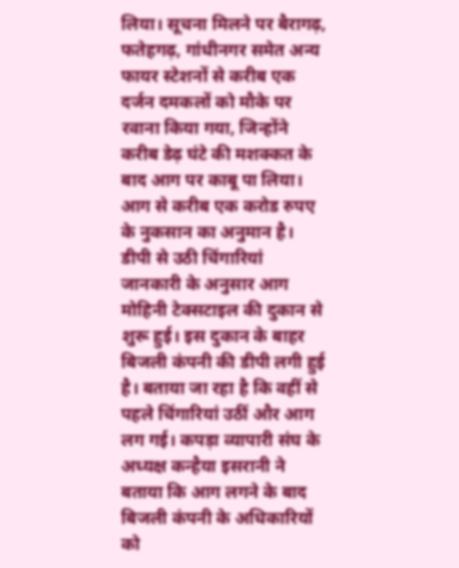लिया। सूचना मिलने पर बैरागढ़, फतेहगढ़, गांधीनगर समेत अन्य फायर स्टेशनों से करीब एक दर्जन दमकलों को मौके पर रवाना किया गया, जिन्होंने करीब डेढ़ घंटे की मशक्कत के बाद आग पर काबू पा लिया। आग से करीब एक करोड रुपए के नुकसान का अनुमान है। डीपी से उठी चिंगारियां जानकारी के अनुसार आग मोहिनी टेक्सटाइल की दुकान से शुरू हुई। इस दुकान के बाहर बिजली कंपनी की डीपी लगी हुई है। बताया जा रहा है कि वहीं से पहले चिंगारियां उठीं और आग लग गई। कपड़ा व्यापारी संघ के अध्यक्ष कन्हैया इसरानी ने बताया कि आग लगने के बाद बिजली कंपनी के अधिकारियों को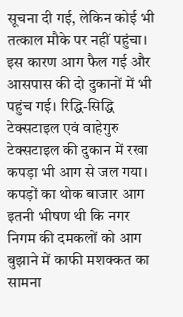सूचना दी गई, लेकिन कोई भी तत्काल मौके पर नहीं पहुंचा। इस कारण आग फैल गई और आसपास की दो दुकानों में भी पहुंच गई। रिद्धि-सिद्धि टेक्सटाइल एवं वाहेगुरु टेक्सटाइल की दुकान में रखा कपड़ा भी आग से जल गया। कपड़ों का थोक बाजार आग इतनी भीषण थी कि नगर निगम की दमकलों को आग बुझाने में काफी मशक्कत का सामना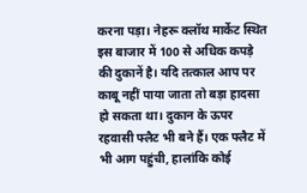करना पड़ा। नेहरू क्लॉथ मार्केट स्थित इस बाजार में 100 से अधिक कपड़े की दुकानें है। यदि तत्काल आप पर काबू नहीं पाया जाता तो बड़ा हादसा हो सकता था। दुकान के ऊपर रहवासी फ्लैट भी बने हैं। एक फ्लैट में भी आग पहुंची, हालांकि कोई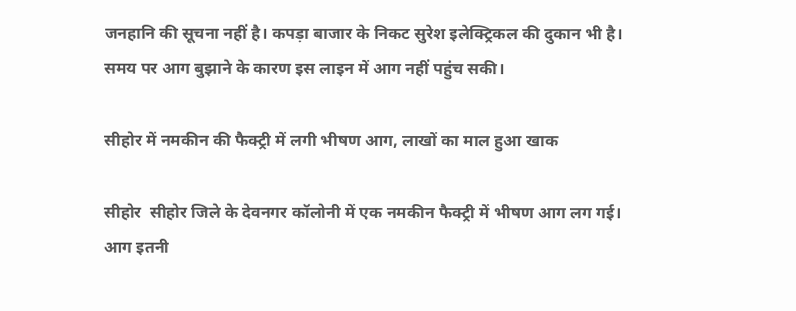जनहानि की सूचना नहीं है। कपड़ा बाजार के निकट सुरेश इलेक्ट्रिकल की दुकान भी है। समय पर आग बुझाने के कारण इस लाइन में आग नहीं पहुंच सकी।

सीहोर में नमकीन की फैक्ट्री में लगी भीषण आग, लाखों का माल हुआ खाक

सीहोर  सीहोर जिले के देवनगर कॉलोनी में एक नमकीन फैक्ट्री में भीषण आग लग गई। आग इतनी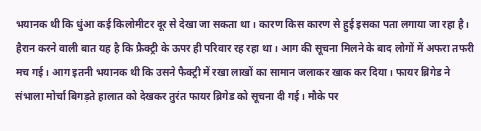भयानक थी कि धुंआ कई किलोमीटर दूर से देखा जा सकता था। कारण किस कारण से हुई इसका पता लगाया जा रहा है। हैरान करने वाली बात यह है कि फ्रैक्ट्री के ऊपर ही परिवार रह रहा था। आग की सूचना मिलने के बाद लोगों में अफरा तफरी मच गई। आग इतनी भयानक थी कि उसने फैक्ट्री में रखा लाखों का सामान जलाकर खाक कर दिया। फायर ब्रिगेड ने संभाला मोर्चा बिगड़ते हालात को देखकर तुरंत फायर ब्रिगेड को सूचना दी गई। मौके पर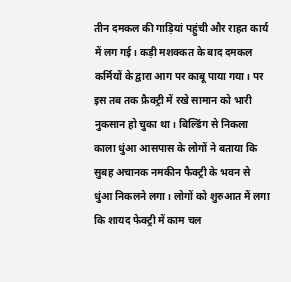तीन दमकल की गाड़ियां पहुंची और राहत कार्य में लग गई। कड़ी मशक्कत के बाद दमकल कर्मियों के द्वारा आग पर काबू पाया गया। पर इस तब तक फ्रैक्ट्री में रखे सामान को भारी नुकसान हो चुका था। बिल्डिंग से निकला काला धुंआ आसपास के लोगों ने बताया कि सुबह अचानक नमकीन फैक्ट्री के भवन से धुंआ निकलने लगा। लोगों को शुरुआत में लगा कि शायद फेक्ट्री में काम चल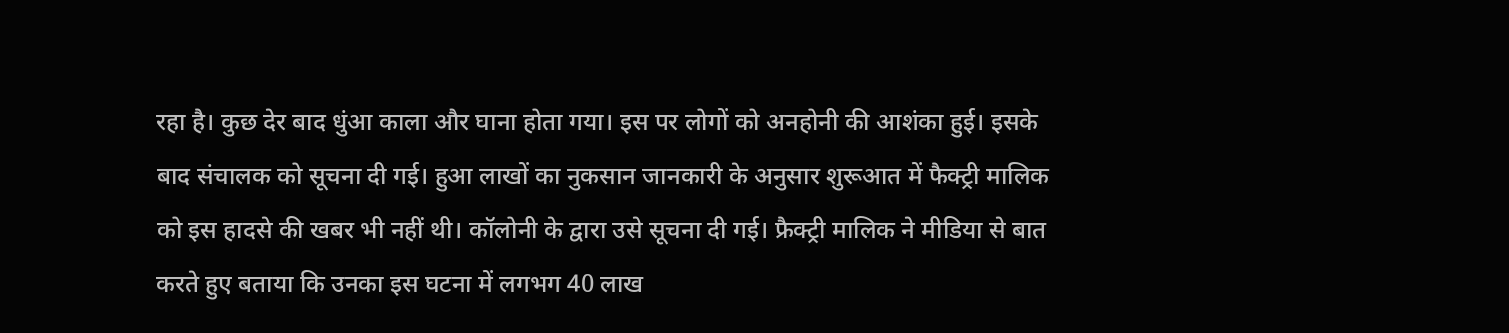रहा है। कुछ देर बाद धुंआ काला और घाना होता गया। इस पर लोगों को अनहोनी की आशंका हुई। इसके बाद संचालक को सूचना दी गई। हुआ लाखों का नुकसान जानकारी के अनुसार शुरूआत में फैक्ट्री मालिक को इस हादसे की खबर भी नहीं थी। कॉलोनी के द्वारा उसे सूचना दी गई। फ्रैक्ट्री मालिक ने मीडिया से बात करते हुए बताया कि उनका इस घटना में लगभग 40 लाख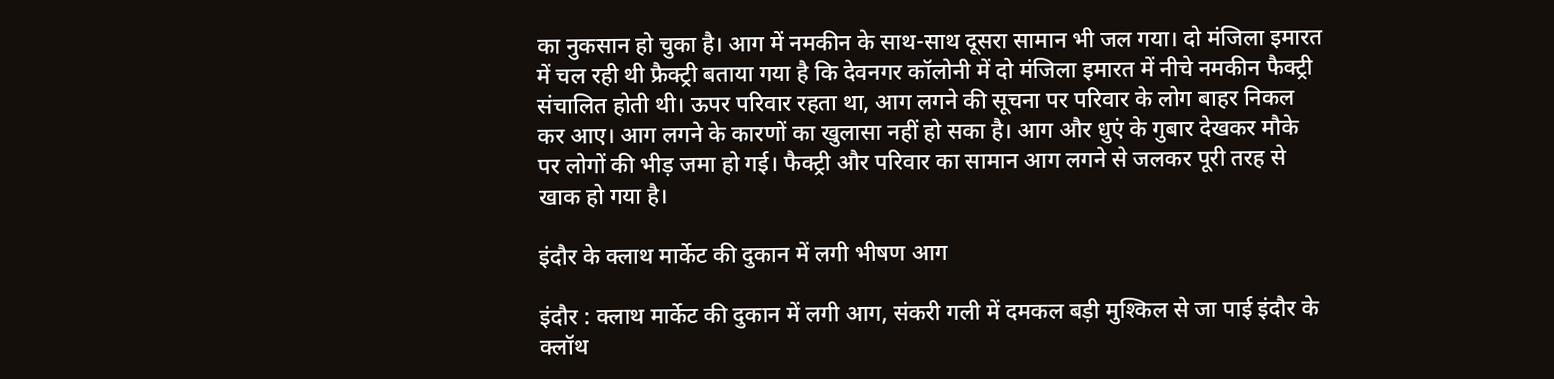का नुकसान हो चुका है। आग में नमकीन के साथ-साथ दूसरा सामान भी जल गया। दो मंजिला इमारत में चल रही थी फ्रैक्ट्री बताया गया है कि देवनगर कॉलोनी में दो मंजिला इमारत में नीचे नमकीन फैक्ट्री संचालित होती थी। ऊपर परिवार रहता था, आग लगने की सूचना पर परिवार के लोग बाहर निकल कर आए। आग लगने के कारणों का खुलासा नहीं हो सका है। आग और धुएं के गुबार देखकर मौके पर लोगों की भीड़ जमा हो गई। फैक्ट्री और परिवार का सामान आग लगने से जलकर पूरी तरह से खाक हो गया है।

इंदौर के क्लाथ मार्केट की दुकान में लगी भीषण आग

इंदौर : क्लाथ मार्केट की दुकान में लगी आग, संकरी गली में दमकल बड़ी मुश्किल से जा पाई इंदौर के क्लॉथ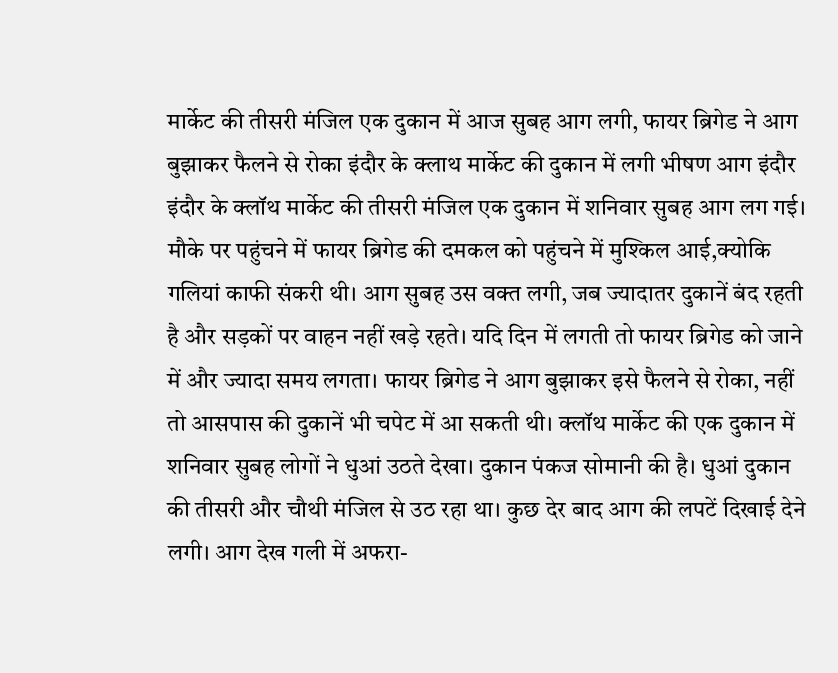मार्केट की तीसरी मंजिल एक दुकान में आज सुबह आग लगी, फायर ब्रिगेड ने आग बुझाकर फैलने से रोका इंदौर के क्लाथ मार्केट की दुकान में लगी भीषण आग इंदौर इंदौर के क्लॉथ मार्केट की तीसरी मंजिल एक दुकान में शनिवार सुबह आग लग गई। मौके पर पहुंचने में फायर ब्रिगेड की दमकल को पहुंचने में मुश्किल आई,क्योकि गलियां काफी संकरी थी। आग सुबह उस वक्त लगी, जब ज्यादातर दुकानें बंद रहती है और सड़कों पर वाहन नहीं खड़े रहते। यदि दिन में लगती तो फायर ब्रिगेड को जाने में और ज्यादा समय लगता। फायर ब्रिगेड ने आग बुझाकर इसे फैलने से रोका, नहीं तो आसपास की दुकानें भी चपेट में आ सकती थी। क्लॉथ मार्केट की एक दुकान में शनिवार सुबह लोगों ने धुआं उठते देखा। दुकान पंकज सोमानी की है। धुआं दुकान की तीसरी और चौथी मंजिल से उठ रहा था। कुछ देर बाद आग की लपटें दिखाई देने लगी। आग देख गली में अफरा-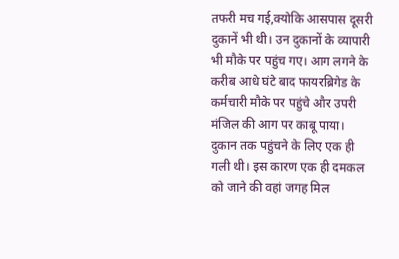तफरी मच गई,क्योकि आसपास दूसरी दुकानें भी थी। उन दुकानों के व्यापारी भी मौके पर पहुंच गए। आग लगने के करीब आधे घंटे बाद फायरब्रिगेड के कर्मचारी मौके पर पहुंचे और उपरी मंजिल की आग पर काबू पाया। दुकान तक पहुंचने के लिए एक ही गली थी। इस कारण एक ही दमकल को जाने की वहां जगह मिल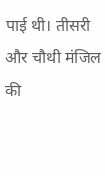पाई थी। तीसरी और चौथी मंजिल की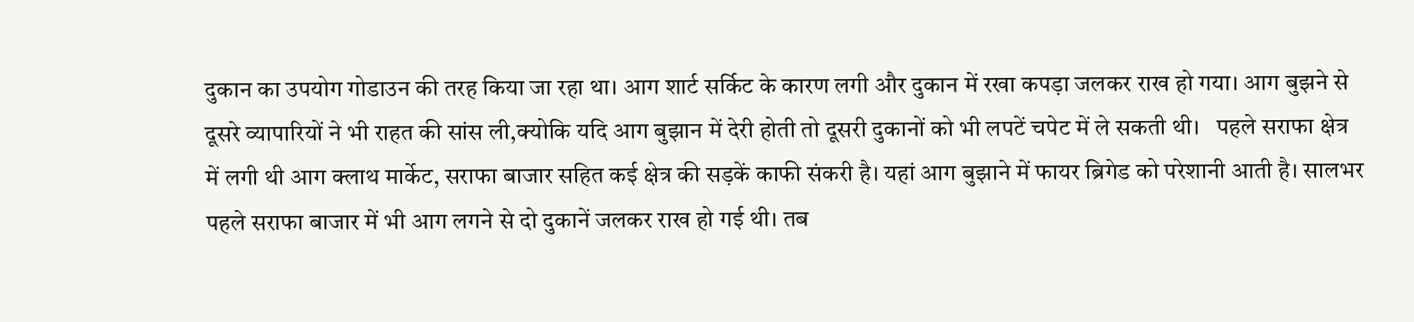दुकान का उपयोग गोडाउन की तरह किया जा रहा था। आग शार्ट सर्किट के कारण लगी और दुकान में रखा कपड़ा जलकर राख हो गया। आग बुझने से दूसरे व्यापारियों ने भी राहत की सांस ली,क्योकि यदि आग बुझान में देरी होती तो दूसरी दुकानों को भी लपटें चपेट में ले सकती थी।   पहले सराफा क्षेत्र में लगी थी आग क्लाथ मार्केट, सराफा बाजार सहित कई क्षेत्र की सड़कें काफी संकरी है। यहां आग बुझाने में फायर ब्रिगेड को परेशानी आती है। सालभर पहले सराफा बाजार में भी आग लगने से दो दुकानें जलकर राख हो गई थी। तब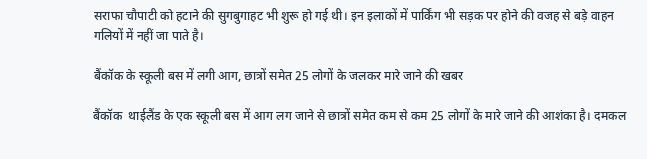सराफा चौपाटी को हटाने की सुगबुगाहट भी शुरू हो गई थी। इन इलाकों में पार्किंग भी सड़क पर होने की वजह से बड़े वाहन गलियों में नहीं जा पाते है।

बैंकॉक के स्कूली बस में लगी आग, छात्रों समेत 25 लोगों के जलकर मारे जाने की खबर

बैंकॉक  थाईलैंड के एक स्कूली बस में आग लग जाने से छात्रों समेत कम से कम 25 लोगों के मारे जाने की आशंका है। दमकल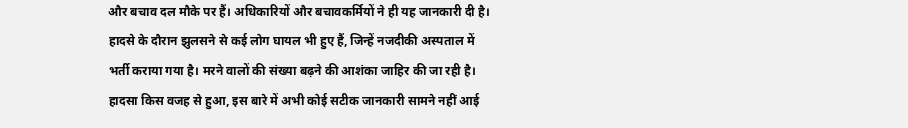और बचाव दल मौके पर हैं। अधिकारियों और बचावकर्मियों ने ही यह जानकारी दी है। हादसे के दौरान झुलसने से कई लोग घायल भी हुए हैं, जिन्हें नजदीकी अस्पताल में भर्ती कराया गया है। मरने वालों की संख्या बढ़ने की आशंका जाहिर की जा रही है। हादसा किस वजह से हुआ, इस बारे में अभी कोई सटीक जानकारी सामने नहीं आई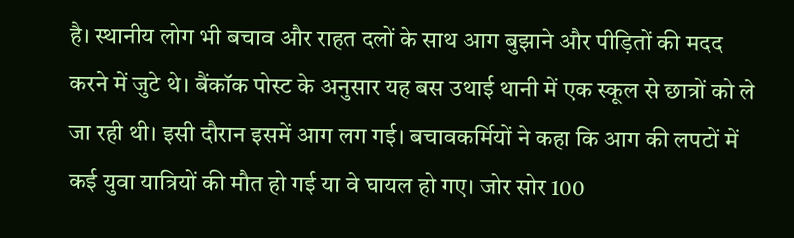है। स्थानीय लोग भी बचाव और राहत दलों के साथ आग बुझाने और पीड़ितों की मदद करने में जुटे थे। बैंकॉक पोस्ट के अनुसार यह बस उथाई थानी में एक स्कूल से छात्रों को ले जा रही थी। इसी दौरान इसमें आग लग गई। बचावकर्मियों ने कहा कि आग की लपटों में कई युवा यात्रियों की मौत हो गई या वे घायल हो गए। जोर सोर 100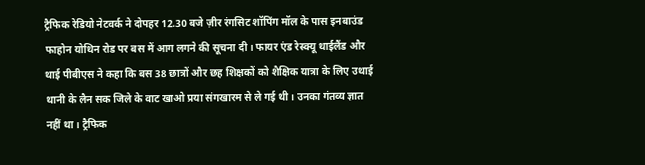ट्रैफिक रेडियो नेटवर्क ने दोपहर 12.30 बजे ज़ीर रंगसिट शॉपिंग मॉल के पास इनबाउंड फाहोन योथिन रोड पर बस में आग लगने की सूचना दी। फायर एंड रेस्क्यू थाईलैंड और थाई पीबीएस ने कहा कि बस 38 छात्रों और छह शिक्षकों को शैक्षिक यात्रा के लिए उथाई थानी के लैन सक जिले के वाट खाओ प्रया संगखारम से ले गई थी। उनका गंतव्य ज्ञात नहीं था। ट्रैफिक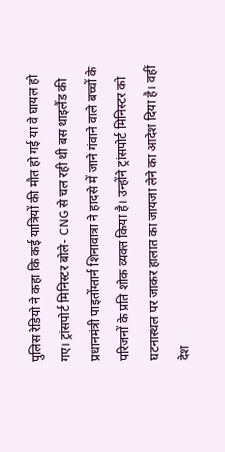पुलिस रेडियो ने कहा कि कई यात्रियों की मौत हो गई या वे घायल हो गए। ट्रांसपोर्ट मिनिस्टर बोले- CNG से चल रही थी बस थाइलैंड की प्रधानमंत्री पाइतोंग्तार्न शिनावात्रा ने हादसे में जाने गंवाने वाले बच्चों के परिजनों के प्रति शोक व्यक्त किया है। उन्होंने ट्रांसपोर्ट मिनिस्टर को घटनास्थल पर जाकर हालात का जायजा लेने का आदेश दिया है। वहीं देश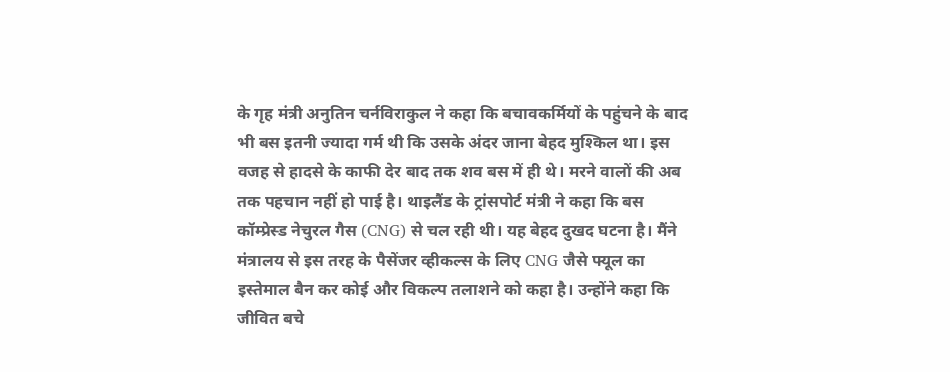के गृह मंत्री अनुतिन चर्नविराकुल ने कहा कि बचावकर्मियों के पहुंचने के बाद भी बस इतनी ज्यादा गर्म थी कि उसके अंदर जाना बेहद मुश्किल था। इस वजह से हादसे के काफी देर बाद तक शव बस में ही थे। मरने वालों की अब तक पहचान नहीं हो पाई है। थाइलैंड के ट्रांसपोर्ट मंत्री ने कहा कि बस कॉम्प्रेस्ड नेचुरल गैस (CNG) से चल रही थी। यह बेहद दुखद घटना है। मैंने मंत्रालय से इस तरह के पैसेंजर व्हीकल्स के लिए CNG जैसे फ्यूल का इस्तेमाल बैन कर कोई और विकल्प तलाशने को कहा है। उन्होंने कहा कि जीवित बचे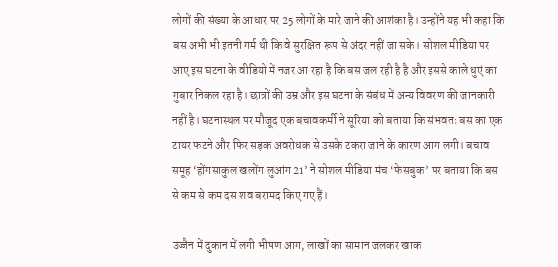लोगों की संख्या के आधार पर 25 लोगों के मारे जाने की आशंका है। उन्होंने यह भी कहा कि बस अभी भी इतनी गर्म थी कि वे सुरक्षित रूप से अंदर नहीं जा सके। सोशल मीडिया पर आए इस घटना के वीडियो में नजर आ रहा है कि बस जल रही है है और इससे काले धुएं का गुबार निकल रहा है। छात्रों की उम्र और इस घटना के संबंध में अन्य विवरण की जानकारी नहीं है। घटनास्थल पर मौजूद एक बचावकर्मी ने सूरिया को बताया कि संभवतः बस का एक टायर फटने और फिर सड़क अवरोधक से उसके टकरा जाने के कारण आग लगी। बचाव समूह ‘होंगसाकुल खलोंग लुआंग 21’ ने सोशल मीडिया मंच ‘फेसबुक’ पर बताया कि बस से कम से कम दस शव बरामद किए गए हैं।

उज्जैन में दुकान में लगी भीषण आग, लाखों का सामान जलकर खाक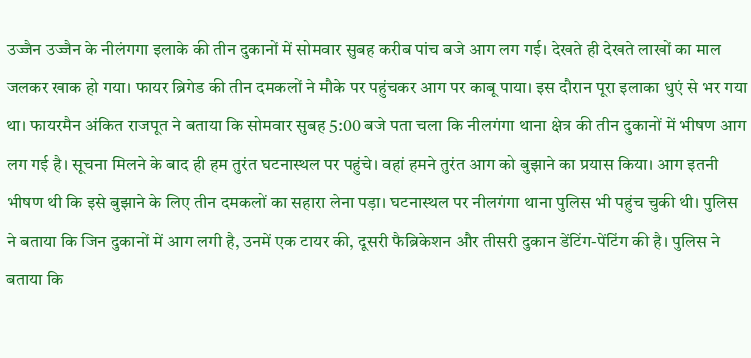उज्जैन उज्जैन के नीलंगगा इलाके की तीन दुकानों में सोमवार सुबह करीब पांच बजे आग लग गई। देखते ही देखते लाखों का माल जलकर खाक हो गया। फायर ब्रिगेड की तीन दमकलों ने मौके पर पहुंचकर आग पर काबू पाया। इस दौरान पूरा इलाका धुएं से भर गया था। फायरमैन अंकित राजपूत ने बताया कि सोमवार सुबह 5:00 बजे पता चला कि नीलगंगा थाना क्षेत्र की तीन दुकानों में भीषण आग लग गई है। सूचना मिलने के बाद ही हम तुरंत घटनास्थल पर पहुंचे। वहां हमने तुरंत आग को बुझाने का प्रयास किया। आग इतनी भीषण थी कि इसे बुझाने के लिए तीन दमकलों का सहारा लेना पड़ा। घटनास्थल पर नीलगंगा थाना पुलिस भी पहुंच चुकी थी। पुलिस ने बताया कि जिन दुकानों में आग लगी है, उनमें एक टायर की, दूसरी फैब्रिकेशन और तीसरी दुकान डेंटिंग-पेंटिंग की है। पुलिस ने बताया कि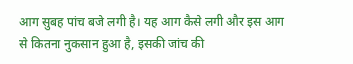आग सुबह पांच बजे लगी है। यह आग कैसे लगी और इस आग से कितना नुकसान हुआ है, इसकी जांच की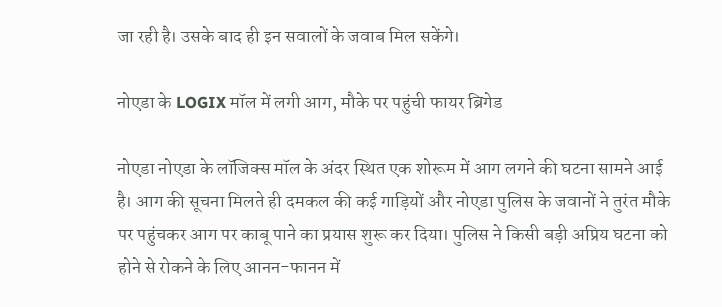जा रही है। उसके बाद ही इन सवालों के जवाब मिल सकेंगे।

नोएडा के LOGIX मॉल में लगी आग, मौके पर पहुंची फायर ब्रिगेड

नोएडा नोएडा के लॉजिक्स मॉल के अंदर स्थित एक शोरूम में आग लगने की घटना सामने आई है। आग की सूचना मिलते ही दमकल की कई गाड़ियों और नोएडा पुलिस के जवानों ने तुरंत मौके पर पहुंचकर आग पर काबू पाने का प्रयास शुरू कर दिया। पुलिस ने किसी बड़ी अप्रिय घटना को होने से रोकने के लिए आनन-फानन में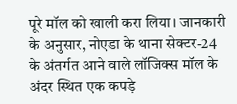पूरे मॉल को खाली करा लिया। जानकारी के अनुसार, नोएडा के थाना सेक्टर-24 के अंतर्गत आने वाले लॉजिक्स मॉल के अंदर स्थित एक कपड़े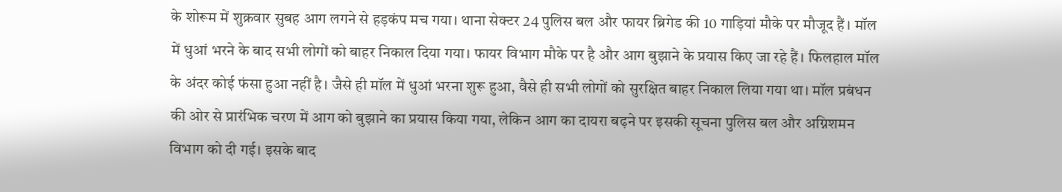के शोरूम में शुक्रवार सुबह आग लगने से हड़कंप मच गया। थाना सेक्टर 24 पुलिस बल और फायर ब्रिगेड की 10 गाड़ियां मौके पर मौजूद हैं। मॉल में धुआं भरने के बाद सभी लोगों को बाहर निकाल दिया गया। फायर विभाग मौके पर है और आग बुझाने के प्रयास किए जा रहे हैं। फिलहाल मॉल के अंदर कोई फंसा हुआ नहीं है। जैसे ही मॉल में धुआं भरना शुरू हुआ, वैसे ही सभी लोगों को सुरक्षित बाहर निकाल लिया गया था। मॉल प्रबंधन की ओर से प्रारंभिक चरण में आग को बुझाने का प्रयास किया गया, लेकिन आग का दायरा बढ़ने पर इसकी सूचना पुलिस बल और अग्निशमन विभाग को दी गई। इसके बाद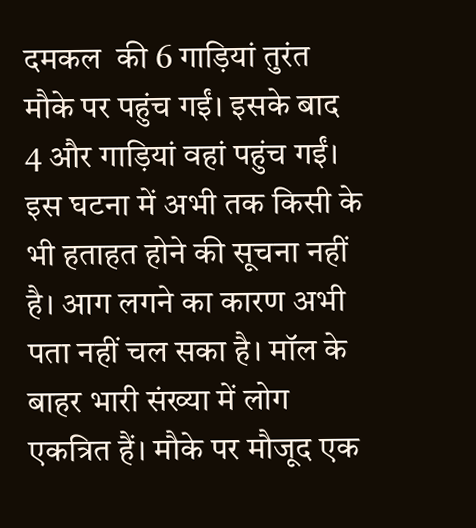दमकल  की 6 गाड़ियां तुरंत मौके पर पहुंच गईं। इसके बाद 4 और गाड़ियां वहां पहुंच गईं। इस घटना में अभी तक किसी के भी हताहत होने की सूचना नहीं है। आग लगने का कारण अभी पता नहीं चल सका है। मॉल के बाहर भारी संख्या में लोग एकत्रित हैं। मौके पर मौजूद एक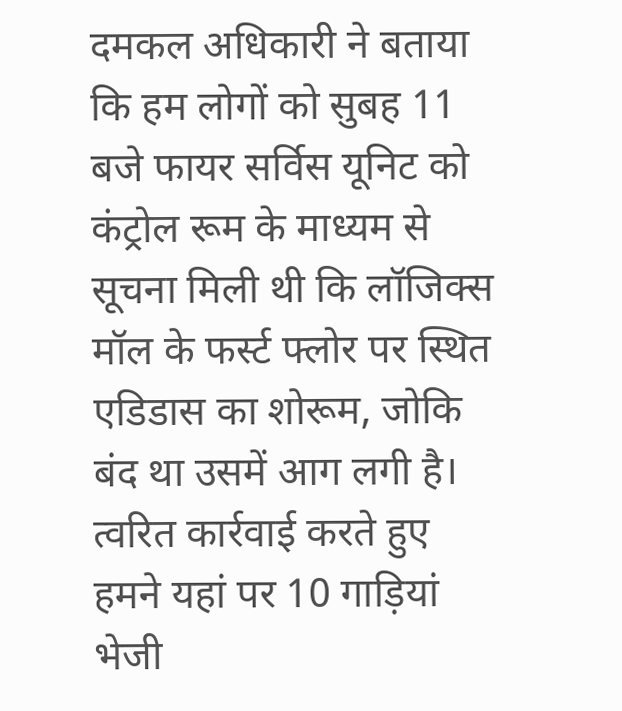दमकल अधिकारी ने बताया कि हम लोगों को सुबह 11 बजे फायर सर्विस यूनिट को कंट्रोल रूम के माध्यम से सूचना मिली थी कि लॉजिक्स मॉल के फर्स्ट फ्लोर पर स्थित एडिडास का शोरूम, जोकि बंद था उसमें आग लगी है। त्वरित कार्रवाई करते हुए हमने यहां पर 10 गाड़ियां भेजी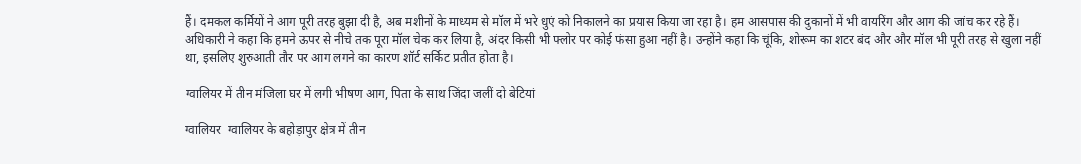हैं। दमकल कर्मियों ने आग पूरी तरह बुझा दी है, अब मशीनों के माध्यम से मॉल में भरे धुएं को निकालने का प्रयास किया जा रहा है। हम आसपास की दुकानों में भी वायरिंग और आग की जांच कर रहे हैं। अधिकारी ने कहा कि हमने ऊपर से नीचे तक पूरा मॉल चेक कर लिया है, अंदर किसी भी फ्लोर पर कोई फंसा हुआ नहीं है। उन्होंने कहा कि चूंकि, शोरूम का शटर बंद और और मॉल भी पूरी तरह से खुला नहीं था, इसलिए शुरुआती तौर पर आग लगने का कारण शॉर्ट सर्किट प्रतीत होता है।

ग्वालियर में तीन मंजिला घर में लगी भीषण आग, पिता के साथ जिंदा जलीं दो बेटियां

ग्वालियर  ग्वालियर के बहोड़ापुर क्षेत्र में तीन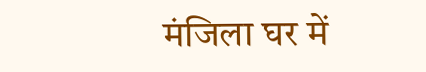मंजिला घर में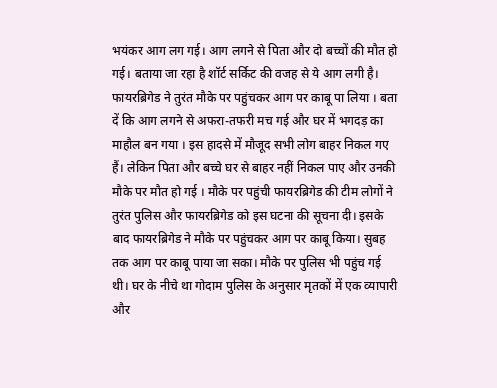भयंकर आग लग गई। आग लगने से पिता और दो बच्चों की मौत हो गई। बताया जा रहा है शॉर्ट सर्किट की वजह से ये आग लगी है। फायरब्रिगेड ने तुरंत मौके पर पहुंचकर आग पर काबू पा लिया । बता दें कि आग लगने से अफरा-तफरी मच गई और घर में भगदड़ का माहौल बन गया । इस हादसे में मौजूद सभी लोग बाहर निकल गए हैं। लेकिन पिता और बच्चे घर से बाहर नहीं निकल पाए और उनकी मौके पर मौत हो गई । मौके पर पहुंची फायरब्रिगेड की टीम लोगों ने तुरंत पुलिस और फायरब्रिगेड को इस घटना की सूचना दी। इसके बाद फायरब्रिगेड ने मौके पर पहुंचकर आग पर काबू किया। सुबह तक आग पर काबू पाया जा सका। मौके पर पुलिस भी पहुंच गई थी। घर के नीचे था गोदाम पुलिस के अनुसार मृतकों में एक व्यापारी और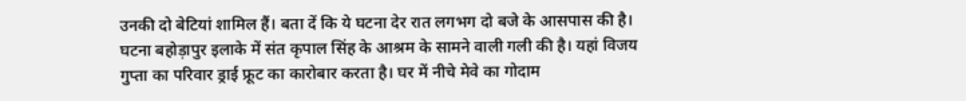उनकी दो बेटियां शामिल हैं। बता दें कि ये घटना देर रात लगभग दो बजे के आसपास की है। घटना बहोड़ापुर इलाके में संत कृपाल सिंह के आश्रम के सामने वाली गली की है। यहां विजय गुप्ता का परिवार ड्राई फ्रूट का कारोबार करता है। घर में नीचे मेवे का गोदाम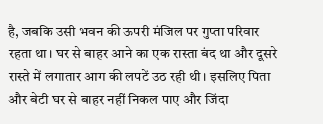है, जबकि उसी भवन की ऊपरी मंजिल पर गुप्ता परिवार रहता था। घर से बाहर आने का एक रास्ता बंद था और दूसरे रास्ते में लगातार आग की लपटें उठ रही थी। इसलिए पिता और बेटी घर से बाहर नहीं निकल पाए और जिंदा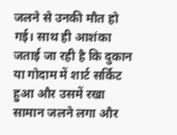जलने से उनकी मौत हो गई। साथ ही आशंका जताई जा रही है कि दुकान या गोदाम में शार्ट सर्किट हुआ और उसमें रखा सामान जलने लगा और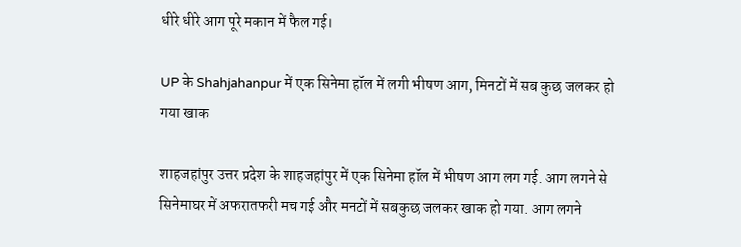धीरे धीरे आग पूरे मकान में फैल गई।

UP के Shahjahanpur में एक सिनेमा हॉल में लगी भीषण आग, मिनटों में सब कुछ जलकर हो गया खाक

शाहजहांपुर उत्तर प्रदेश के शाहजहांपुर में एक सिनेमा हॉल में भीषण आग लग गई. आग लगने से सिनेमाघर में अफरातफरी मच गई और मनटों में सबकुछ जलकर खाक हो गया. आग लगने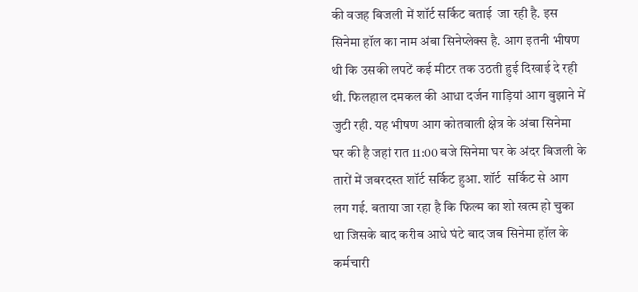की वजह बिजली में शॉर्ट सर्किट बताई  जा रही है. इस सिनेमा हॉल का नाम अंबा सिनेप्लेक्स है. आग इतनी भीषण थी कि उसकी लपटें कई मीटर तक उठती हुई दिखाई दे रही थी. फिलहाल दमकल की आधा दर्जन गाड़ियां आग बुझाने में जुटी रही. यह भीषण आग कोतवाली क्षेत्र के अंबा सिनेमा घर की है जहां रात 11:00 बजे सिनेमा घर के अंदर बिजली के तारों में जबरदस्त शॉर्ट सर्किट हुआ. शॉर्ट  सर्किट से आग लग गई. बताया जा रहा है कि फिल्म का शो खत्म हो चुका था जिसके बाद करीब आधे घंटे बाद जब सिनेमा हॉल के कर्मचारी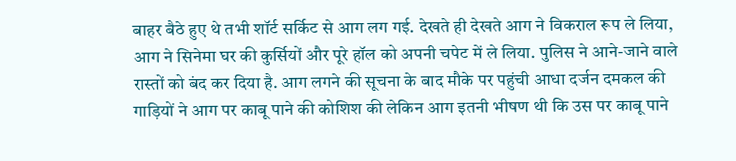बाहर बैठे हुए थे तभी शॉर्ट सर्किट से आग लग गई. देखते ही देखते आग ने विकराल रूप ले लिया, आग ने सिनेमा घर की कुर्सियों और पूरे हॉल को अपनी चपेट में ले लिया. पुलिस ने आने-जाने वाले रास्तों को बंद कर दिया है. आग लगने की सूचना के बाद मौके पर पहुंची आधा दर्जन दमकल की गाड़ियों ने आग पर काबू पाने की कोशिश की लेकिन आग इतनी भीषण थी कि उस पर काबू पाने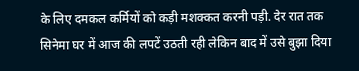के लिए दमकल कर्मियों को कड़ी मशक्कत करनी पड़ी. देर रात तक सिनेमा घर में आज की लपटें उठती रही लेकिन बाद में उसे बुझा दिया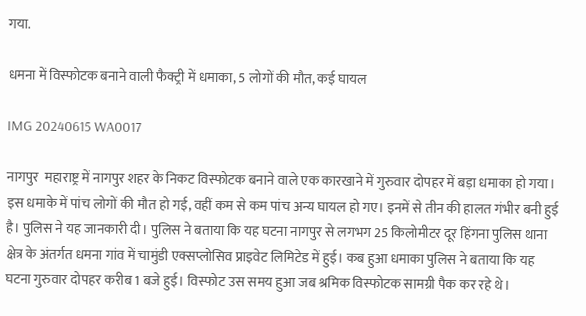गया.

धमना में विस्फोटक बनाने वाली फैक्ट्री में धमाका, 5 लोगों की मौत, कई घायल

IMG 20240615 WA0017

नागपुर  महाराष्ट्र में नागपुर शहर के निकट विस्फोटक बनाने वाले एक कारखाने में गुरुवार दोपहर में बड़ा धमाका हो गया। इस धमाके में पांच लोगों की मौत हो गई, वहीं कम से कम पांच अन्य घायल हो गए। इनमें से तीन की हालत गंभीर बनी हुई है। पुलिस ने यह जानकारी दी। पुलिस ने बताया कि यह घटना नागपुर से लगभग 25 किलोमीटर दूर हिंगना पुलिस थाना क्षेत्र के अंतर्गत धमना गांव में चामुंडी एक्सप्लोसिव प्राइवेट लिमिटेड में हुई। कब हुआ धमाका पुलिस ने बताया कि यह घटना गुरुवार दोपहर करीब 1 बजे हुई। विस्फोट उस समय हुआ जब श्रमिक विस्फोटक सामग्री पैक कर रहे थे।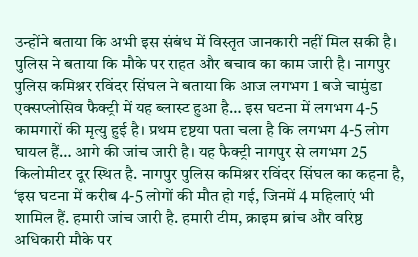उन्होंने बताया कि अभी इस संबंध में विस्तृत जानकारी नहीं मिल सकी है। पुलिस ने बताया कि मौके पर राहत और बचाव का काम जारी है। नागपुर पुलिस कमिश्नर रविंदर सिंघल ने बताया कि आज लगभग 1 बजे चामुंडा एक्सप्लोसिव फैक्ट्री में यह ब्लास्ट हुआ है… इस घटना में लगभग 4-5 कामगारों की मृत्यु हुई है। प्रथम दृष्टया पता चला है कि लगभग 4-5 लोग घायल हैं… आगे की जांच जारी है। यह फैक्ट्री नागपुर से लगभग 25 किलोमीटर दूर स्थित है. नागपुर पुलिस कमिश्नर रविंदर सिंघल का कहना है, ‘इस घटना में करीब 4-5 लोगों की मौत हो गई, जिनमें 4 महिलाएं भी शामिल हैं. हमारी जांच जारी है. हमारी टीम, क्राइम ब्रांच और वरिष्ठ अधिकारी मौके पर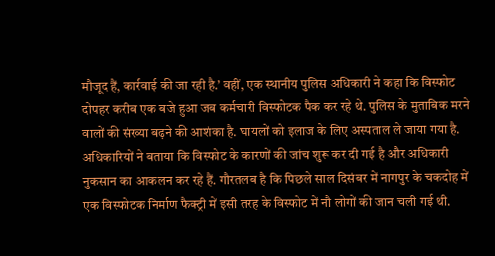मौजूद हैं, कार्रवाई की जा रही है.’ वहीं, एक स्थानीय पुलिस अधिकारी ने कहा कि विस्फोट दोपहर करीब एक बजे हुआ जब कर्मचारी विस्फोटक पैक कर रहे थे. पुलिस के मुताबिक मरने वालों की संख्या बढ़ने की आशंका है. घायलों को इलाज के लिए अस्पताल ले जाया गया है. अधिकारियों ने बताया कि विस्फोट के कारणों की जांच शुरू कर दी गई है और अधिकारी नुकसान का आकलन कर रहे हैं. गौरतलब है कि पिछले साल दिसंबर में नागपुर के चकदोह में एक विस्फोटक निर्माण फैक्ट्री में इसी तरह के विस्फोट में नौ लोगों की जान चली गई थी.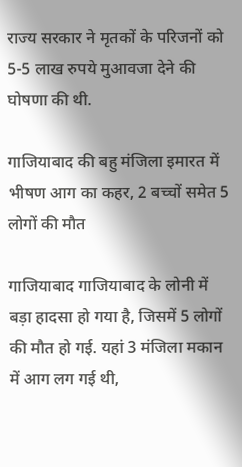राज्य सरकार ने मृतकों के परिजनों को 5-5 लाख रुपये मुआवजा देने की घोषणा की थी.

गाजियाबाद की बहु मंजिला इमारत में भीषण आग का कहर, 2 बच्चों समेत 5 लोगों की मौत

गाजियाबाद गाजियाबाद के लोनी में बड़ा हादसा हो गया है, जिसमें 5 लोगों की मौत हो गई. यहां 3 मंजिला मकान में आग लग गई थी,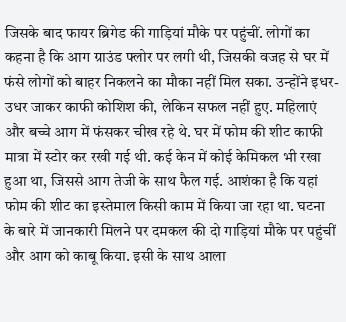जिसके बाद फायर ब्रिगेड की गाड़ियां मौके पर पहुंचीं. लोगों का कहना है कि आग ग्राउंड फ्लोर पर लगी थी, जिसकी वजह से घर में फंसे लोगों को बाहर निकलने का मौका नहीं मिल सका. उन्होंने इधर-उधर जाकर काफी कोशिश की, लेकिन सफल नहीं हुए. महिलाएं और बच्चे आग में फंसकर चीख रहे थे. घर में फोम की शीट काफी मात्रा में स्टोर कर रखी गई थी. कई केन में कोई केमिकल भी रखा हुआ था, जिससे आग तेजी के साथ फैल गई. आशंका है कि यहां फोम की शीट का इस्तेमाल किसी काम में किया जा रहा था. घटना के बारे में जानकारी मिलने पर दमकल की दो गाड़ियां मौके पर पहुंचीं और आग को काबू किया. इसी के साथ आला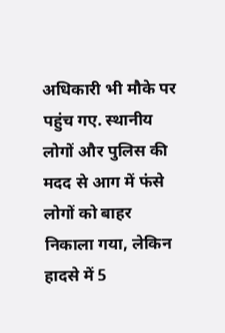अधिकारी भी मौके पर पहुंच गए. स्थानीय लोगों और पुलिस की मदद से आग में फंसे लोगों को बाहर निकाला गया, लेकिन हादसे में 5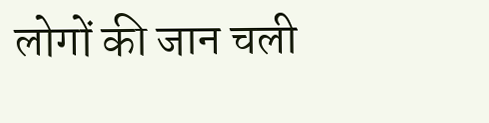लोगों की जान चली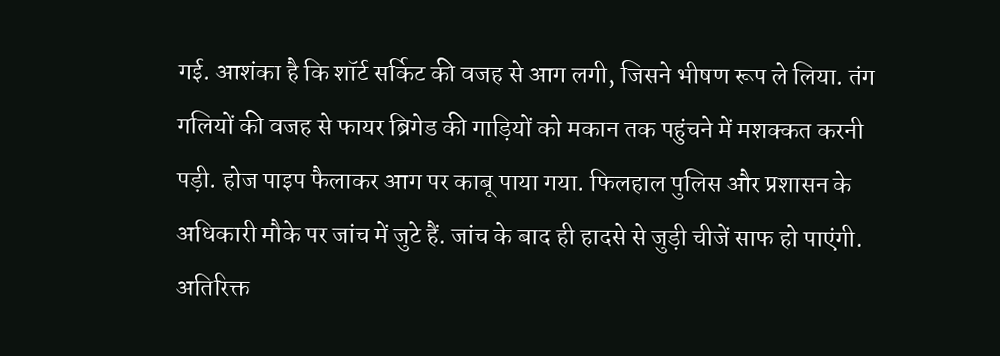गई. आशंका है कि शॉर्ट सर्किट की वजह से आग लगी, जिसने भीषण रूप ले लिया. तंग गलियों की वजह से फायर ब्रिगेड की गाड़ियों को मकान तक पहुंचने में मशक्कत करनी पड़ी. होज पाइप फैलाकर आग पर काबू पाया गया. फिलहाल पुलिस और प्रशासन के अधिकारी मौके पर जांच में जुटे हैं. जांच के बाद ही हादसे से जुड़ी चीजें साफ हो पाएंगी. अतिरिक्त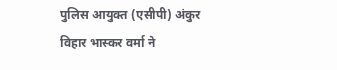पुलिस आयुक्त (एसीपी) अंकुर विहार भास्कर वर्मा ने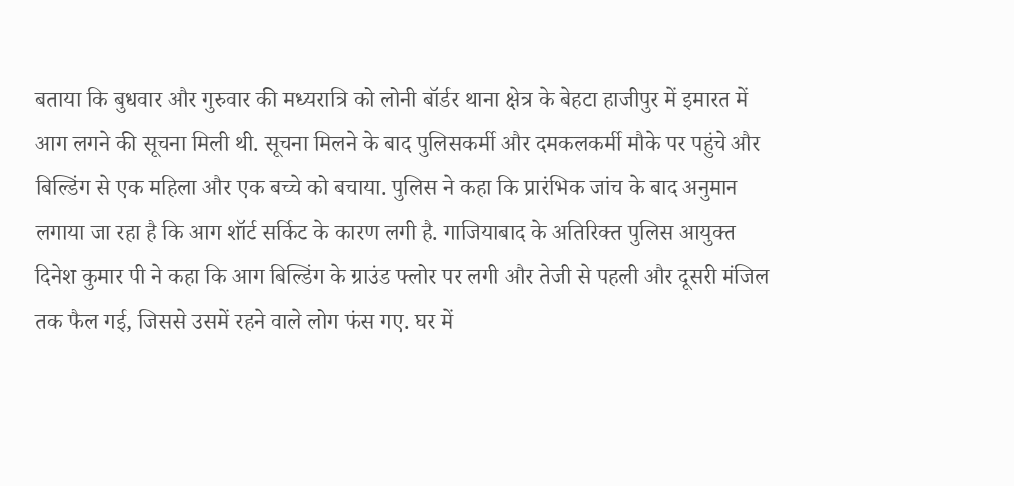बताया कि बुधवार और गुरुवार की मध्यरात्रि को लोनी बॉर्डर थाना क्षेत्र के बेहटा हाजीपुर में इमारत में आग लगने की सूचना मिली थी. सूचना मिलने के बाद पुलिसकर्मी और दमकलकर्मी मौके पर पहुंचे और बिल्डिंग से एक महिला और एक बच्चे को बचाया. पुलिस ने कहा कि प्रारंभिक जांच के बाद अनुमान लगाया जा रहा है कि आग शॉर्ट सर्किट के कारण लगी है. गाजियाबाद के अतिरिक्त पुलिस आयुक्त दिनेश कुमार पी ने कहा कि आग बिल्डिंग के ग्राउंड फ्लोर पर लगी और तेजी से पहली और दूसरी मंजिल तक फैल गई, जिससे उसमें रहने वाले लोग फंस गए. घर में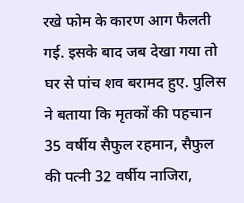रखे फोम के कारण आग फैलती गई. इसके बाद जब देखा गया तो घर से पांच शव बरामद हुए. पुलिस ने बताया कि मृतकों की पहचान 35 वर्षीय सैफुल रहमान, सैफुल की पत्नी 32 वर्षीय नाजिरा,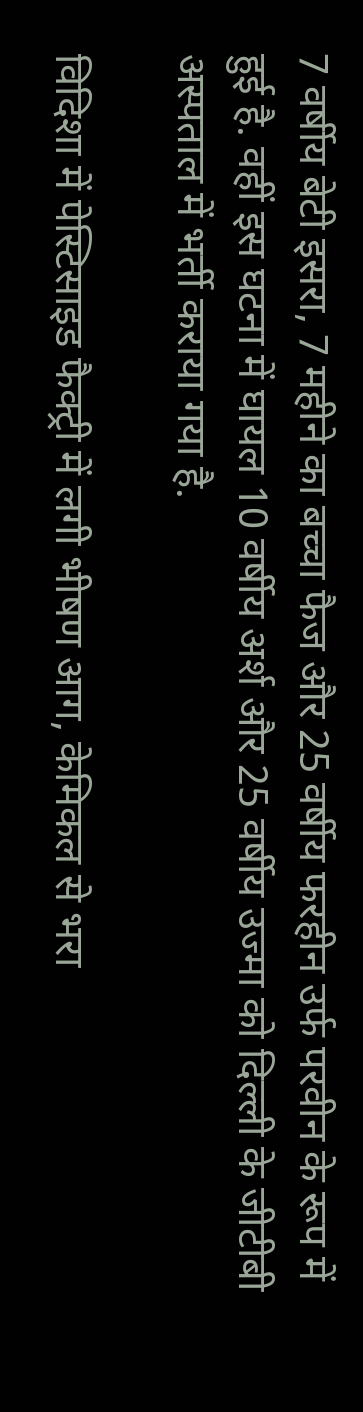7 वर्षीय बेटी इसरा, 7 महीने का बच्चा फैज और 25 वर्षीय फरहीन उर्फ परवीन के रूप में हुई है. वहीं इस घटना में घायल 10 वर्षीय अर्श और 25 वर्षीय उज्मा को दिल्ली के जीटीबी अस्पताल में भर्ती कराया गया है.

विदिशा में पेस्टिसाइड फैक्ट्री में लगी भीषण आग, केमिकल से भरा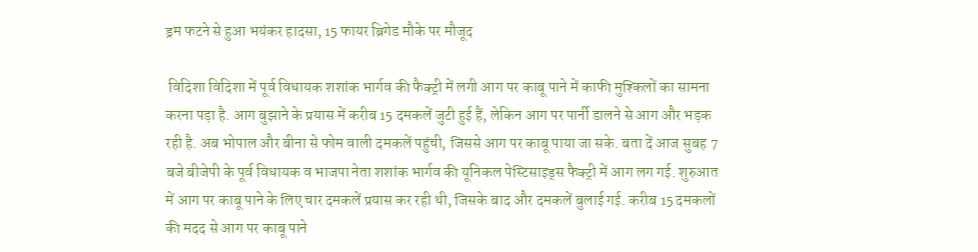ड्रम फटने से हुआ भयंकर हादसा, 15 फायर ब्रिगेड मौके पर मौजूद

 विदिशा विदिशा में पूर्व विधायक शशांक भार्गव की फैक्ट्री में लगी आग पर काबू पाने में काफी मुश्किलों का सामना करना पड़ा है. आग बुझाने के प्रयास में करीब 15 दमकलें जुटी हुई हैं, लेकिन आग पर पार्नी डालने से आग और भड़क रही है. अब भोपाल और बीना से फोम वाली दमकलें पहुंची, जिससे आग पर काबू पाया जा सके. बता दें आज सुबह 7 बजे बीजेपी के पूर्व विधायक व भाजपा नेता शशांक भार्गव की यूनिकल पेस्टिसाइड्स फैक्ट्री में आग लग गई. शुरुआत में आग पर काबू पाने के लिए चार दमकलें प्रयास कर रही थी, जिसके बाद और दमकलें बुलाई गई. करीब 15 दमकलों की मदद से आग पर काबू पाने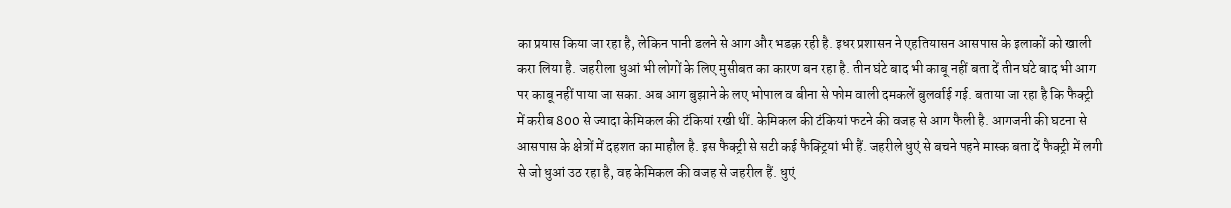का प्रयास किया जा रहा है, लेकिन पानी डलने से आग और भडक़ रही है. इधर प्रशासन ने एहतियासन आसपास के इलाकों को खाली करा लिया है. जहरीला धुआं भी लोगों के लिए मुसीबत का कारण बन रहा है. तीन घंटे बाद भी काबू नहीं बता दें तीन घंटे बाद भी आग पर काबू नहीं पाया जा सका. अब आग बुझाने के लए भोपाल व बीना से फोम वाली दमकलें बुलर्वाई गई. बताया जा रहा है कि फैक्ट्री में करीब 800 से ज्यादा केमिकल की टंकियां रखी थीं. केमिकल की टंकियां फटने की वजह से आग फैली है. आगजनी की घटना से आसपास के क्षेत्रों में दहशत का माहौल है. इस फैक्ट्री से सटी कई फैक्ट्रियां भी हैं. जहरीले धुएं से बचने पहने मास्क बता दें फैक्ट्री में लगी से जो धुआं उठ रहा है, वह केमिकल की वजह से जहरील हैं. धुएं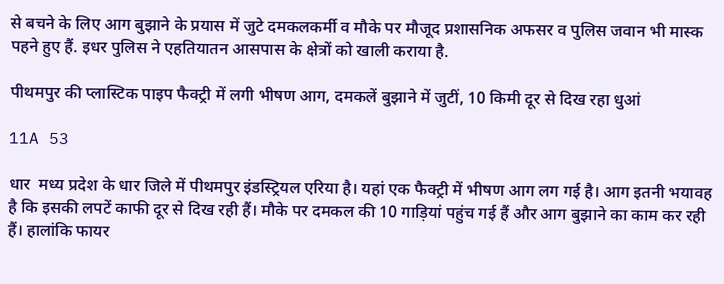से बचने के लिए आग बुझाने के प्रयास में जुटे दमकलकर्मी व मौके पर मौजूद प्रशासनिक अफसर व पुलिस जवान भी मास्क पहने हुए हैं. इधर पुलिस ने एहतियातन आसपास के क्षेत्रों को खाली कराया है.

पीथमपुर की प्लास्टिक पाइप फैक्ट्री में लगी भीषण आग, दमकलें बुझाने में जुटीं, 10 किमी दूर से दिख रहा धुआं

11A 53

धार  मध्य प्रदेश के धार जिले में पीथमपुर इंडस्ट्रियल एरिया है। यहां एक फैक्ट्री में भीषण आग लग गई है। आग इतनी भयावह है कि इसकी लपटें काफी दूर से दिख रही हैं। मौके पर दमकल की 10 गाड़ियां पहुंच गई हैं और आग बुझाने का काम कर रही हैं। हालांकि फायर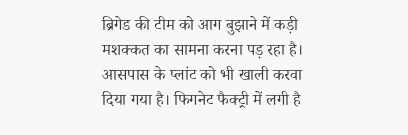ब्रिगेड की टीम को आग बुझाने में कड़ी मशक्कत का सामना करना पड़ रहा है। आसपास के प्लांट को भी खाली करवा दिया गया है। फिगनेट फैक्ट्री में लगी है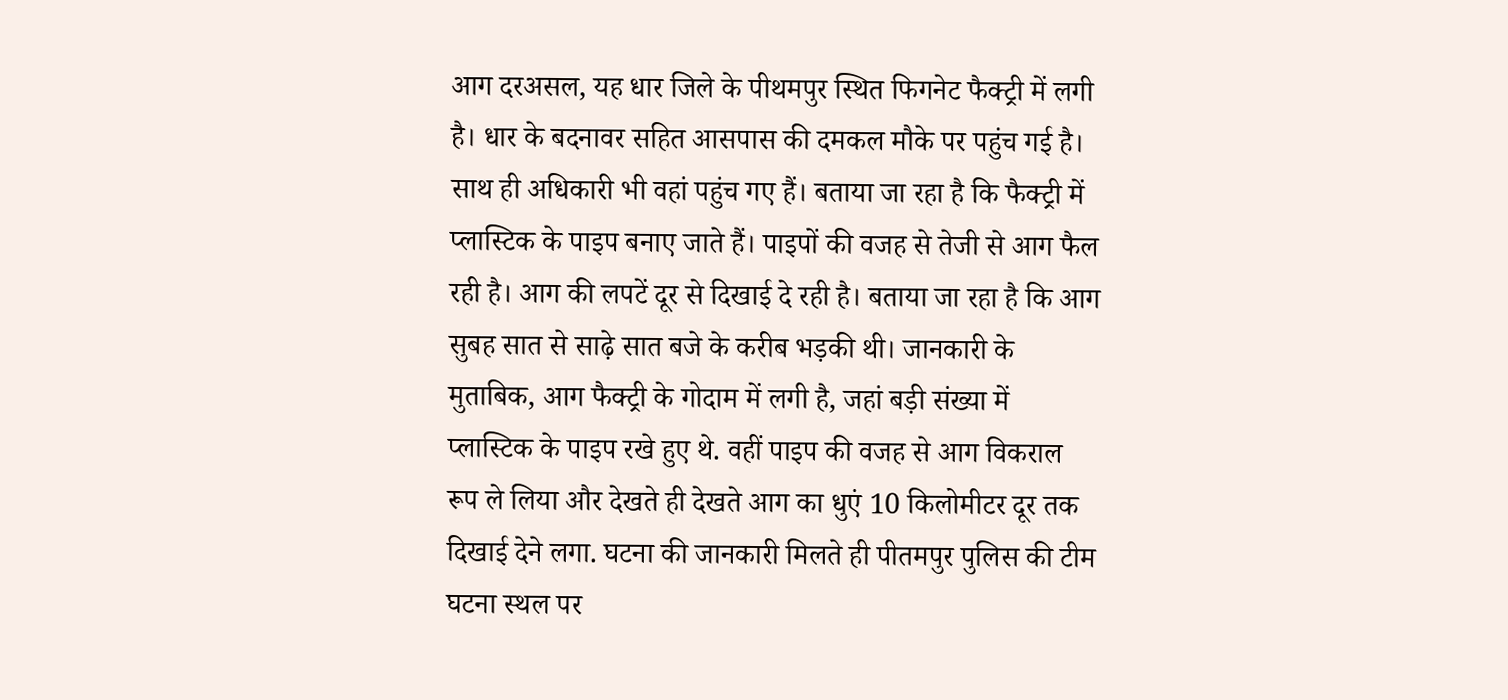आग दरअसल, यह धार जिले के पीथमपुर स्थित फिगनेट फैक्ट्री में लगी है। धार के बदनावर सहित आसपास की दमकल मौके पर पहुंच गई है। साथ ही अधिकारी भी वहां पहुंच गए हैं। बताया जा रहा है कि फैक्ट्री में प्लास्टिक के पाइप बनाए जाते हैं। पाइपों की वजह से तेजी से आग फैल रही है। आग की लपटें दूर से दिखाई दे रही है। बताया जा रहा है कि आग सुबह सात से साढ़े सात बजे के करीब भड़की थी। जानकारी के मुताबिक, आग फैक्ट्री के गोदाम में लगी है, जहां बड़ी संख्या में प्लास्टिक के पाइप रखे हुए थे. वहीं पाइप की वजह से आग विकराल रूप ले लिया और देखते ही देखते आग का धुएं 10 किलोमीटर दूर तक दिखाई देने लगा. घटना की जानकारी मिलते ही पीतमपुर पुलिस की टीम घटना स्थल पर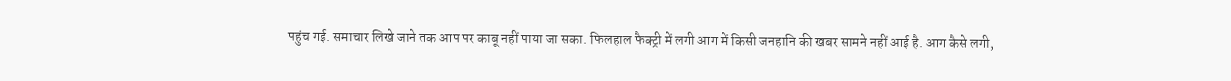पहुंच गई. समाचार लिखे जाने तक आप पर काबू नहीं पाया जा सका. फिलहाल फैक्ट्री में लगी आग में किसी जनहानि की खबर सामने नहीं आई है. आग कैसे लगी,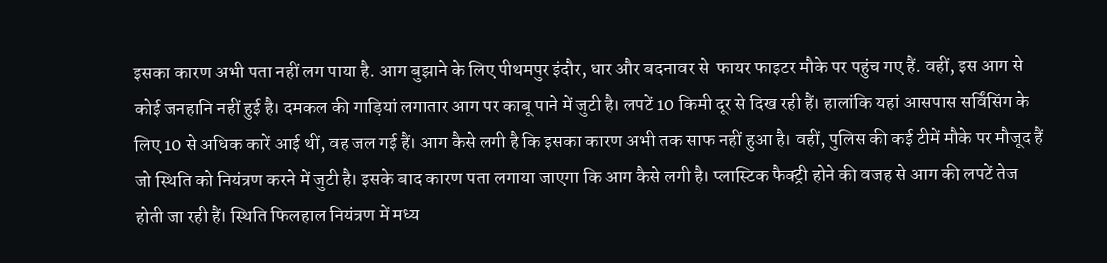इसका कारण अभी पता नहीं लग पाया है. आग बुझाने के लिए पीथमपुर इंदौर, धार और बदनावर से  फायर फाइटर मौके पर पहुंच गए हैं. वहीं, इस आग से कोई जनहानि नहीं हुई है। दमकल की गाड़ियां लगातार आग पर काबू पाने में जुटी है। लपटें 10 किमी दूर से दिख रही हैं। हालांकि यहां आसपास सर्विंसिंग के लिए 10 से अधिक कारें आई थीं, वह जल गई हैं। आग कैसे लगी है कि इसका कारण अभी तक साफ नहीं हुआ है। वहीं, पुलिस की कई टीमें मौके पर मौजूद हैं जो स्थिति को नियंत्रण करने में जुटी है। इसके बाद कारण पता लगाया जाएगा कि आग कैसे लगी है। प्लास्टिक फैक्ट्री होने की वजह से आग की लपटें तेज होती जा रही हैं। स्थिति फिलहाल नियंत्रण में मध्य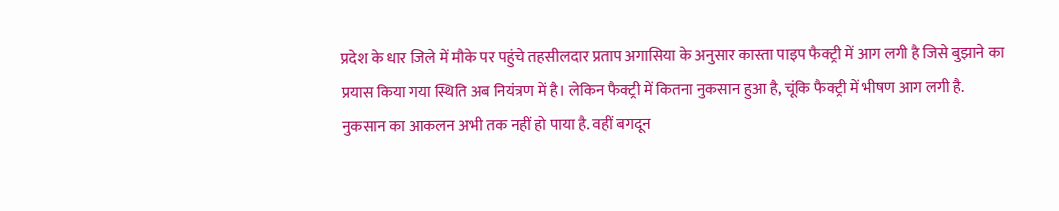प्रदेश के धार जिले में मौके पर पहुंचे तहसीलदार प्रताप अगासिया के अनुसार कास्ता पाइप फैक्ट्री में आग लगी है जिसे बुझाने का प्रयास किया गया स्थिति अब नियंत्रण में है। लेकिन फैक्ट्री में कितना नुकसान हुआ है, चूंकि फैक्ट्री में भीषण आग लगी है. नुकसान का आकलन अभी तक नहीं हो पाया है. वहीं बगदून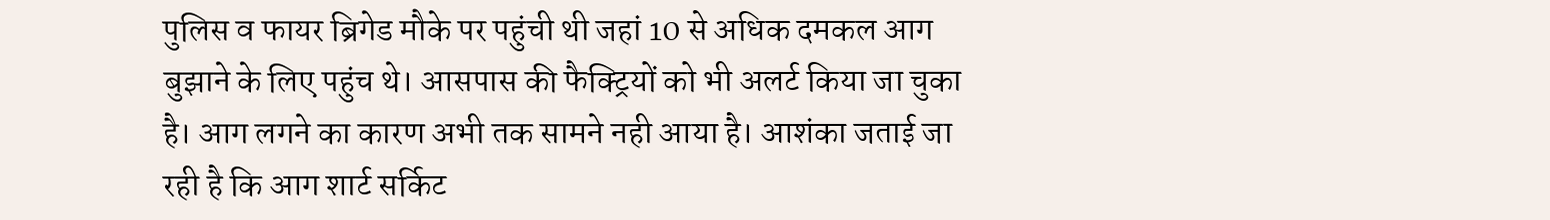पुलिस व फायर ब्रिगेड मौके पर पहुंची थी जहां 10 से अधिक दमकल आग बुझाने के लिए पहुंच थे। आसपास की फैक्ट्रियों को भी अलर्ट किया जा चुका है। आग लगने का कारण अभी तक सामने नही आया है। आशंका जताई जा रही है कि आग शार्ट सर्किट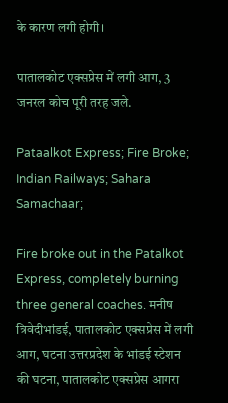के कारण लगी होगी।

पातालकोट एक्सप्रेस में लगी आग, 3 जनरल कोच पूरी तरह जले.

Pataalkot Express; Fire Broke; Indian Railways; Sahara Samachaar;

Fire broke out in the Patalkot Express, completely burning three general coaches. मनीष त्रिवेदीभांडई, पातालकोट एक्सप्रेस में लगी आग, घटना उत्तरप्रदेश के भांडई स्टेशन की घटना, पातालकोट एक्सप्रेस आगरा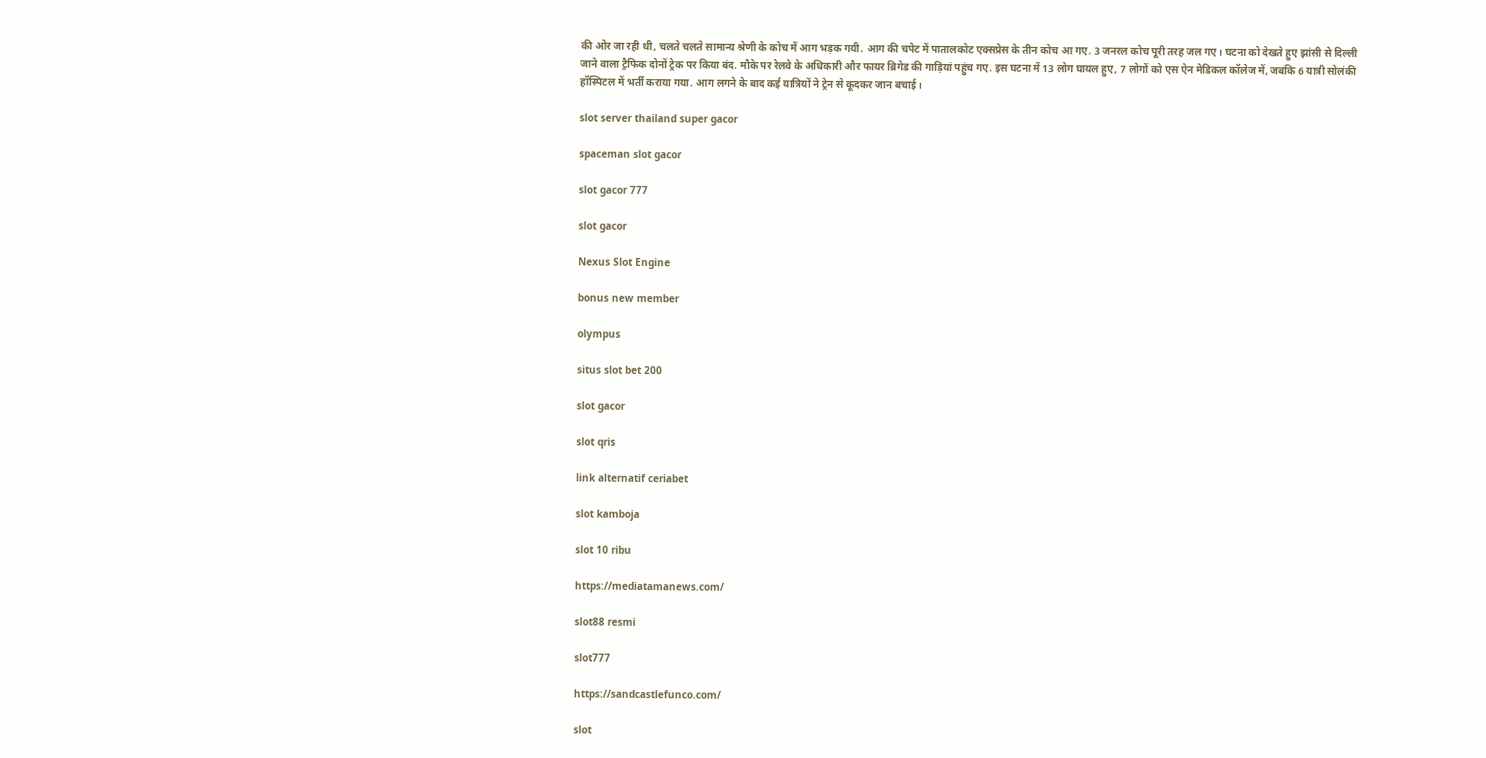की ओर जा रही थी, चलते चलते सामान्य श्रेणी के कोच में आग भड़क गयी. आग की चपेट में पातालकोट एक्सप्रेस के तीन कोच आ गए. 3 जनरल कोच पूरी तरह जल गए। घटना को देखते हुए झांसी से दिल्ली जाने वाला ट्रैफिक दोनों ट्रेक पर किया बंद. मौके पर रेलवे के अधिकारी और फायर ब्रिगेड की गाड़ियां पहुंच गए. इस घटना में 13 लोग घायल हुए, 7 लोगों को एस ऐन मेडिकल कॉलेज में, जबकि 6 यात्री सोलंकी हॉस्पिटल में भर्ती कराया गया. आग लगने के बाद कई यात्रियों ने ट्रेन से कूदकर जान बचाई।

slot server thailand super gacor

spaceman slot gacor

slot gacor 777

slot gacor

Nexus Slot Engine

bonus new member

olympus

situs slot bet 200

slot gacor

slot qris

link alternatif ceriabet

slot kamboja

slot 10 ribu

https://mediatamanews.com/

slot88 resmi

slot777

https://sandcastlefunco.com/

slot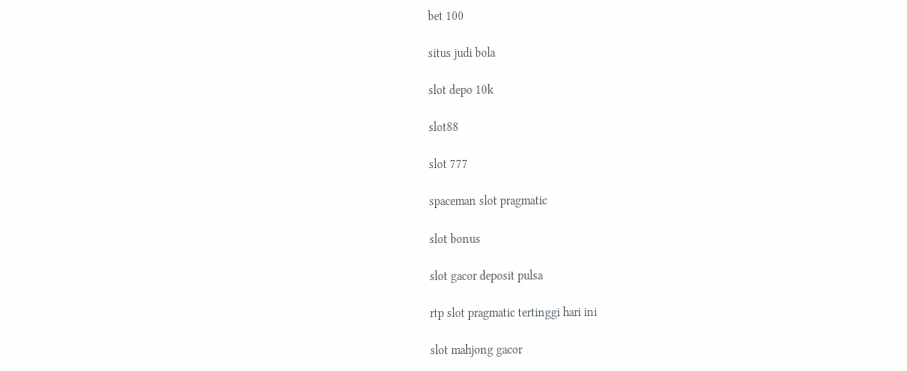bet 100

situs judi bola

slot depo 10k

slot88

slot 777

spaceman slot pragmatic

slot bonus

slot gacor deposit pulsa

rtp slot pragmatic tertinggi hari ini

slot mahjong gacor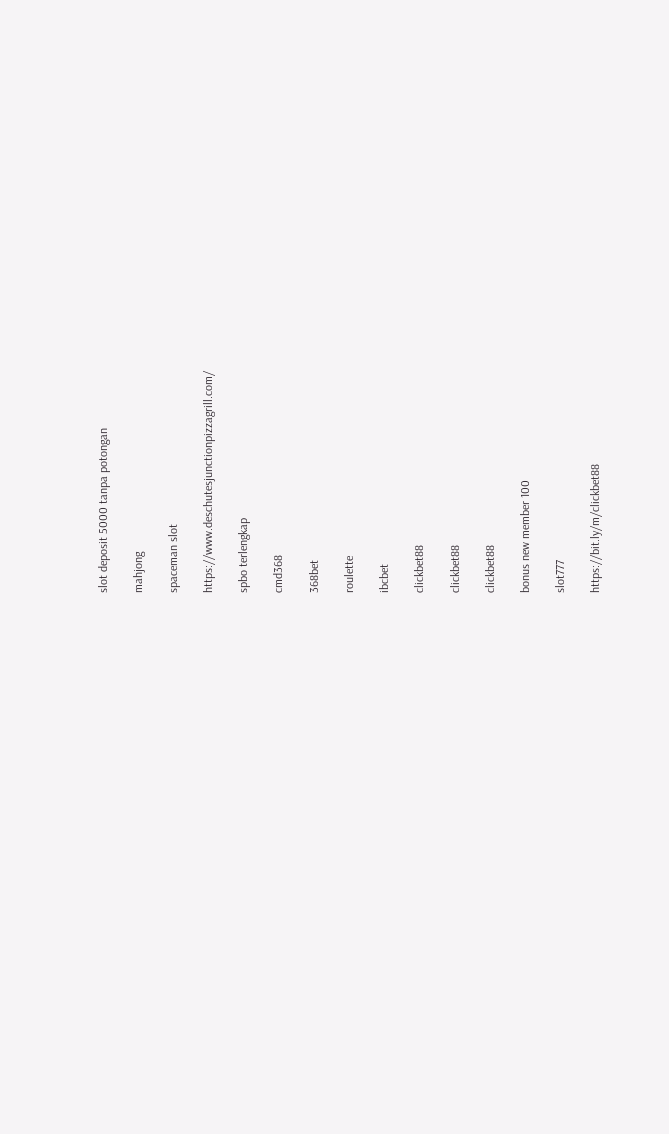slot deposit 5000 tanpa potongan

mahjong

spaceman slot

https://www.deschutesjunctionpizzagrill.com/

spbo terlengkap

cmd368

368bet

roulette

ibcbet

clickbet88

clickbet88

clickbet88

bonus new member 100

slot777

https://bit.ly/m/clickbet88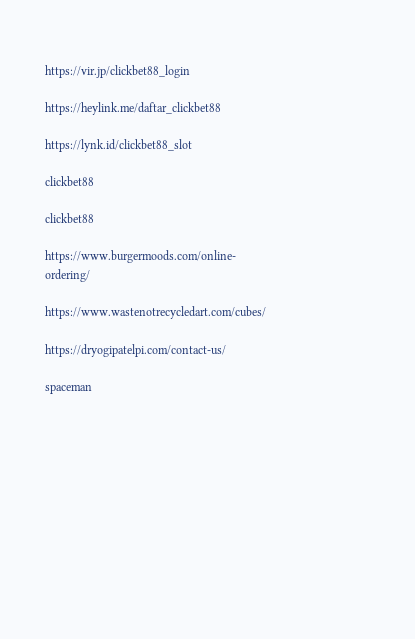https://vir.jp/clickbet88_login

https://heylink.me/daftar_clickbet88

https://lynk.id/clickbet88_slot

clickbet88

clickbet88

https://www.burgermoods.com/online-ordering/

https://www.wastenotrecycledart.com/cubes/

https://dryogipatelpi.com/contact-us/

spaceman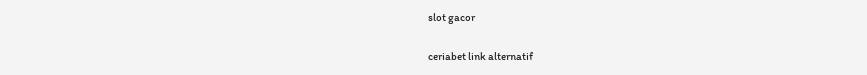slot gacor

ceriabet link alternatif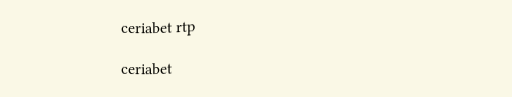ceriabet rtp

ceriabet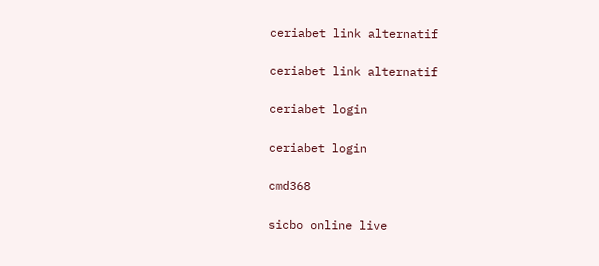ceriabet link alternatif

ceriabet link alternatif

ceriabet login

ceriabet login

cmd368

sicbo online live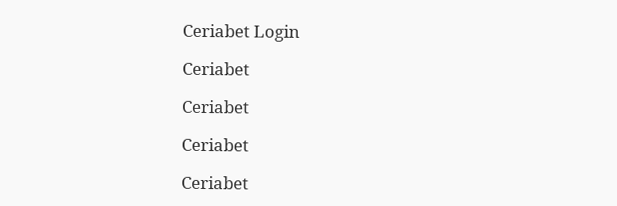Ceriabet Login

Ceriabet

Ceriabet

Ceriabet

Ceriabet